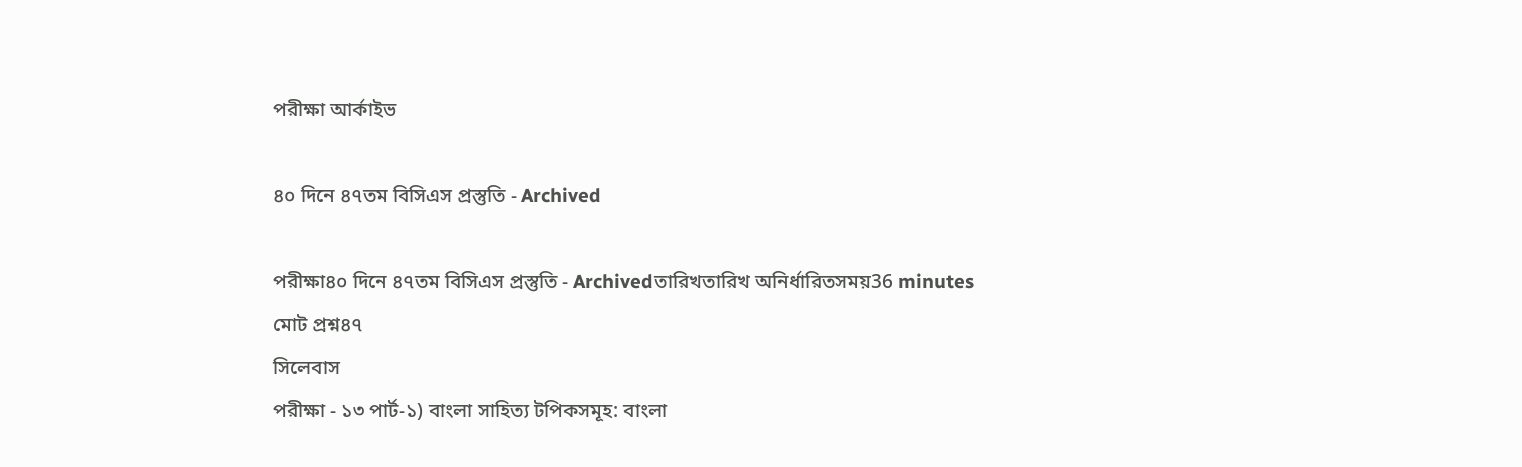পরীক্ষা আর্কাইভ

৪০ দিনে ৪৭তম বিসিএস প্রস্তুতি - Archived

পরীক্ষা৪০ দিনে ৪৭তম বিসিএস প্রস্তুতি - Archivedতারিখতারিখ অনির্ধারিতসময়36 minutes
মোট প্রশ্ন৪৭
সিলেবাস
পরীক্ষা - ১৩ পার্ট-১) বাংলা সাহিত্য টপিকসমূহ: বাংলা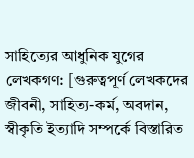সাহিত্যের আধুনিক যুগের লেখকগণ: [গুরুত্বপূর্ণ লেখকদের জীবনী, সাহিত্য-কর্ম, অবদান, স্বীকৃতি ইত্যাদি সম্পর্কে বিস্তারিত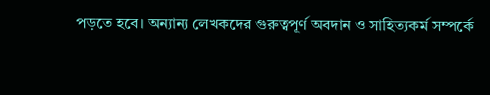পড়তে হবে। অন্যান্য লেখকদের গুরুত্বপূর্ণ অবদান ও সাহিত্যকর্ম সম্পর্কে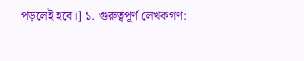পড়লেই হবে।] ১. গুরুত্বপূর্ণ লেখকগণ: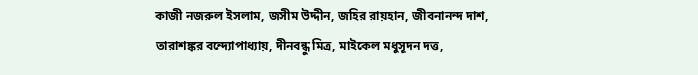কাজী নজরুল ইসলাম, জসীম উদ্দীন, জহির রায়হান, জীবনানন্দ দাশ, তারাশঙ্কর বন্দ্যোপাধ্যায়, দীনবন্ধু মিত্র, মাইকেল মধুসূদন দত্ত,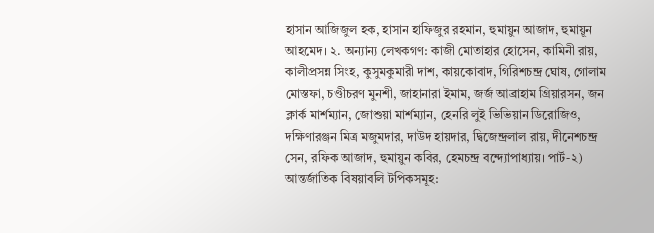হাসান আজিজুল হক, হাসান হাফিজুর রহমান, হুমায়ুন আজাদ, হুমায়ূন আহমেদ। ২. অন্যান্য লেখকগণ: কাজী মোতাহার হোসেন, কামিনী রায়, কালীপ্রসন্ন সিংহ, কুসুমকুমারী দাশ, কায়কোবাদ, গিরিশচন্দ্র ঘোষ, গোলাম মোস্তফা, চণ্ডীচরণ মুনশী, জাহানারা ইমাম, জর্জ আব্রাহাম গ্রিয়ারসন, জন ক্লার্ক মার্শম্যান, জোশুয়া মার্শম্যান, হেনরি লুই ভিভিয়ান ডিরোজিও, দক্ষিণারঞ্জন মিত্র মজুমদার, দাউদ হায়দার, দ্বিজেন্দ্রলাল রায়, দীনেশচন্দ্র সেন, রফিক আজাদ, হুমায়ুন কবির, হেমচন্দ্র বন্দ্যোপাধ্যায়। পার্ট-২) আন্তর্জাতিক বিষয়াবলি টপিকসমূহ: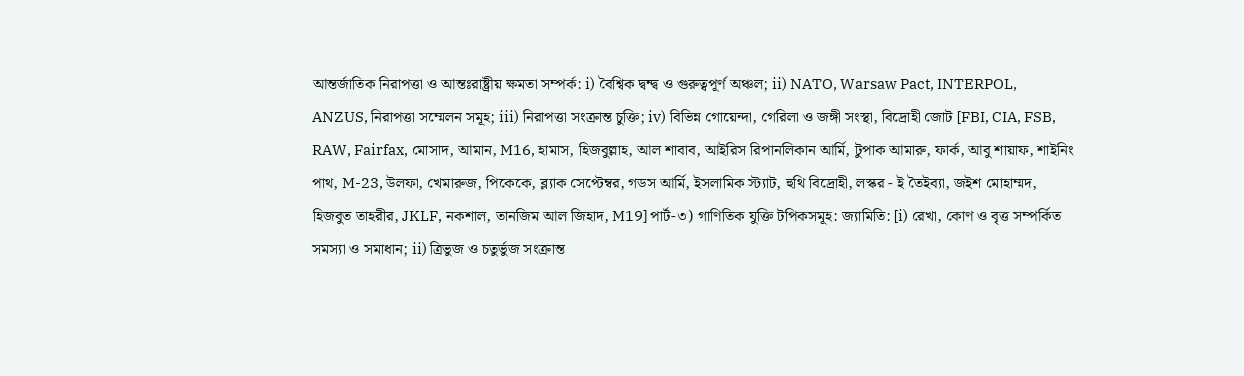আন্তর্জাতিক নিরাপত্তা ও আন্তঃরাষ্ট্রীয় ক্ষমতা সম্পর্ক: i) বৈশ্বিক দ্বন্দ্ব ও গুরুত্বপূর্ণ অঞ্চল; ii) NATO, Warsaw Pact, INTERPOL, ANZUS, নিরাপত্তা সম্মেলন সমূহ; iii) নিরাপত্তা সংক্রান্ত চুক্তি; iv) বিভিন্ন গোয়েন্দা, গেরিলা ও জঙ্গী সংস্থা, বিদ্রোহী জোট [FBI, CIA, FSB, RAW, Fairfax, মোসাদ, আমান, M16, হামাস, হিজবুল্লাহ, আল শাবাব, আইরিস রিপানলিকান আর্মি, টুপাক আমারু, ফার্ক, আবু শায়াফ, শাইনিং পাথ, M-23, উলফা, খেমারুজ, পিকেকে, ব্ল্যাক সেপ্টেম্বর, গডস আর্মি, ইসলামিক স্ট্যাট, হুথি বিদ্রোহী, লস্কর - ই তৈইব্যা, জইশ মোহাম্মদ, হিজবুত তাহরীর, JKLF, নকশাল, তানজিম আল জিহাদ, M19] পার্ট-৩) গাণিতিক যুক্তি টপিকসমূহ: জ্যামিতি: [i) রেখা, কোণ ও বৃত্ত সম্পর্কিত সমস্যা ও সমাধান; ii) ত্রিভুজ ও চতুর্ভুজ সংক্রান্ত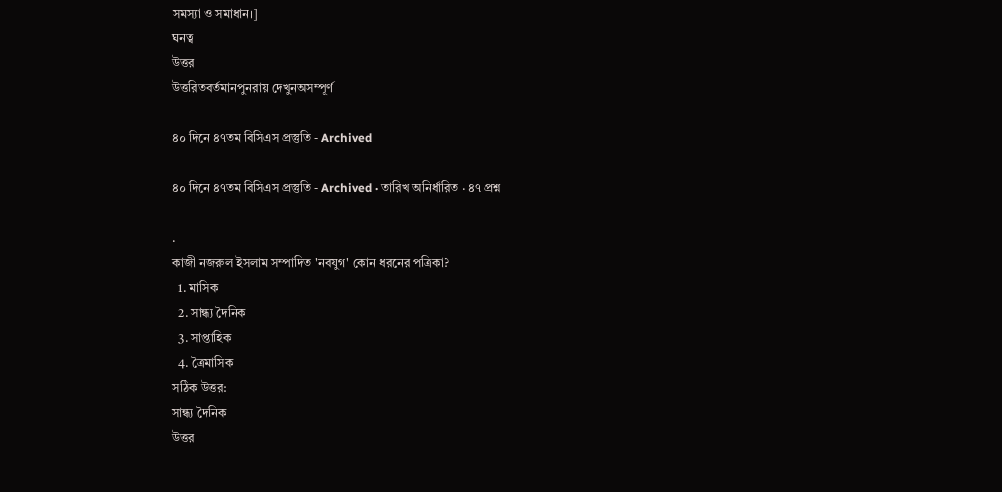সমস্যা ও সমাধান।]
ঘনত্ব
উত্তর
উত্তরিতবর্তমানপুনরায় দেখুনঅসম্পূর্ণ

৪০ দিনে ৪৭তম বিসিএস প্রস্তুতি - Archived

৪০ দিনে ৪৭তম বিসিএস প্রস্তুতি - Archived · তারিখ অনির্ধারিত · ৪৭ প্রশ্ন

.
কাজী নজরুল ইসলাম সম্পাদিত 'নবযুগ' কোন ধরনের পত্রিকা?
  1. মাসিক
  2. সান্ধ্য দৈনিক
  3. সাপ্তাহিক
  4. ত্রৈমাসিক
সঠিক উত্তর:
সান্ধ্য দৈনিক
উত্তর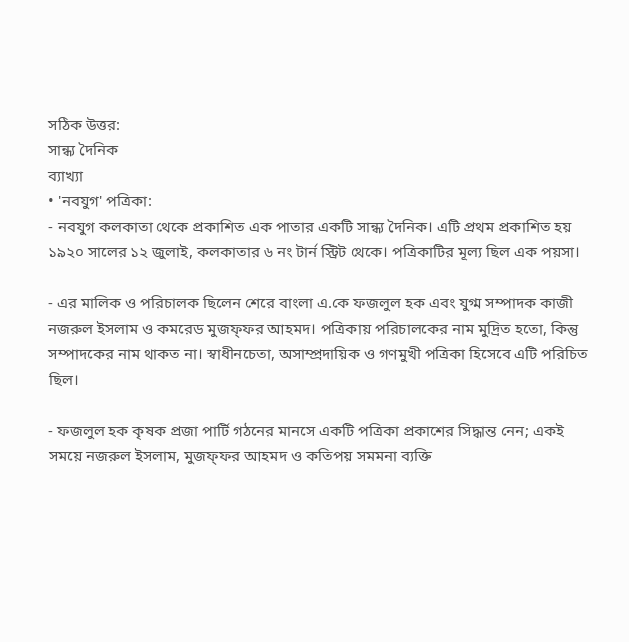সঠিক উত্তর:
সান্ধ্য দৈনিক
ব্যাখ্যা
• 'নবযুগ' পত্রিকা:
- নবযুগ কলকাতা থেকে প্রকাশিত এক পাতার একটি সান্ধ্য দৈনিক। এটি প্রথম প্রকাশিত হয় ১৯২০ সালের ১২ জুলাই, কলকাতার ৬ নং টার্ন স্ট্রিট থেকে। পত্রিকাটির মূল্য ছিল এক পয়সা।

- এর মালিক ও পরিচালক ছিলেন শেরে বাংলা এ.কে ফজলুল হক এবং যুগ্ম সম্পাদক কাজী নজরুল ইসলাম ও কমরেড মুজফ্ফর আহমদ। পত্রিকায় পরিচালকের নাম মুদ্রিত হতো, কিন্তু সম্পাদকের নাম থাকত না। স্বাধীনচেতা, অসাম্প্রদায়িক ও গণমুখী পত্রিকা হিসেবে এটি পরিচিত ছিল।

- ফজলুল হক কৃষক প্রজা পার্টি গঠনের মানসে একটি পত্রিকা প্রকাশের সিদ্ধান্ত নেন; একই সময়ে নজরুল ইসলাম, মুজফ্ফর আহমদ ও কতিপয় সমমনা ব্যক্তি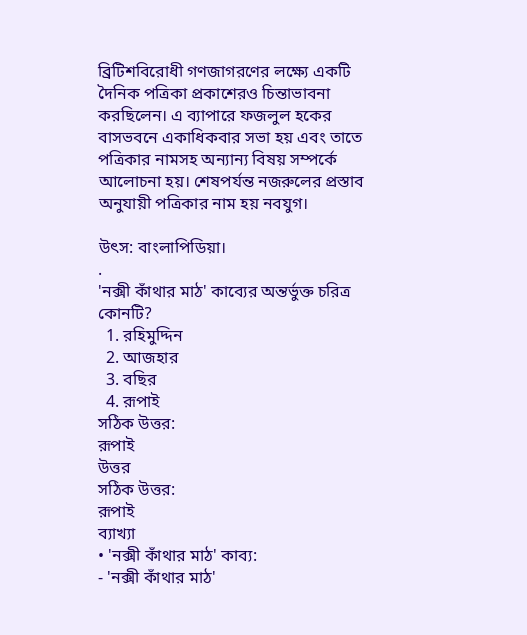ব্রিটিশবিরোধী গণজাগরণের লক্ষ্যে একটি দৈনিক পত্রিকা প্রকাশেরও চিন্তাভাবনা করছিলেন। এ ব্যাপারে ফজলুল হকের বাসভবনে একাধিকবার সভা হয় এবং তাতে পত্রিকার নামসহ অন্যান্য বিষয় সম্পর্কে আলোচনা হয়। শেষপর্যন্ত নজরুলের প্রস্তাব অনুযায়ী পত্রিকার নাম হয় নবযুগ।

উৎস: বাংলাপিডিয়া।
.
'নক্সী কাঁথার মাঠ' কাব্যের অন্তর্ভুক্ত চরিত্র কোনটি?
  1. রহিমুদ্দিন
  2. আজহার
  3. বছির
  4. রূপাই
সঠিক উত্তর:
রূপাই
উত্তর
সঠিক উত্তর:
রূপাই
ব্যাখ্যা
• 'নক্সী কাঁথার মাঠ' কাব্য:
- 'নক্সী কাঁথার মাঠ'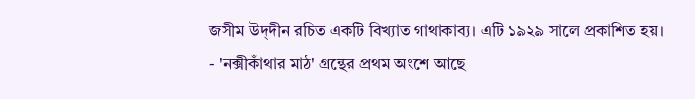জসীম উদ্‌দীন রচিত একটি বিখ্যাত গাথাকাব্য। এটি ১৯২৯ সালে প্রকাশিত হয়।
- 'নক্সীকাঁথার মাঠ' গ্রন্থের প্রথম অংশে আছে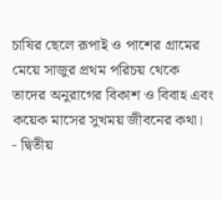চাষির ছেলে রূপাই ও পাশের গ্রামের মেয়ে সাজুর প্রথম পরিচয় থেকে তাদের অনুরাগের বিকাশ ও বিবাহ এবং কয়েক মাসের সুখময় জীবনের কথা।
- দ্বিতীয়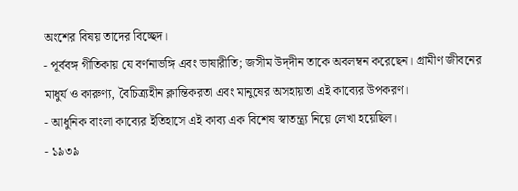অংশের বিষয় তাদের বিচ্ছেদ।
- পূর্ববঙ্গ গীতিকায় যে বর্ণনাভঙ্গি এবং ভাষারীতি; জসীম উদ্‌দীন তাকে অবলম্বন করেছেন। গ্রামীণ জীবনের মাধুর্য ও কারুণ্য, বৈচিত্র্যহীন ক্লান্তিকরতা এবং মানুষের অসহায়তা এই কাব্যের উপকরণ।
- আধুনিক বাংলা কাব্যের ইতিহাসে এই কাব্য এক বিশেষ স্বাতন্ত্র্য নিয়ে লেখা হয়েছিল।
- ১৯৩৯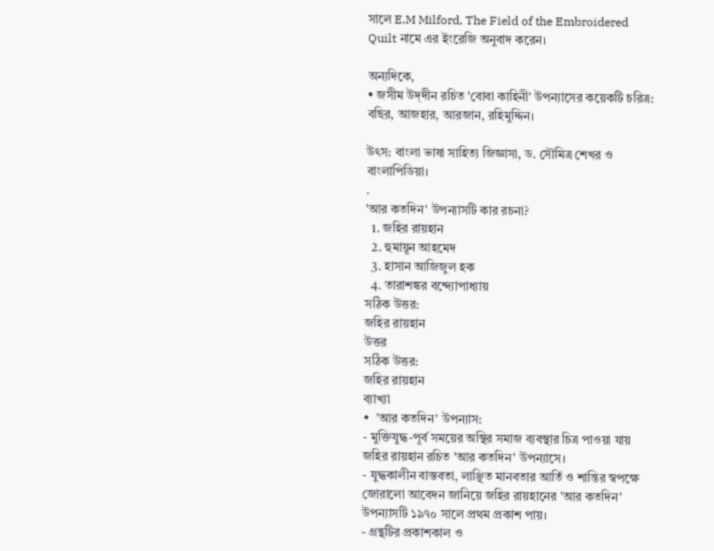সালে E.M Milford, The Field of the Embroidered Quilt নামে এর ইংরেজি অনুবাদ করেন।

অন্যদিকে,
• জসীম উদ্‌দীন রচিত 'বোবা কাহিনী' উপন্যাসের কয়েকটি চরিত্র: বছির, আজহার, আরজান, রহিমুদ্দিন।

উৎস: বাংলা ভাষা সাহিত্য জিজ্ঞাসা, ড. সৌমিত্র শেখর ও বাংলাপিডিয়া।
.
'আর কতদিন' উপন্যাসটি কার রচনা?
  1. জহির রায়হান
  2. হুমায়ূন আহমেদ
  3. হাসান আজিজুল হক
  4. তারাশঙ্কর বন্দ্যোপাধ্যায়
সঠিক উত্তর:
জহির রায়হান
উত্তর
সঠিক উত্তর:
জহির রায়হান
ব্যাখ্যা
•  'আর কতদিন' উপন্যাস:
- মুক্তিযুদ্ধ-পূর্ব সময়ের অস্থির সমাজ ব্যবস্থার চিত্র পাওয়া যায় জহির রায়হান রচিত 'আর কতদিন' উপন্যাসে।
- যুদ্ধকালীন বাস্তবতা, লাঞ্ছিত মানবতার আর্তি ও শান্তির স্বপক্ষে জোরালো আবেদন জানিয়ে জহির রায়হানের 'আর কতদিন' উপন্যাসটি ১৯৭০ সালে প্রথম প্রকাশ পায়।
- গ্রন্থটির প্রকাশকাল ও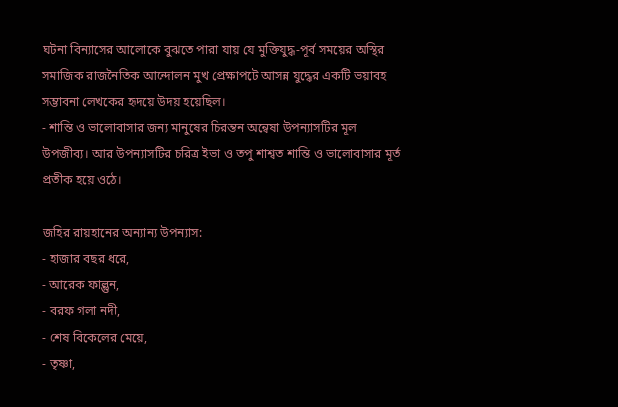ঘটনা বিন্যাসের আলোকে বুঝতে পারা যায় যে মুক্তিযুদ্ধ-পূর্ব সময়ের অস্থির সমাজিক রাজনৈতিক আন্দোলন মুখ প্রেক্ষাপটে আসন্ন যুদ্ধের একটি ভয়াবহ সম্ভাবনা লেখকের হৃদয়ে উদয় হয়েছিল।
- শান্তি ও ভালোবাসার জন্য মানুষের চিরন্তন অন্বেষা উপন্যাসটির মূল উপজীব্য। আর উপন্যাসটির চরিত্র ইভা ও তপু শাশ্বত শান্তি ও ভালোবাসার মূর্ত প্রতীক হয়ে ওঠে।

জহির রায়হানের অন্যান্য উপন্যাস:
- হাজার বছর ধরে,
- আরেক ফাল্গুন,
- বরফ গলা নদী,
- শেষ বিকেলের মেয়ে,
- তৃষ্ণা,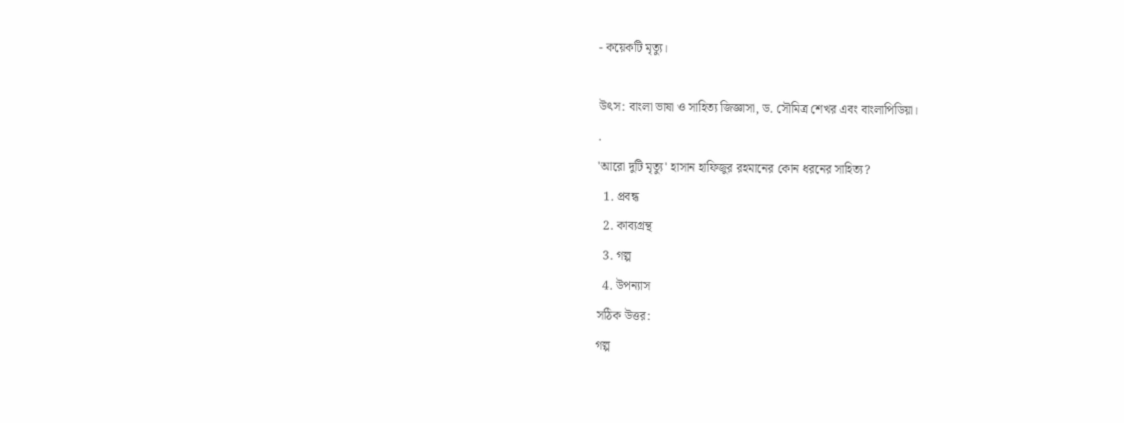- কয়েকটি মৃত্যু।

উৎস: বাংলা ভাষা ও সাহিত্য জিজ্ঞাসা, ড. সৌমিত্র শেখর এবং বাংলাপিডিয়া।
.
'আরো দুটি মৃত্যু' হাসান হাফিজুর রহমানের কোন ধরনের সাহিত্য?
  1. প্রবন্ধ
  2. কাব্যগ্রন্থ
  3. গল্প
  4. উপন্যাস
সঠিক উত্তর:
গল্প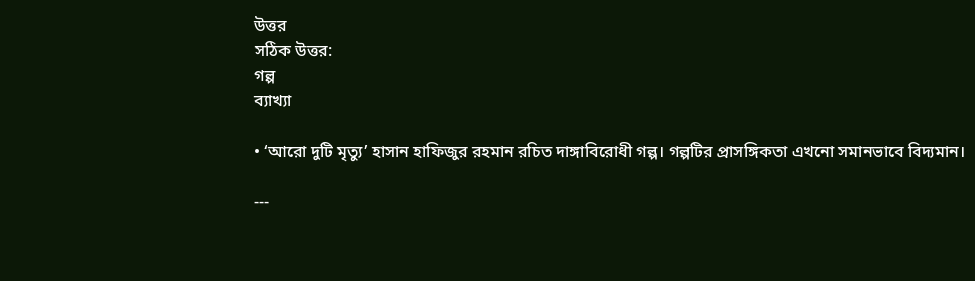উত্তর
সঠিক উত্তর:
গল্প
ব্যাখ্যা

• ‘আরো দুটি মৃত্যু’ হাসান হাফিজুর রহমান রচিত দাঙ্গাবিরোধী গল্প। গল্পটির প্রাসঙ্গিকতা এখনো সমানভাবে বিদ্যমান।

---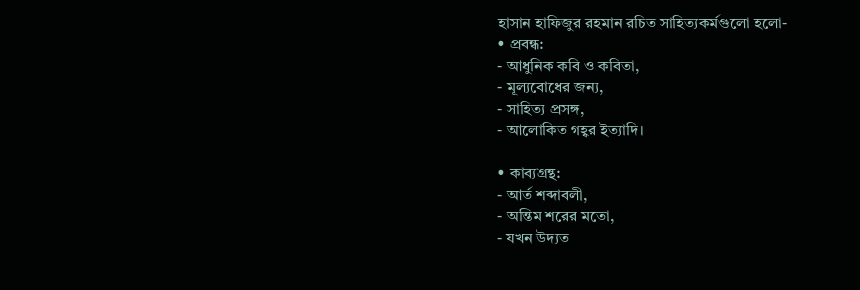হাসান হাফিজুর রহমান রচিত সাহিত্যকর্মগুলো হলো-
• প্রবন্ধ:
- আধুনিক কবি ও কবিতা,
- মূল্যবোধের জন্য,
- সাহিত্য প্রসঙ্গ,
- আলোকিত গহ্বর ইত্যাদি।

• কাব্যগ্রন্থ:
- আর্ত শব্দাবলী,
- অন্তিম শরের মতো,
- যখন উদ্যত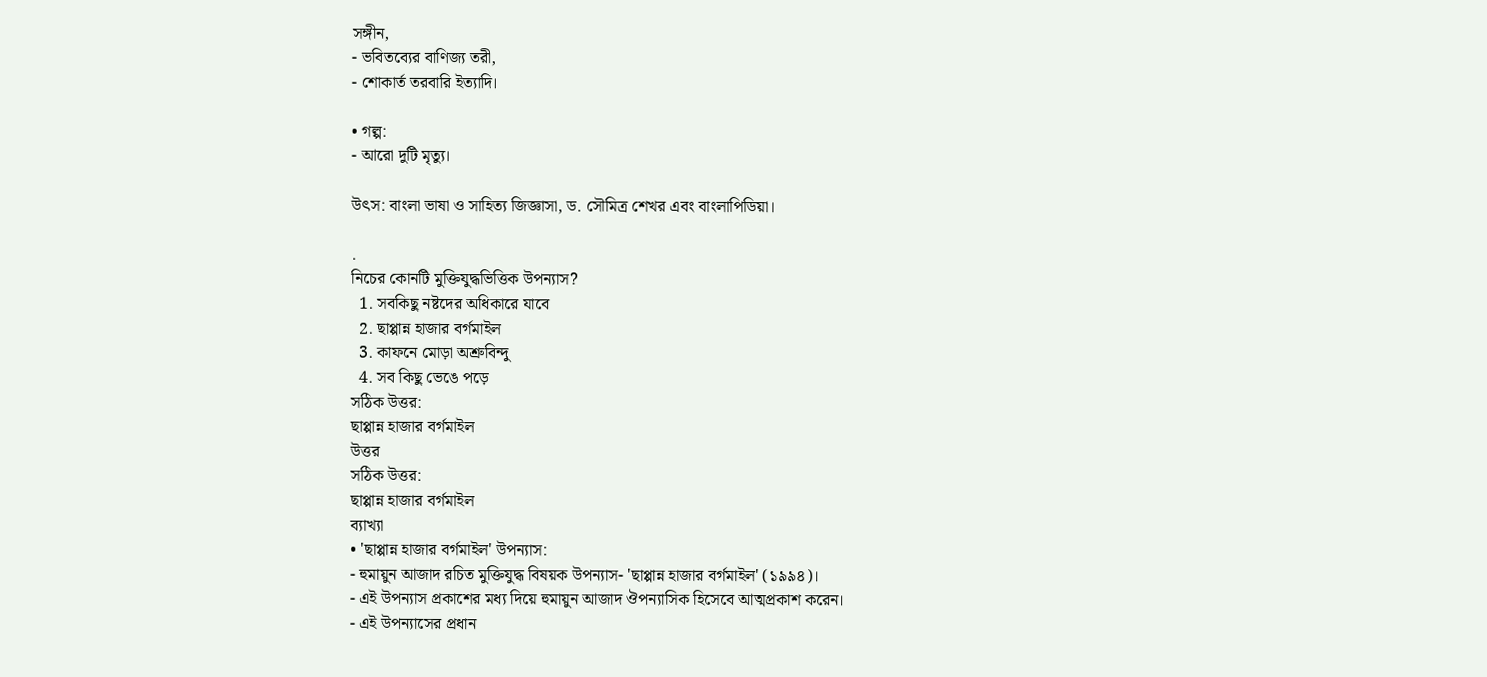সঙ্গীন,
- ভবিতব্যের বাণিজ্য তরী,
- শোকার্ত তরবারি ইত্যাদি।

• গল্প:
- আরো দুটি মৃত্যু।

উৎস: বাংলা ভাষা ও সাহিত্য জিজ্ঞাসা, ড. সৌমিত্র শেখর এবং বাংলাপিডিয়া।

.
নিচের কোনটি মুক্তিযুদ্ধভিত্তিক উপন্যাস?
  1. সবকিছু নষ্টদের অধিকারে যাবে
  2. ছাপ্পান্ন হাজার বর্গমাইল
  3. কাফনে মোড়া অশ্রুবিন্দু
  4. সব কিছু ভেঙে পড়ে
সঠিক উত্তর:
ছাপ্পান্ন হাজার বর্গমাইল
উত্তর
সঠিক উত্তর:
ছাপ্পান্ন হাজার বর্গমাইল
ব্যাখ্যা
• 'ছাপ্পান্ন হাজার বর্গমাইল' উপন্যাস:
- হুমায়ুন আজাদ রচিত মুক্তিযুদ্ধ বিষয়ক উপন্যাস- 'ছাপ্পান্ন হাজার বর্গমাইল' (১৯৯৪)।
- এই উপন্যাস প্রকাশের মধ্য দিয়ে হুমায়ুন আজাদ ঔপন্যাসিক হিসেবে আত্মপ্রকাশ করেন।
- এই উপন্যাসের প্রধান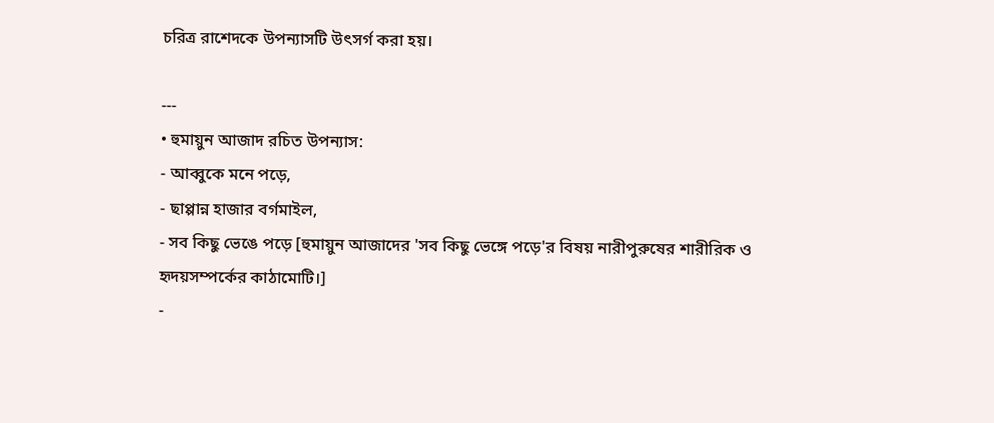চরিত্র রাশেদকে উপন্যাসটি উৎসর্গ করা হয়।

---
• হুমায়ুন আজাদ রচিত উপন্যাস:
- আব্বুকে মনে পড়ে,
- ছাপ্পান্ন হাজার বর্গমাইল,
- সব কিছু ভেঙে পড়ে [হুমায়ুন আজাদের 'সব কিছু ভেঙ্গে পড়ে'র বিষয় নারীপুরুষের শারীরিক ও হৃদয়সম্পর্কের কাঠামোটি।]
-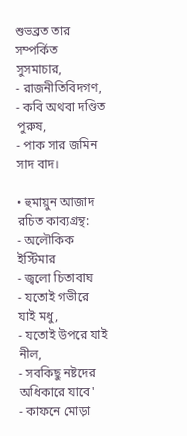শুভব্রত তার সম্পর্কিত সুসমাচার,
- রাজনীতিবিদগণ,
- কবি অথবা দণ্ডিত পুরুষ,
- পাক সার জমিন সাদ বাদ।

• হুমায়ুন আজাদ রচিত কাব্যগ্রন্থ:
- অলৌকিক ইস্টিমার
- জ্বলো চিতাবাঘ
- যতোই গভীরে যাই মধু,
- যতোই উপরে যাই নীল,
- সবকিছু নষ্টদের অধিকারে যাবে'
- কাফনে মোড়া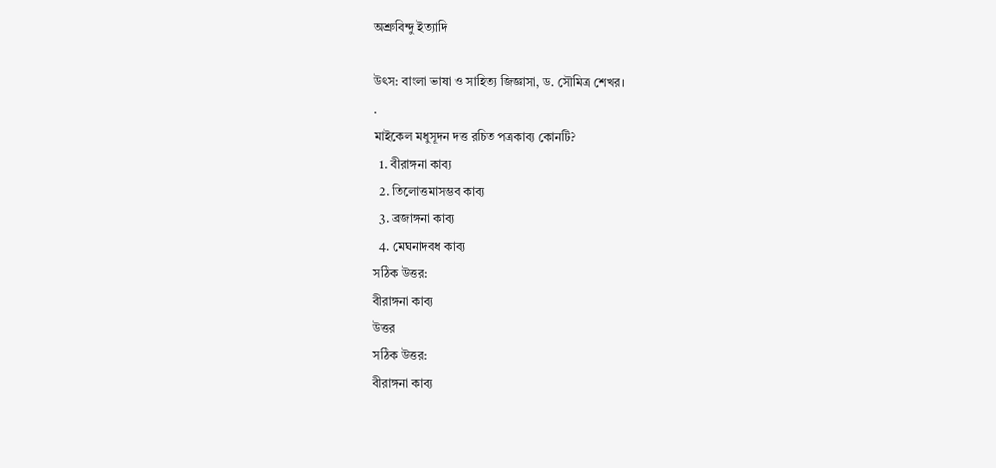অশ্রুবিন্দু ইত্যাদি

উৎস: বাংলা ভাষা ও সাহিত্য জিজ্ঞাসা, ড. সৌমিত্র শেখর।
.
মাইকেল মধুসূদন দত্ত রচিত পত্রকাব্য কোনটি?
  1. বীরাঙ্গনা কাব্য
  2. তিলোত্তমাসম্ভব কাব্য
  3. ব্রজাঙ্গনা কাব্য
  4. মেঘনাদবধ কাব্য
সঠিক উত্তর:
বীরাঙ্গনা কাব্য
উত্তর
সঠিক উত্তর:
বীরাঙ্গনা কাব্য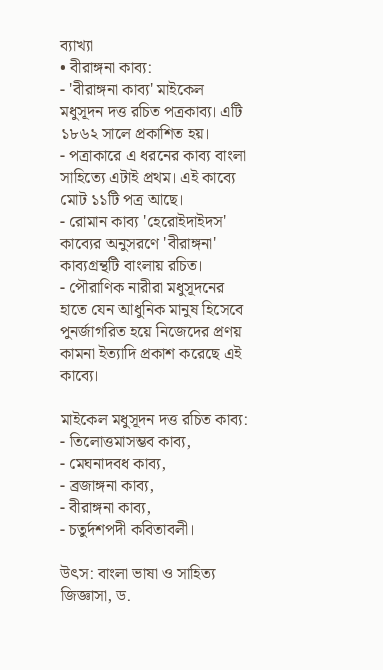ব্যাখ্যা
• বীরাঙ্গনা কাব্য:
- 'বীরাঙ্গনা কাব্য' মাইকেল মধুসূদন দত্ত রচিত পত্রকাব্য। এটি ১৮৬২ সালে প্রকাশিত হয়।
- পত্রাকারে এ ধরনের কাব্য বাংলা সাহিত্যে এটাই প্রথম। এই কাব্যে মোট ১১টি পত্র আছে।
- রোমান কাব্য 'হেরোইদাইদস' কাব্যের অনুসরণে 'বীরাঙ্গনা' কাব্যগ্রন্থটি বাংলায় রচিত।
- পৌরাণিক নারীরা মধুসূদনের হাতে যেন আধুনিক মানুষ হিসেবে পুনর্জাগরিত হয়ে নিজেদের প্রণয় কামনা ইত্যাদি প্রকাশ করেছে এই কাব্যে।

মাইকেল মধুসূদন দত্ত রচিত কাব্য:
- তিলোত্তমাসম্ভব কাব্য,
- মেঘনাদবধ কাব্য,
- ব্রজাঙ্গনা কাব্য,
- বীরাঙ্গনা কাব্য,
- চতুর্দশপদী কবিতাবলী।

উৎস: বাংলা ভাষা ও সাহিত্য জিজ্ঞাসা, ড.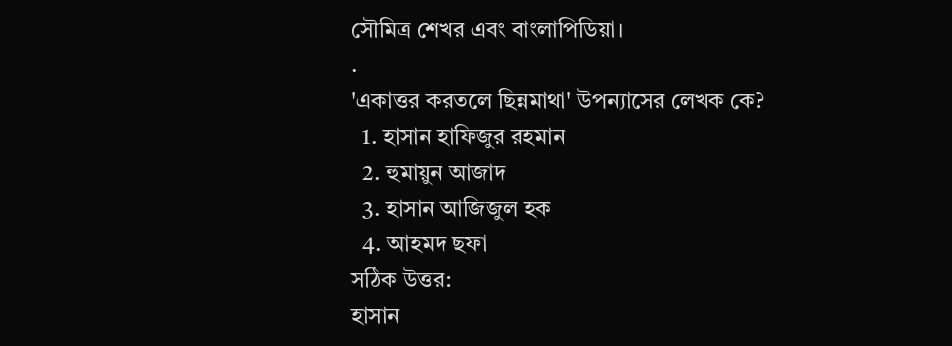সৌমিত্র শেখর এবং বাংলাপিডিয়া।
.
'একাত্তর করতলে ছিন্নমাথা' উপন্যাসের লেখক কে?
  1. হাসান হাফিজুর রহমান
  2. হুমায়ুন আজাদ
  3. হাসান আজিজুল হক
  4. আহমদ ছফা
সঠিক উত্তর:
হাসান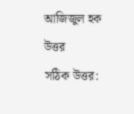আজিজুল হক
উত্তর
সঠিক উত্তর: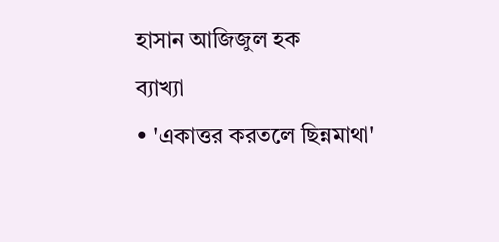হাসান আজিজুল হক
ব্যাখ্যা
• 'একাত্তর করতলে ছিন্নমাথা'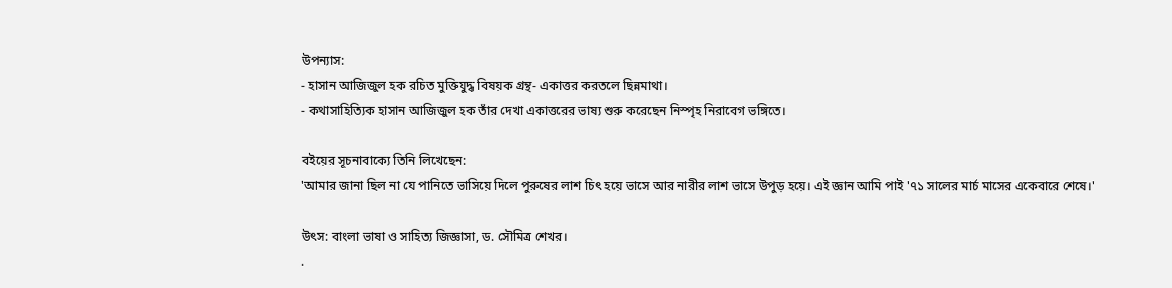উপন্যাস:
- হাসান আজিজুল হক রচিত মুক্তিযুদ্ধ বিষয়ক গ্রন্থ- একাত্তর করতলে ছিন্নমাথা।
- কথাসাহিত্যিক হাসান আজিজুল হক তাঁর দেখা একাত্তরের ভাষ্য শুরু করেছেন নিস্পৃহ নিরাবেগ ভঙ্গিতে।

বইয়ের সূচনাবাক্যে তিনি লিখেছেন:
'আমার জানা ছিল না যে পানিতে ভাসিয়ে দিলে পুরুষের লাশ চিৎ হয়ে ভাসে আর নারীর লাশ ভাসে উপুড় হয়ে। এই জ্ঞান আমি পাই '৭১ সালের মার্চ মাসের একেবারে শেষে।'

উৎস: বাংলা ভাষা ও সাহিত্য জিজ্ঞাসা, ড. সৌমিত্র শেখর।
.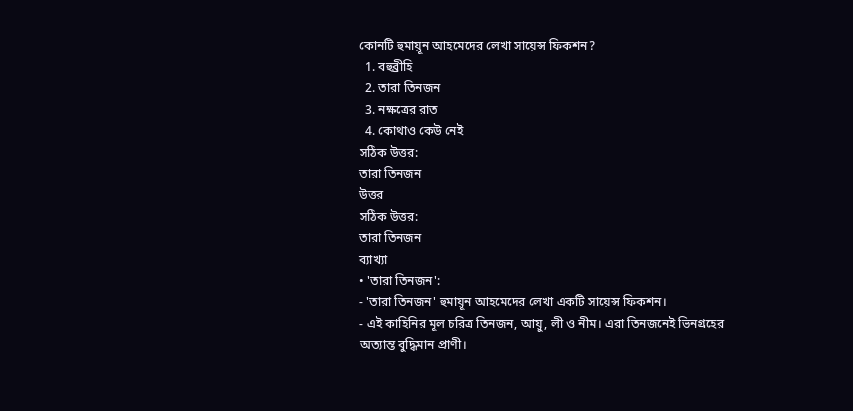কোনটি হুমায়ূন আহমেদের লেখা সায়েন্স ফিকশন?
  1. বহুব্রীহি
  2. তারা তিনজন
  3. নক্ষত্রের রাত
  4. কোথাও কেউ নেই
সঠিক উত্তর:
তারা তিনজন
উত্তর
সঠিক উত্তর:
তারা তিনজন
ব্যাখ্যা
• 'তারা তিনজন':
- 'তারা তিনজন' হুমায়ূন আহমেদের লেখা একটি সায়েন্স ফিকশন।
- এই কাহিনির মূল চরিত্র তিনজন, আয়ু, লী ও নীম। এরা তিনজনেই ভিনগ্রহের অত্যান্ত বুদ্ধিমান প্রাণী।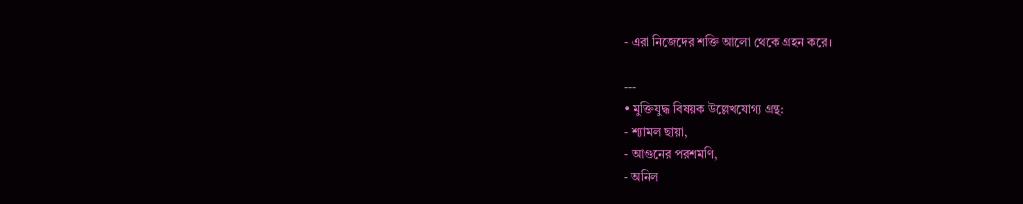- এরা নিজেদের শক্তি আলো থেকে গ্রহন করে।

---
• মুক্তিযুদ্ধ বিষয়ক উল্লেখযোগ্য গ্রন্থ:
- শ্যামল ছায়া,
- আগুনের পরশমণি,
- অনিল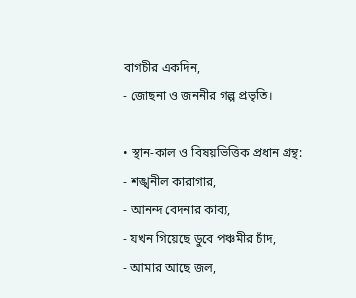বাগচীর একদিন,
- জোছনা ও জননীর গল্প প্রভৃতি।

• স্থান-কাল ও বিষয়ভিত্তিক প্রধান গ্রন্থ:
- শঙ্খনীল কারাগার,
- আনন্দ বেদনার কাব্য,
- যখন গিয়েছে ডুবে পঞ্চমীর চাঁদ,
- আমার আছে জল,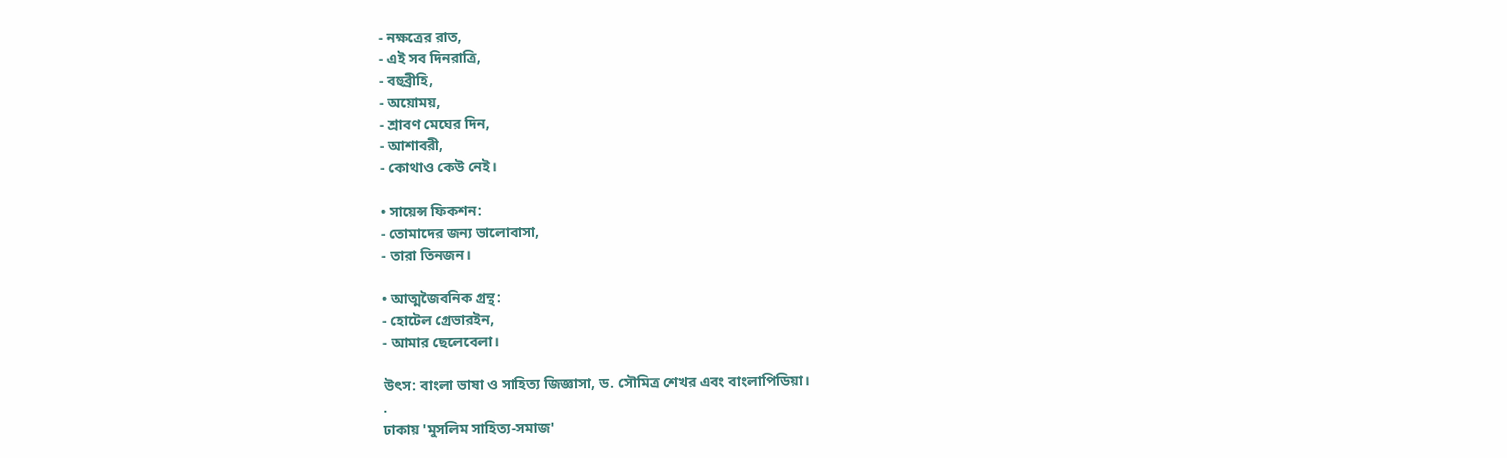- নক্ষত্রের রাত,
- এই সব দিনরাত্রি,
- বহুব্রীহি,
- অয়োময়,
- শ্রাবণ মেঘের দিন,
- আশাবরী,
- কোথাও কেউ নেই।

• সায়েন্স ফিকশন:
- তোমাদের জন্য ভালোবাসা,
- তারা তিনজন।

• আত্মজৈবনিক গ্রন্থ:
- হোটেল গ্রেভারইন,
- আমার ছেলেবেলা।

উৎস: বাংলা ভাষা ও সাহিত্য জিজ্ঞাসা, ড. সৌমিত্র শেখর এবং বাংলাপিডিয়া।
.
ঢাকায় 'মুসলিম সাহিত্য-সমাজ'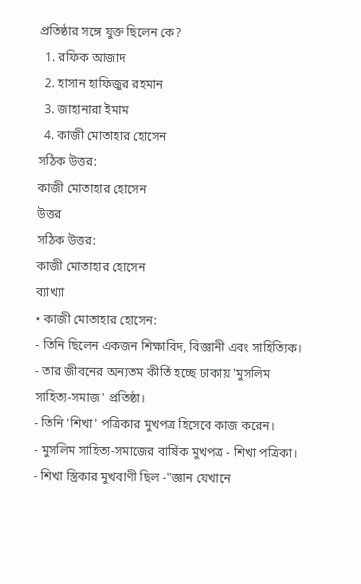প্রতিষ্ঠার সঙ্গে যুক্ত ছিলেন কে?
  1. রফিক আজাদ
  2. হাসান হাফিজুর রহমান
  3. জাহানারা ইমাম
  4. কাজী মোতাহার হোসেন
সঠিক উত্তর:
কাজী মোতাহার হোসেন
উত্তর
সঠিক উত্তর:
কাজী মোতাহার হোসেন
ব্যাখ্যা
• কাজী মোতাহার হোসেন:
- তিনি ছিলেন একজন শিক্ষাবিদ, বিজ্ঞানী এবং সাহিত্যিক।
- তার জীবনের অন্যতম কীর্তি হচ্ছে ঢাকায় 'মুসলিম সাহিত্য-সমাজ' প্রতিষ্ঠা।
- তিনি 'শিখা' পত্রিকার মুখপত্র হিসেবে কাজ করেন।
- মুসলিম সাহিত্য-সমাজের বার্ষিক মুখপত্র - শিখা পত্রিকা।
- শিখা স্ত্রিকার মুখবাণী ছিল -"জ্ঞান যেখানে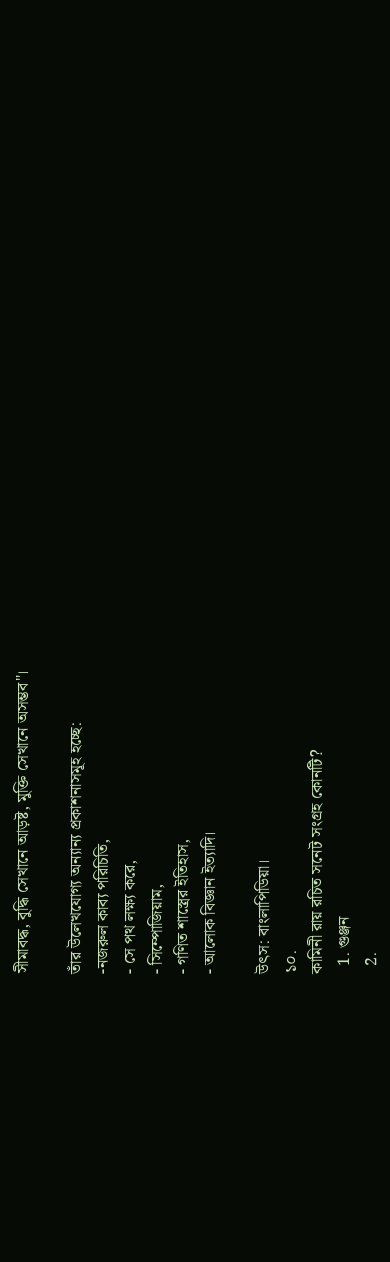সীমাবদ্ধ, বুদ্ধি সেখানে আড়ষ্ট, মুক্তি সেখানে অসম্ভব"।

তাঁর উলেখযোগ্য অন্যান্য প্রকাশনাসমূহ হচ্ছে:
-নজরুল কাব্য পরিচিতি,
- সে পথ লক্ষ্য করে,
- সিম্পোজিয়াম,
- গণিত শাস্ত্রের ইতিহাস,
- আলোক বিজ্ঞান ইত্যাদি।

উৎস: বাংলাপিডিয়া।
১০.
কামিনী রায় রচিত সনেট সংগ্রহ কোনটি?
  1. গুঞ্জন
  2.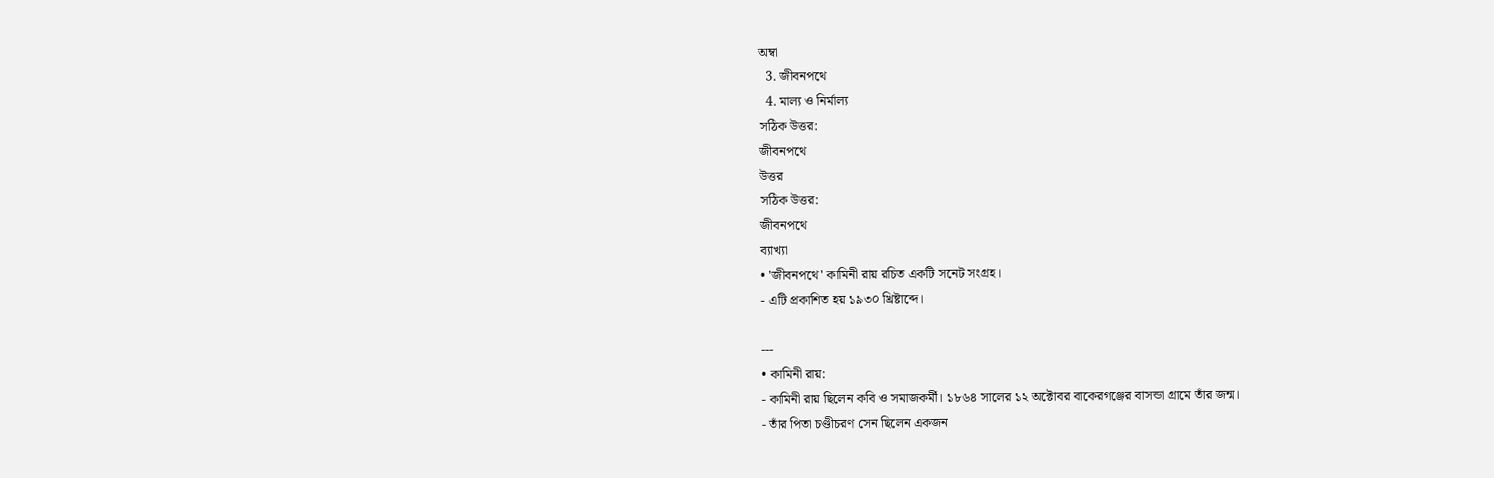অম্বা
  3. জীবনপথে
  4. মাল্য ও নির্মাল্য
সঠিক উত্তর:
জীবনপথে
উত্তর
সঠিক উত্তর:
জীবনপথে
ব্যাখ্যা
• 'জীবনপথে' কামিনী রায় রচিত একটি সনেট সংগ্রহ।
- এটি প্রকাশিত হয় ১৯৩০ খ্রিষ্টাব্দে।

---
• কামিনী রায়:
- কামিনী রায় ছিলেন কবি ও সমাজকর্মী। ১৮৬৪ সালের ১২ অক্টোবর বাকেরগঞ্জের বাসন্ডা গ্রামে তাঁর জন্ম।
- তাঁর পিতা চণ্ডীচরণ সেন ছিলেন একজন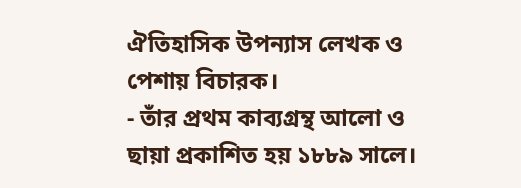ঐতিহাসিক উপন্যাস লেখক ও পেশায় বিচারক।
- তাঁর প্রথম কাব্যগ্রন্থ আলো ও ছায়া প্রকাশিত হয় ১৮৮৯ সালে।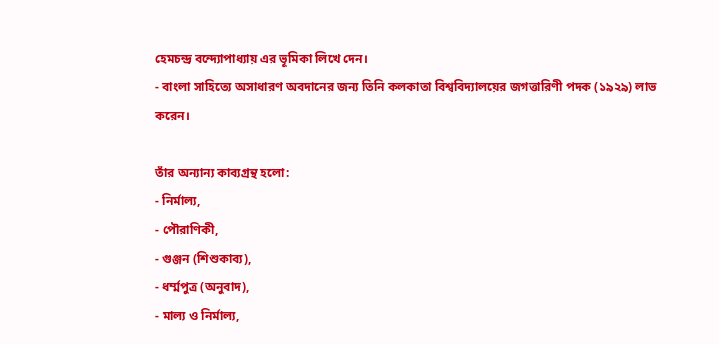হেমচন্দ্র বন্দ্যোপাধ্যায় এর ভূমিকা লিখে দেন।
- বাংলা সাহিত্যে অসাধারণ অবদানের জন্য তিনি কলকাতা বিশ্ববিদ্যালয়ের জগত্তারিণী পদক (১৯২৯) লাভ করেন।

তাঁর অন্যান্য কাব্যগ্রন্থ হলো:
- নির্মাল্য,
- পৌরাণিকী,
- গুঞ্জন (শিশুকাব্য),
- ধৰ্ম্মপুত্র (অনুবাদ),
- মাল্য ও নির্মাল্য,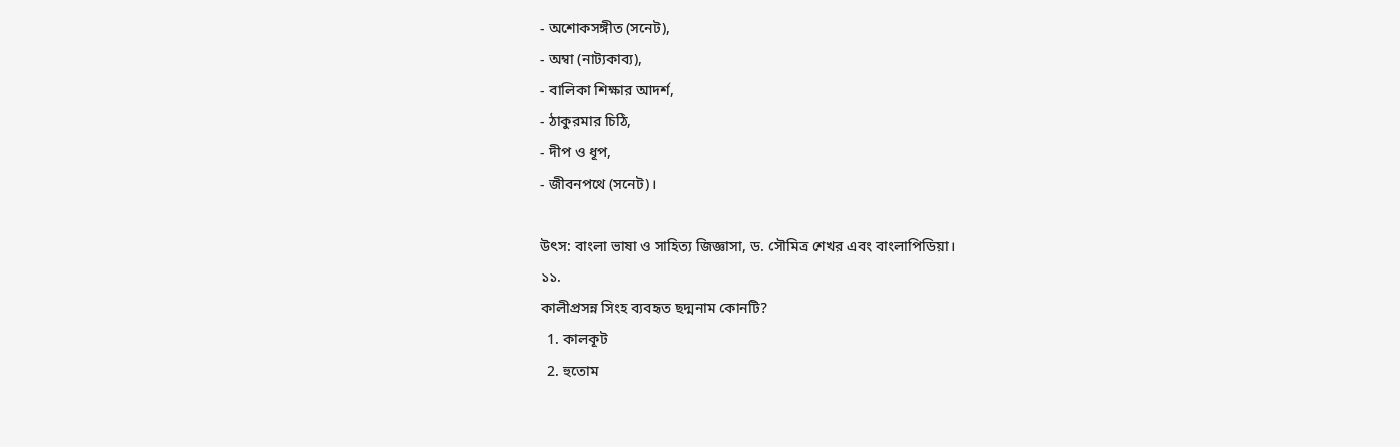- অশোকসঙ্গীত (সনেট),
- অম্বা (নাট্যকাব্য),
- বালিকা শিক্ষার আদর্শ,
- ঠাকুরমার চিঠি,
- দীপ ও ধূপ,
- জীবনপথে (সনেট)।

উৎস: বাংলা ভাষা ও সাহিত্য জিজ্ঞাসা, ড. সৌমিত্র শেখর এবং বাংলাপিডিয়া।
১১.
কালীপ্রসন্ন সিংহ ব্যবহৃত ছদ্মনাম কোনটি?
  1. কালকূট
  2. হুতোম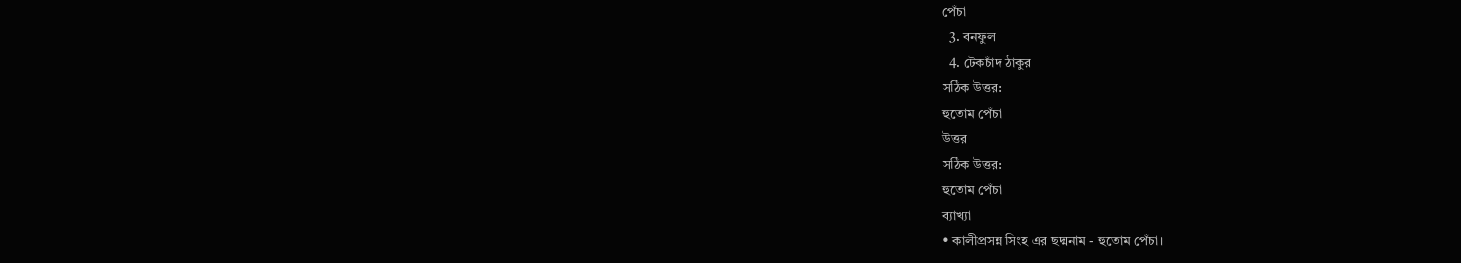পেঁচা
  3. বনফুল
  4. টেকচাঁদ ঠাকুর
সঠিক উত্তর:
হুতোম পেঁচা
উত্তর
সঠিক উত্তর:
হুতোম পেঁচা
ব্যাখ্যা
• কালীপ্রসন্ন সিংহ এর ছদ্মনাম - হুতোম পেঁচা।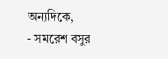অন্যদিকে,
- সমরেশ বসুর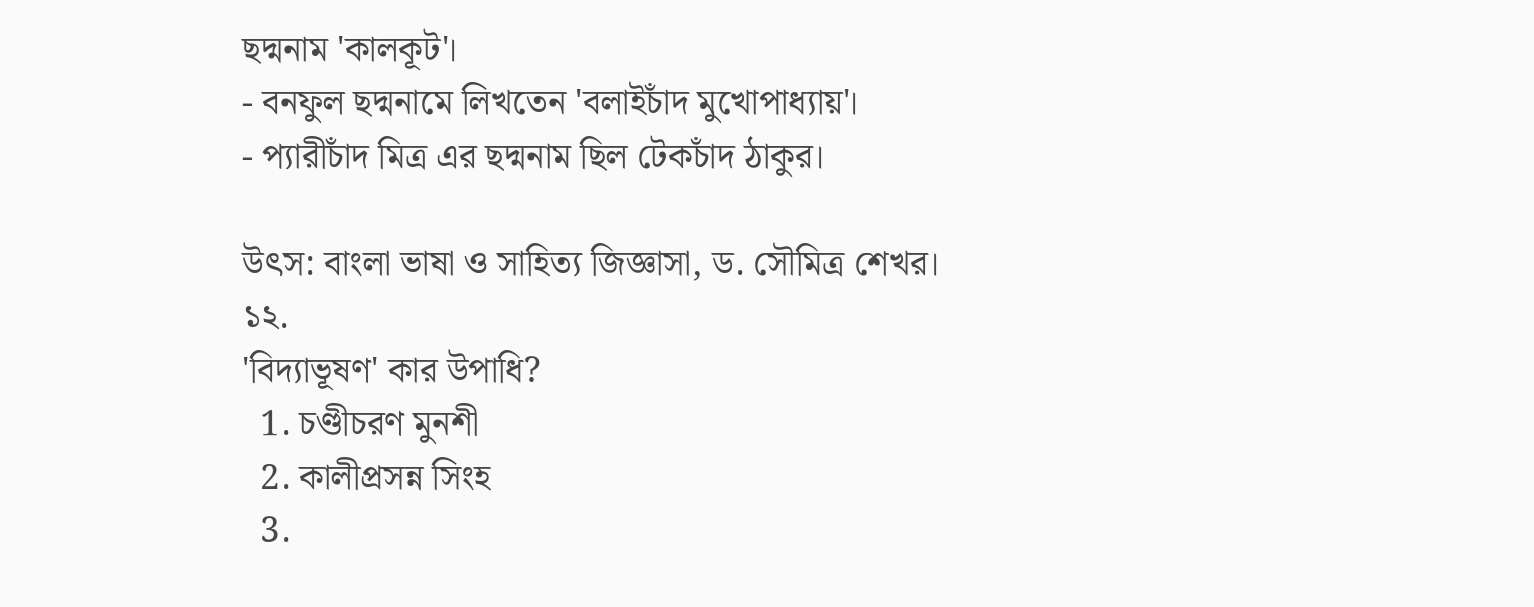ছদ্মনাম 'কালকূট'।
- বনফুল ছদ্মনামে লিখতেন 'বলাইচাঁদ মুখোপাধ্যায়'।
- প্যারীচাঁদ মিত্র এর ছদ্মনাম ছিল টেকচাঁদ ঠাকুর।

উৎস: বাংলা ভাষা ও সাহিত্য জিজ্ঞাসা, ড. সৌমিত্র শেখর।
১২.
'বিদ্যাভূষণ' কার উপাধি?
  1. চণ্ডীচরণ মুনশী
  2. কালীপ্রসন্ন সিংহ
  3.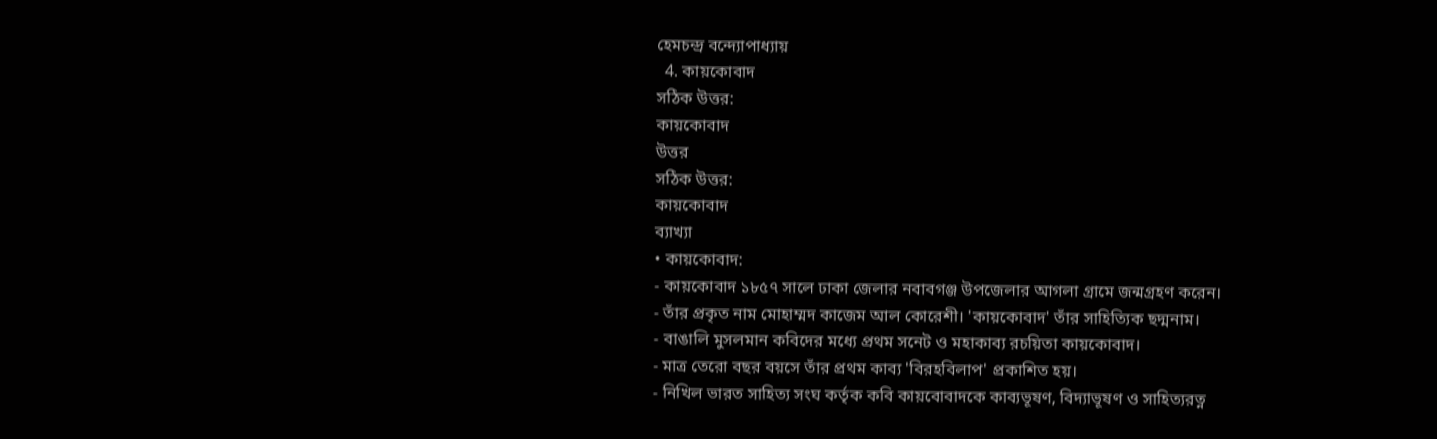হেমচন্দ্র বন্দ্যোপাধ্যায়
  4. কায়কোবাদ
সঠিক উত্তর:
কায়কোবাদ
উত্তর
সঠিক উত্তর:
কায়কোবাদ
ব্যাখ্যা
• কায়কোবাদ:
- কায়কোবাদ ১৮৫৭ সালে ঢাকা জেলার নবাবগঞ্জ উপজেলার আগলা গ্রামে জন্মগ্রহণ করেন।
- তাঁর প্রকৃত নাম মোহাম্মদ কাজেম আল কোরেশী। 'কায়কোবাদ' তাঁর সাহিত্যিক ছদ্মনাম।
- বাঙালি মুসলমান কবিদের মধ্যে প্রথম সনেট ও মহাকাব্য রচয়িতা কায়কোবাদ।
- মাত্র তেরো বছর বয়সে তাঁর প্রথম কাব্য 'বিরহবিলাপ' প্রকাশিত হয়।
- নিখিল ভারত সাহিত্য সংঘ কর্তৃক কবি কায়বোবাদকে কাব্যভূষণ, বিদ্যাভূষণ ও সাহিত্যরত্ন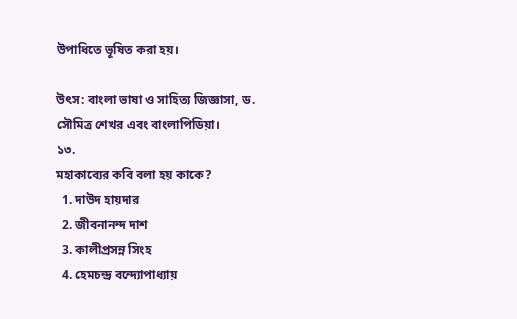উপাধিতে ভূষিত করা হয়।

উৎস: বাংলা ভাষা ও সাহিত্য জিজ্ঞাসা, ড. সৌমিত্র শেখর এবং বাংলাপিডিয়া।
১৩.
মহাকাব্যের কবি বলা হয় কাকে?
  1. দাউদ হায়দার
  2. জীবনানন্দ দাশ
  3. কালীপ্রসন্ন সিংহ
  4. হেমচন্দ্র বন্দ্যোপাধ্যায়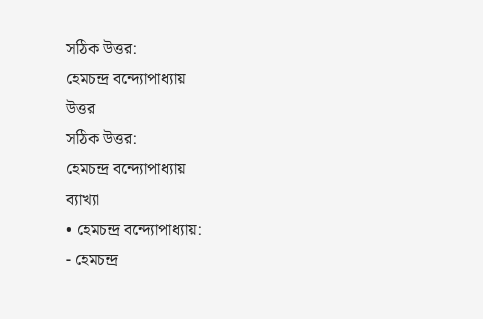সঠিক উত্তর:
হেমচন্দ্র বন্দ্যোপাধ্যায়
উত্তর
সঠিক উত্তর:
হেমচন্দ্র বন্দ্যোপাধ্যায়
ব্যাখ্যা
• হেমচন্দ্র বন্দ্যোপাধ্যায়:
- হেমচন্দ্র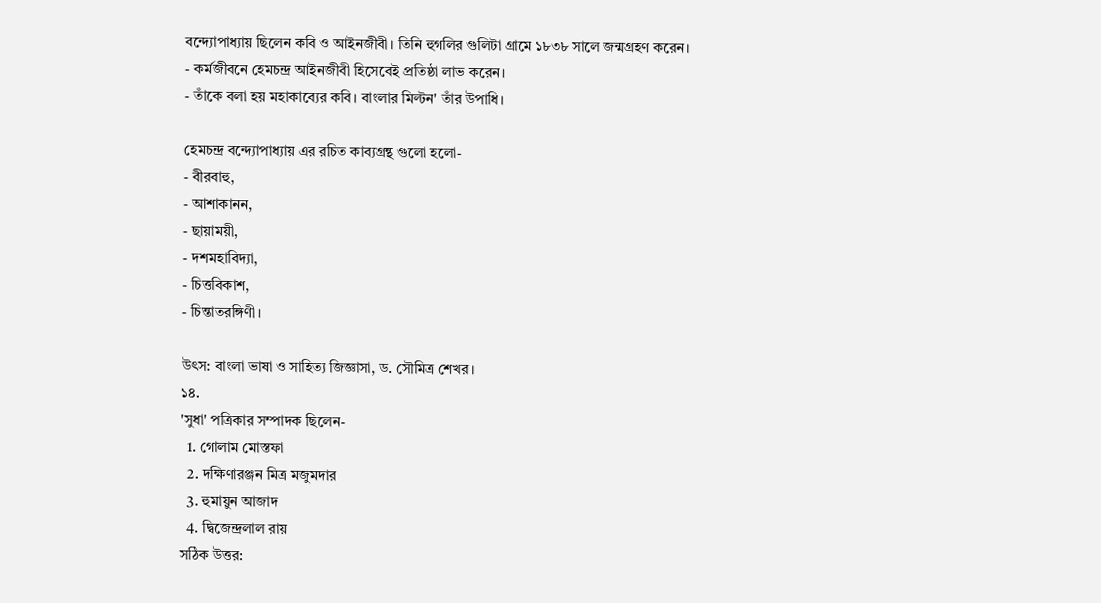বন্দ্যোপাধ্যায় ছিলেন কবি ও আইনজীবী। তিনি হুগলির গুলিটা গ্রামে ১৮৩৮ সালে জন্মগ্রহণ করেন।
- কর্মজীবনে হেমচন্দ্র আইনজীবী হিসেবেই প্রতিষ্ঠা লাভ করেন।
- তাঁকে বলা হয় মহাকাব্যের কবি। বাংলার মিল্টন' তাঁর উপাধি।

হেমচন্দ্র বন্দ্যোপাধ্যায় এর রচিত কাব্যগ্রন্থ গুলো হলো-
- বীরবাহু,
- আশাকানন,
- ছায়াময়ী,
- দশমহাবিদ্যা,
- চিত্তবিকাশ,
- চিন্তাতরঙ্গিণী।

উৎস: বাংলা ভাষা ও সাহিত্য জিজ্ঞাসা, ড. সৌমিত্র শেখর।
১৪.
'সুধা' পত্রিকার সম্পাদক ছিলেন-
  1. গোলাম মোস্তফা
  2. দক্ষিণারঞ্জন মিত্র মজুমদার
  3. হুমায়ুন আজাদ
  4. দ্বিজেন্দ্রলাল রায়
সঠিক উত্তর: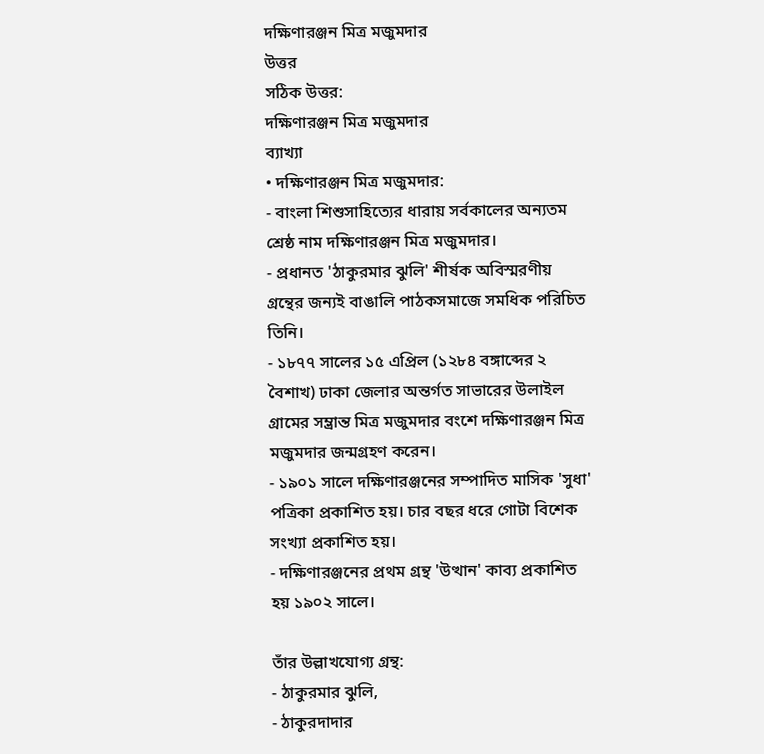দক্ষিণারঞ্জন মিত্র মজুমদার
উত্তর
সঠিক উত্তর:
দক্ষিণারঞ্জন মিত্র মজুমদার
ব্যাখ্যা
• দক্ষিণারঞ্জন মিত্র মজুমদার:
- বাংলা শিশুসাহিত্যের ধারায় সর্বকালের অন্যতম শ্রেষ্ঠ নাম দক্ষিণারঞ্জন মিত্র মজুমদার।
- প্রধানত 'ঠাকুরমার ঝুলি' শীর্ষক অবিস্মরণীয় গ্রন্থের জন্যই বাঙালি পাঠকসমাজে সমধিক পরিচিত তিনি।
- ১৮৭৭ সালের ১৫ এপ্রিল (১২৮৪ বঙ্গাব্দের ২ বৈশাখ) ঢাকা জেলার অন্তর্গত সাভারের উলাইল গ্রামের সম্ভ্রান্ত মিত্র মজুমদার বংশে দক্ষিণারঞ্জন মিত্র মজুমদার জন্মগ্রহণ করেন।
- ১৯০১ সালে দক্ষিণারঞ্জনের সম্পাদিত মাসিক 'সুধা' পত্রিকা প্রকাশিত হয়। চার বছর ধরে গোটা বিশেক সংখ্যা প্রকাশিত হয়।
- দক্ষিণারঞ্জনের প্রথম গ্রন্থ 'উত্থান' কাব্য প্রকাশিত হয় ১৯০২ সালে।

তাঁর উল্লাখযোগ্য গ্রন্থ:
- ঠাকুরমার ঝুলি,
- ঠাকুরদাদার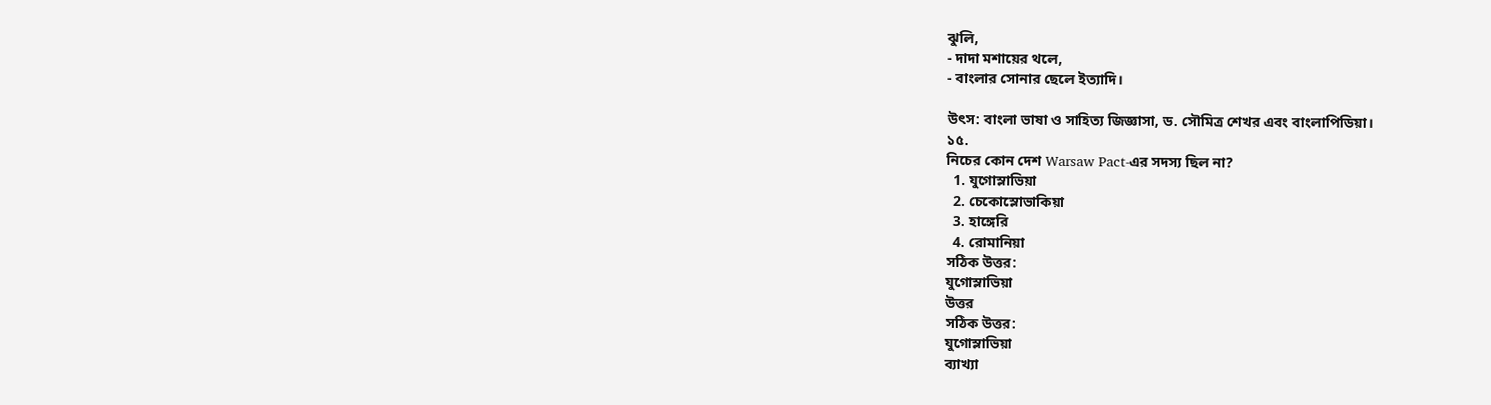ঝুলি,
- দাদা মশায়ের থলে,
- বাংলার সোনার ছেলে ইত্যাদি।

উৎস: বাংলা ভাষা ও সাহিত্য জিজ্ঞাসা, ড. সৌমিত্র শেখর এবং বাংলাপিডিয়া।
১৫.
নিচের কোন দেশ Warsaw Pact-এর সদস্য ছিল না?
  1. যুগোস্লাভিয়া
  2. চেকোস্লোভাকিয়া
  3. হাঙ্গেরি
  4. রোমানিয়া
সঠিক উত্তর:
যুগোস্লাভিয়া
উত্তর
সঠিক উত্তর:
যুগোস্লাভিয়া
ব্যাখ্যা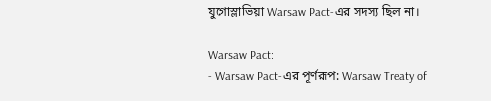যুগোস্লাভিয়া Warsaw Pact-এর সদস্য ছিল না।

Warsaw Pact:
- Warsaw Pact-এর পূর্ণরূপ: Warsaw Treaty of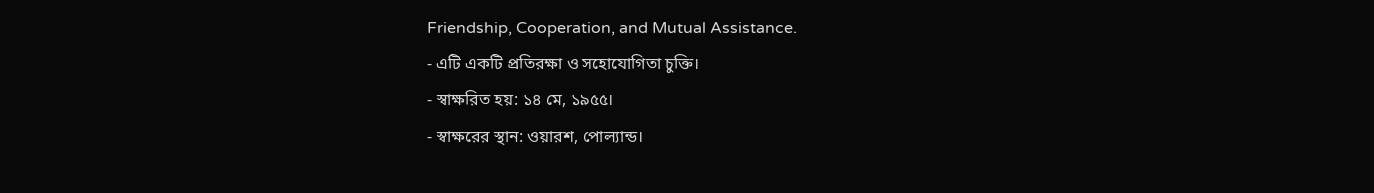Friendship, Cooperation, and Mutual Assistance.
- এটি একটি প্রতিরক্ষা ও সহোযোগিতা চুক্তি।
- স্বাক্ষরিত হয়: ১৪ মে, ১৯৫৫।
- স্বাক্ষরের স্থান: ওয়ারশ, পোল্যান্ড।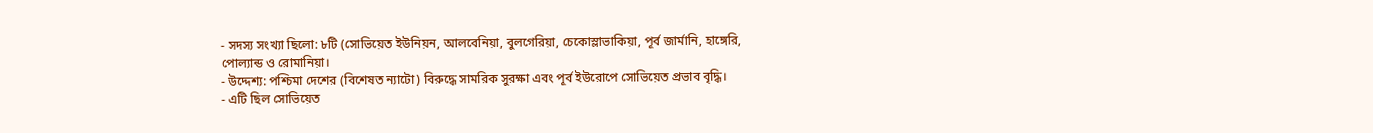- সদস্য সংখ্যা ছিলো: ৮টি (সোভিয়েত ইউনিয়ন, আলবেনিয়া, বুলগেরিয়া, চেকোস্লাভাকিয়া, পূর্ব জার্মানি, হাঙ্গেরি, পোল্যান্ড ও রোমানিয়া।
- উদ্দেশ্য: পশ্চিমা দেশের (বিশেষত ন্যাটো) বিরুদ্ধে সামরিক সুরক্ষা এবং পূর্ব ইউরোপে সোভিয়েত প্রভাব বৃদ্ধি।
- এটি ছিল সোভিয়েত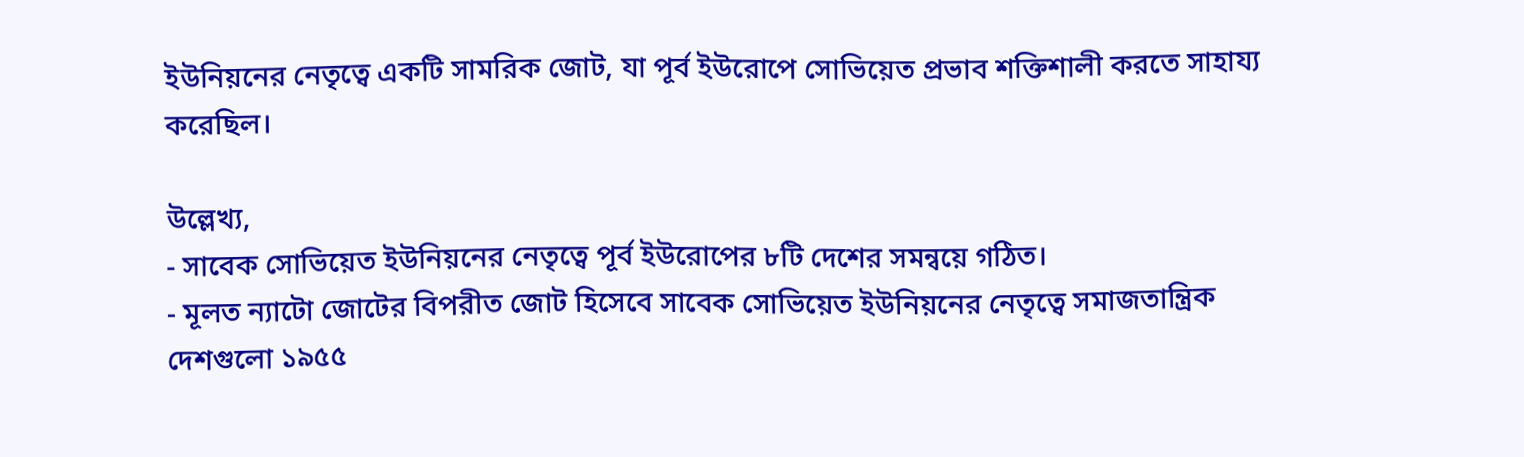ইউনিয়নের নেতৃত্বে একটি সামরিক জোট, যা পূর্ব ইউরোপে সোভিয়েত প্রভাব শক্তিশালী করতে সাহায্য করেছিল।

উল্লেখ্য,
- সাবেক সোভিয়েত ইউনিয়নের নেতৃত্বে পূর্ব ইউরোপের ৮টি দেশের সমন্বয়ে গঠিত।
- মূলত ন্যাটো জোটের বিপরীত জোট হিসেবে সাবেক সোভিয়েত ইউনিয়নের নেতৃত্বে সমাজতান্ত্রিক দেশগুলো ১৯৫৫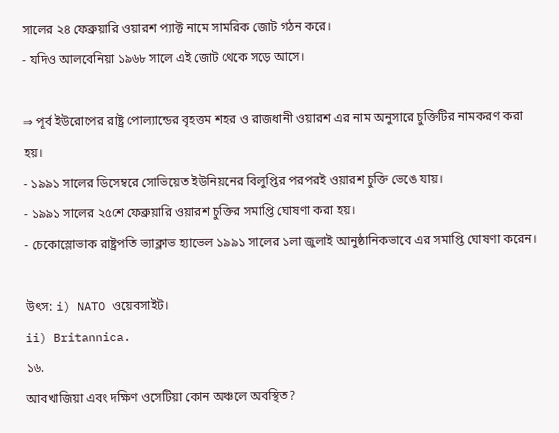সালের ২৪ ফেব্রুয়ারি ওয়ারশ প্যাক্ট নামে সামরিক জোট গঠন করে।
- যদিও আলবেনিয়া ১৯৬৮ সালে এই জোট থেকে সড়ে আসে।

⇒ পূর্ব ইউরোপের রাষ্ট্র পোল্যান্ডের বৃহত্তম শহর ও রাজধানী ওয়ারশ এর নাম অনুসারে চুক্তিটির নামকরণ করা হয়।
- ১৯৯১ সালের ডিসেম্বরে সোভিয়েত ইউনিয়নের বিলুপ্তির পরপরই ওয়ারশ চুক্তি ভেঙে যায়।
- ১৯৯১ সালের ২৫শে ফেব্রুয়ারি ওয়ারশ চুক্তির সমাপ্তি ঘোষণা করা হয়।
- চেকোস্লোভাক রাষ্ট্রপতি ভ্যাক্লাভ হ্যাভেল ১৯৯১ সালের ১লা জুলাই আনুষ্ঠানিকভাবে এর সমাপ্তি ঘোষণা করেন।

উৎস: i) NATO ওয়েবসাইট।
ii) Britannica.
১৬.
আবখাজিয়া এবং দক্ষিণ ওসেটিয়া কোন অঞ্চলে অবস্থিত?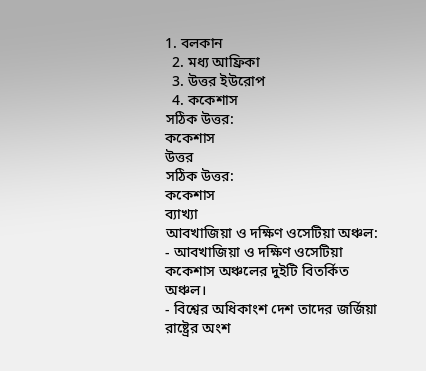1. বলকান
  2. মধ্য আফ্রিকা
  3. উত্তর ইউরোপ
  4. ককেশাস
সঠিক উত্তর:
ককেশাস
উত্তর
সঠিক উত্তর:
ককেশাস
ব্যাখ্যা
আবখাজিয়া ও দক্ষিণ ওসেটিয়া অঞ্চল:
- আবখাজিয়া ও দক্ষিণ ওসেটিয়া ককেশাস অঞ্চলের দুইটি বিতর্কিত অঞ্চল।
- বিশ্বের অধিকাংশ দেশ তাদের জর্জিয়া রাষ্ট্রের অংশ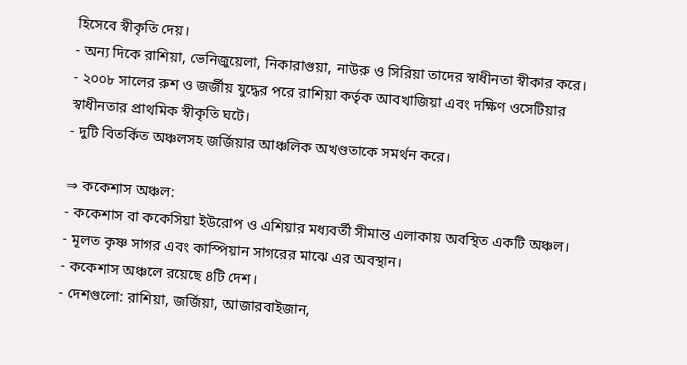হিসেবে স্বীকৃতি দেয়।
- অন্য দিকে রাশিয়া, ভেনিজুয়েলা, নিকারাগুয়া, নাউরু ও সিরিয়া তাদের স্বাধীনতা স্বীকার করে।
- ২০০৮ সালের রুশ ও জর্জীয় যুদ্ধের পরে রাশিয়া কর্তৃক আবখাজিয়া এবং দক্ষিণ ওসেটিয়ার স্বাধীনতার প্রাথমিক স্বীকৃতি ঘটে।
- দুটি বিতর্কিত অঞ্চলসহ জর্জিয়ার আঞ্চলিক অখণ্ডতাকে সমর্থন করে।

⇒ ককেশাস অঞ্চল:
- ককেশাস বা ককেসিয়া ইউরোপ ও এশিয়ার মধ্যবর্তী সীমান্ত এলাকায় অবস্থিত একটি অঞ্চল।
- মূলত কৃষ্ণ সাগর এবং কাস্পিয়ান সাগরের মাঝে এর অবস্থান।
- ককেশাস অঞ্চলে রয়েছে ৪টি দেশ।
- দেশগুলো: রাশিয়া, জর্জিয়া, আজারবাইজান,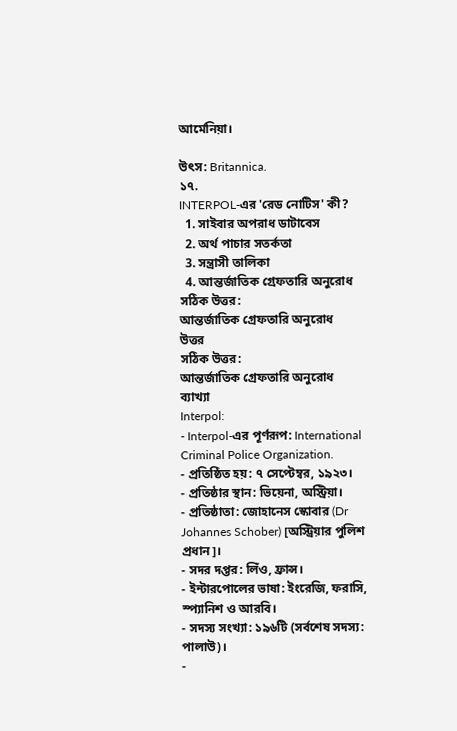আর্মেনিয়া।

উৎস: Britannica.
১৭.
INTERPOL-এর 'রেড নোটিস' কী?
  1. সাইবার অপরাধ ডাটাবেস
  2. অর্থ পাচার সতর্কতা
  3. সন্ত্রাসী তালিকা
  4. আন্তর্জাতিক গ্রেফতারি অনুরোধ
সঠিক উত্তর:
আন্তর্জাতিক গ্রেফতারি অনুরোধ
উত্তর
সঠিক উত্তর:
আন্তর্জাতিক গ্রেফতারি অনুরোধ
ব্যাখ্যা
Interpol:
- Interpol-এর পূর্ণরূপ: International Criminal Police Organization.
- প্রতিষ্ঠিত হয়: ৭ সেপ্টেম্বর, ১৯২৩।
- প্রতিষ্ঠার স্থান: ভিয়েনা, অস্ট্রিয়া।
- প্রতিষ্ঠাতা: জোহানেস স্কোবার (Dr Johannes Schober) [অস্ট্রিয়ার পুলিশ প্রধান]।
- সদর দপ্তর: লিঁও, ফ্রান্স।
- ইন্টারপোলের ভাষা: ইংরেজি, ফরাসি, স্প্যানিশ ও আরবি।
- সদস্য সংখ্যা: ১৯৬টি (সর্বশেষ সদস্য: পালাউ)।
-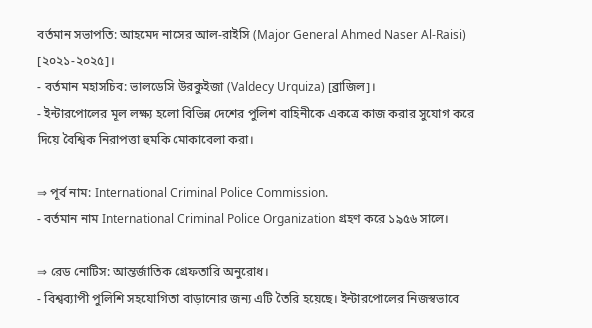বর্তমান সভাপতি: আহমেদ নাসের আল-রাইসি (Major General Ahmed Naser Al-Raisi) [২০২১-২০২৫]।
- বর্তমান মহাসচিব: ভালডেসি উরকুইজা (Valdecy Urquiza) [ব্রাজিল]।
- ইন্টারপোলের মূল লক্ষ্য হলো বিভিন্ন দেশের পুলিশ বাহিনীকে একত্রে কাজ করার সুযোগ করে দিয়ে বৈশ্বিক নিরাপত্তা হুমকি মোকাবেলা করা।

⇒ পূর্ব নাম: International Criminal Police Commission.
- বর্তমান নাম International Criminal Police Organization গ্রহণ করে ১৯৫৬ সালে।

⇒ রেড নোটিস: আন্তর্জাতিক গ্রেফতারি অনুরোধ।
- বিশ্বব্যাপী পুলিশি সহযোগিতা বাড়ানোর জন্য এটি তৈরি হয়েছে। ইন্টারপোলের নিজস্বভাবে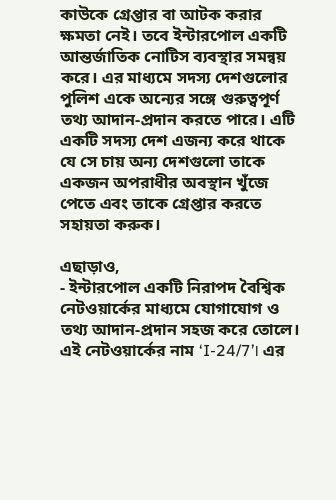কাউকে গ্রেপ্তার বা আটক করার ক্ষমতা নেই। তবে ইন্টারপোল একটি আন্তর্জাতিক নোটিস ব্যবস্থার সমন্বয় করে। এর মাধ্যমে সদস্য দেশগুলোর পুলিশ একে অন্যের সঙ্গে গুরুত্বপূর্ণ তথ্য আদান-প্রদান করতে পারে। এটি একটি সদস্য দেশ এজন্য করে থাকে যে সে চায় অন্য দেশগুলো তাকে একজন অপরাধীর অবস্থান খুঁজে পেতে এবং তাকে গ্রেপ্তার করতে সহায়তা করুক।

এছাড়াও,
- ইন্টারপোল একটি নিরাপদ বৈশ্বিক নেটওয়ার্কের মাধ্যমে যোগাযোগ ও তথ্য আদান-প্রদান সহজ করে তোলে। এই নেটওয়ার্কের নাম ‘I-24/7’। এর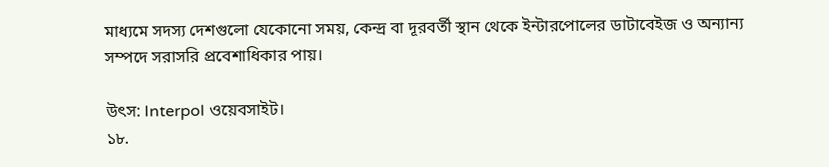মাধ্যমে সদস্য দেশগুলো যেকোনো সময়, কেন্দ্র বা দূরবর্তী স্থান থেকে ইন্টারপোলের ডাটাবেইজ ও অন্যান্য সম্পদে সরাসরি প্রবেশাধিকার পায়।

উৎস: Interpol ওয়েবসাইট।
১৮.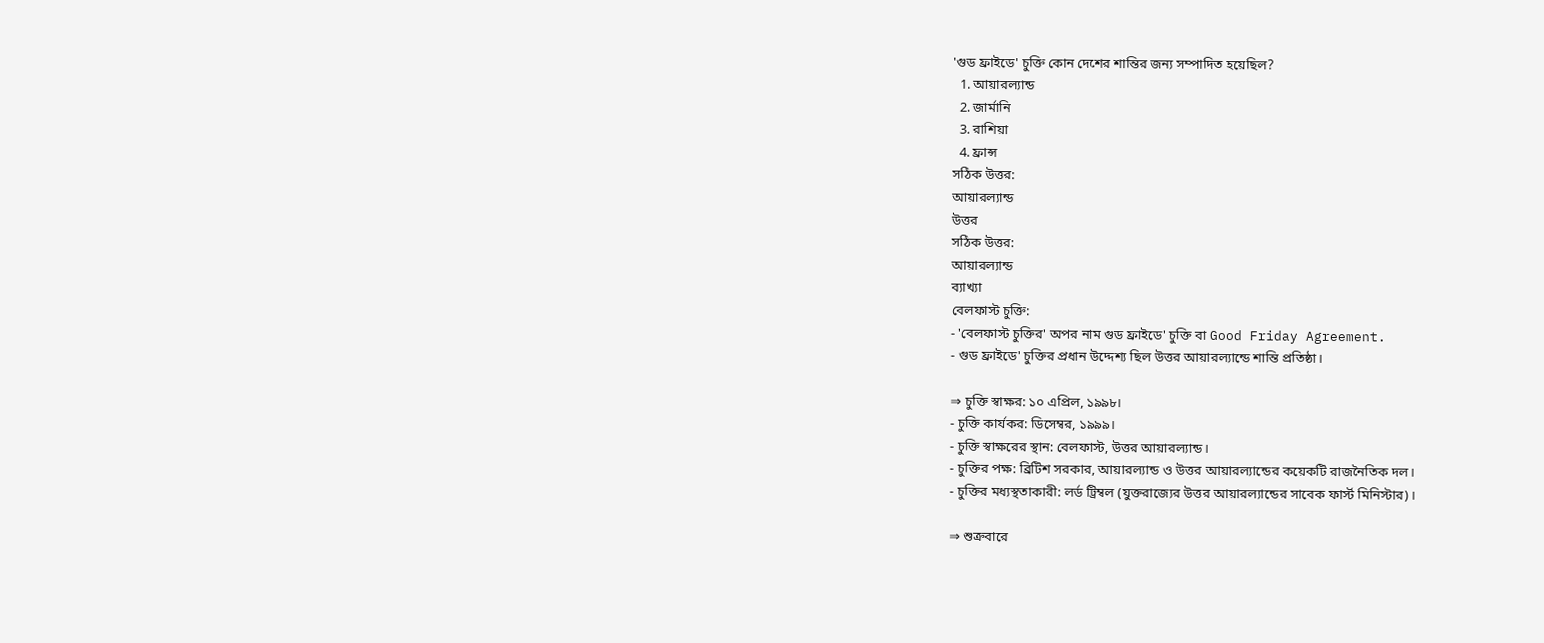'গুড ফ্রাইডে' চুক্তি কোন দেশের শান্তির জন্য সম্পাদিত হয়েছিল?
  1. আয়ারল্যান্ড
  2. জার্মানি
  3. রাশিয়া
  4. ফ্রান্স
সঠিক উত্তর:
আয়ারল্যান্ড
উত্তর
সঠিক উত্তর:
আয়ারল্যান্ড
ব্যাখ্যা
বেলফাস্ট চুক্তি:
- 'বেলফাস্ট চুক্তির' অপর নাম গুড ফ্রাইডে' চুক্তি বা Good Friday Agreement.
- গুড ফ্রাইডে' চুক্তির প্রধান উদ্দেশ্য ছিল উত্তর আয়ারল্যান্ডে শান্তি প্রতিষ্ঠা।

⇒ চুক্তি স্বাক্ষর: ১০ এপ্রিল, ১৯৯৮।
- চুক্তি কার্যকর: ডিসেম্বর, ১৯৯৯।
- চুক্তি স্বাক্ষরের স্থান: বেলফাস্ট, উত্তর আয়ারল্যান্ড।
- চুক্তির পক্ষ: ব্রিটিশ সরকার, আয়ারল্যান্ড ও উত্তর আয়ারল্যান্ডের কয়েকটি রাজনৈতিক দল।
- চুক্তির মধ্যস্থতাকারী: লর্ড ট্রিম্বল (যুক্তরাজ্যের উত্তর আয়ারল্যান্ডের সাবেক ফার্স্ট মিনিস্টার)।

⇒ শুক্রবারে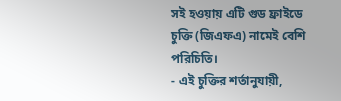সই হওয়ায় এটি গুড ফ্রাইডে চুক্তি (জিএফএ) নামেই বেশি পরিচিতি।
- এই চুক্তির শর্তানুযায়ী,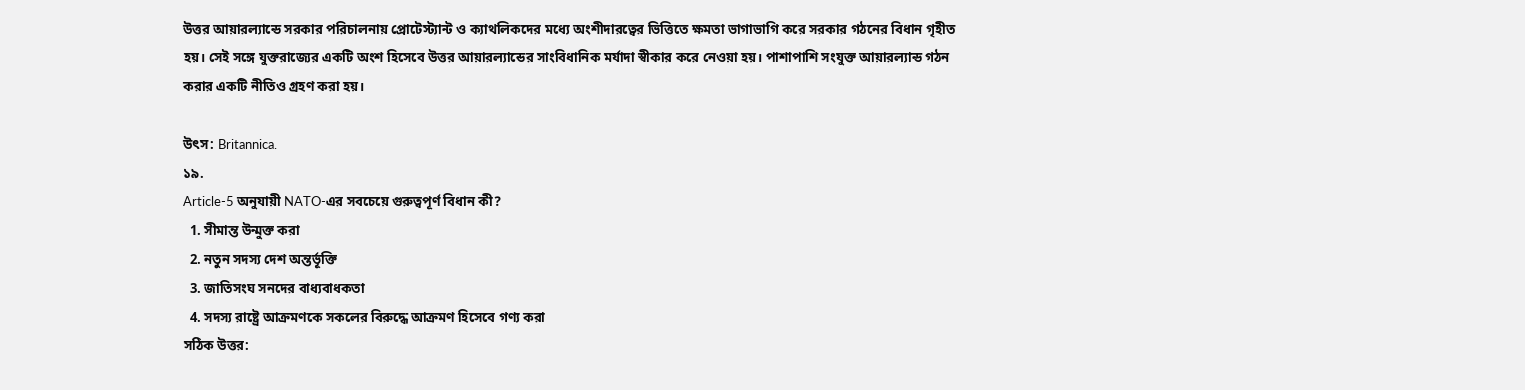উত্তর আয়ারল্যান্ডে সরকার পরিচালনায় প্রোটেস্ট্যান্ট ও ক্যাথলিকদের মধ্যে অংশীদারত্বের ভিত্তিতে ক্ষমতা ভাগাভাগি করে সরকার গঠনের বিধান গৃহীত হয়। সেই সঙ্গে যুক্তরাজ্যের একটি অংশ হিসেবে উত্তর আয়ারল্যান্ডের সাংবিধানিক মর্যাদা স্বীকার করে নেওয়া হয়। পাশাপাশি সংযুক্ত আয়ারল্যান্ড গঠন করার একটি নীতিও গ্রহণ করা হয়।

উৎস: Britannica.
১৯.
Article-5 অনুযায়ী NATO-এর সবচেয়ে গুরুত্বপূর্ণ বিধান কী?
  1. সীমান্ত উন্মুক্ত করা
  2. নতুন সদস্য দেশ অন্তর্ভূক্তি
  3. জাতিসংঘ সনদের বাধ্যবাধকতা
  4. সদস্য রাষ্ট্রে আক্রমণকে সকলের বিরুদ্ধে আক্রমণ হিসেবে গণ্য করা
সঠিক উত্তর: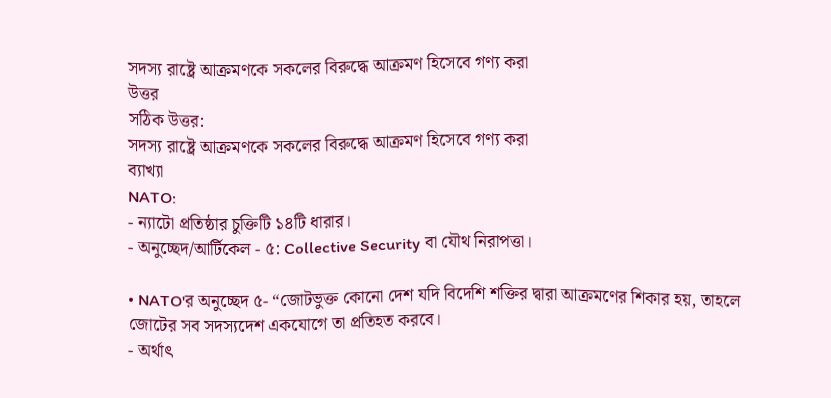সদস্য রাষ্ট্রে আক্রমণকে সকলের বিরুদ্ধে আক্রমণ হিসেবে গণ্য করা
উত্তর
সঠিক উত্তর:
সদস্য রাষ্ট্রে আক্রমণকে সকলের বিরুদ্ধে আক্রমণ হিসেবে গণ্য করা
ব্যাখ্যা
NATO:
- ন্যাটো প্রতিষ্ঠার চুক্তিটি ১৪টি ধারার।
- অনুচ্ছেদ/আর্টিকেল - ৫: Collective Security বা যৌথ নিরাপত্তা।

• NATO'র অনুচ্ছেদ ৫- “জোটভুক্ত কোনো দেশ যদি বিদেশি শক্তির দ্বারা আক্রমণের শিকার হয়, তাহলে জোটের সব সদস্যদেশ একযোগে তা প্রতিহত করবে।
- অর্থাৎ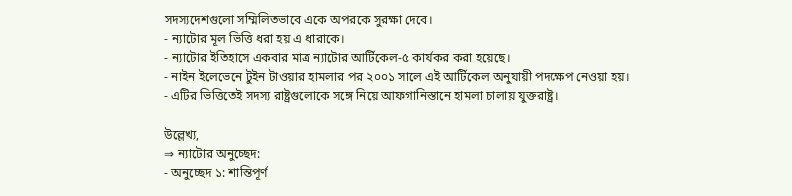সদস্যদেশগুলো সম্মিলিতভাবে একে অপরকে সুরক্ষা দেবে।
- ন্যাটোর মূল ভিত্তি ধরা হয় এ ধারাকে।
- ন্যাটোর ইতিহাসে একবার মাত্র ন্যাটোর আর্টিকেল-৫ কার্যকর করা হয়েছে।
- নাইন ইলেভেনে টুইন টাওয়ার হামলার পর ২০০১ সালে এই আর্টিকেল অনুযায়ী পদক্ষেপ নেওয়া হয়।
- এটির ভিত্তিতেই সদস্য রাষ্ট্রগুলোকে সঙ্গে নিয়ে আফগানিস্তানে হামলা চালায় যুক্তরাষ্ট্র।

উল্লেখ্য,
⇒ ন্যাটোর অনুচ্ছেদ:
- অনুচ্ছেদ ১: শান্তিপূর্ণ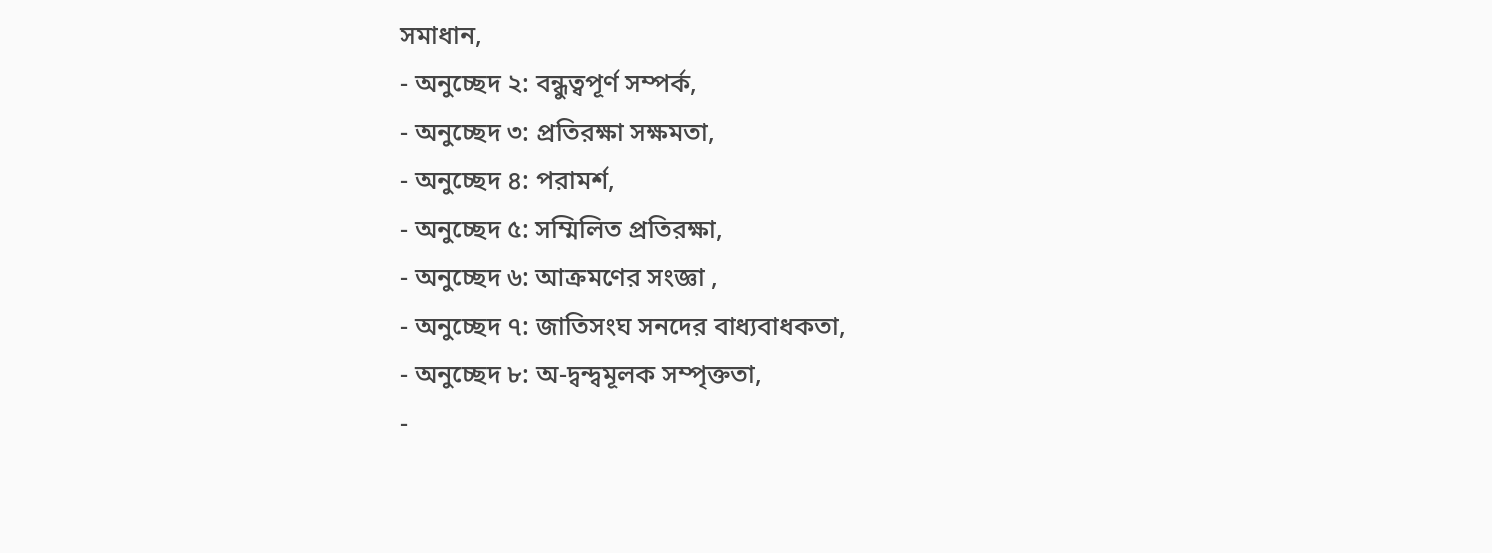সমাধান,
- অনুচ্ছেদ ২: বন্ধুত্বপূর্ণ সম্পর্ক,
- অনুচ্ছেদ ৩: প্রতিরক্ষা সক্ষমতা,
- অনুচ্ছেদ ৪: পরামর্শ,
- অনুচ্ছেদ ৫: সম্মিলিত প্রতিরক্ষা,
- অনুচ্ছেদ ৬: আক্রমণের সংজ্ঞা ,
- অনুচ্ছেদ ৭: জাতিসংঘ সনদের বাধ্যবাধকতা,
- অনুচ্ছেদ ৮: অ-দ্বন্দ্বমূলক সম্পৃক্ততা,
-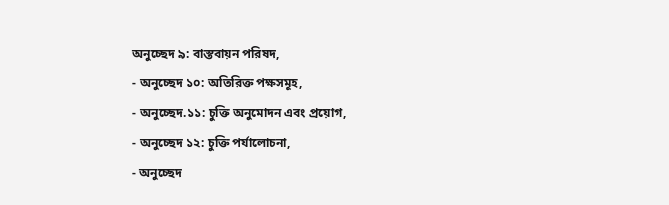অনুচ্ছেদ ৯: বাস্তবায়ন পরিষদ,
- অনুচ্ছেদ ১০: অতিরিক্ত পক্ষসমূহ,
- অনুচ্ছেদ.১১: চুক্তি অনুমোদন এবং প্রয়োগ,
- অনুচ্ছেদ ১২: চুক্তি পর্যালোচনা,
- অনুচ্ছেদ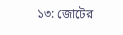১৩: জোটের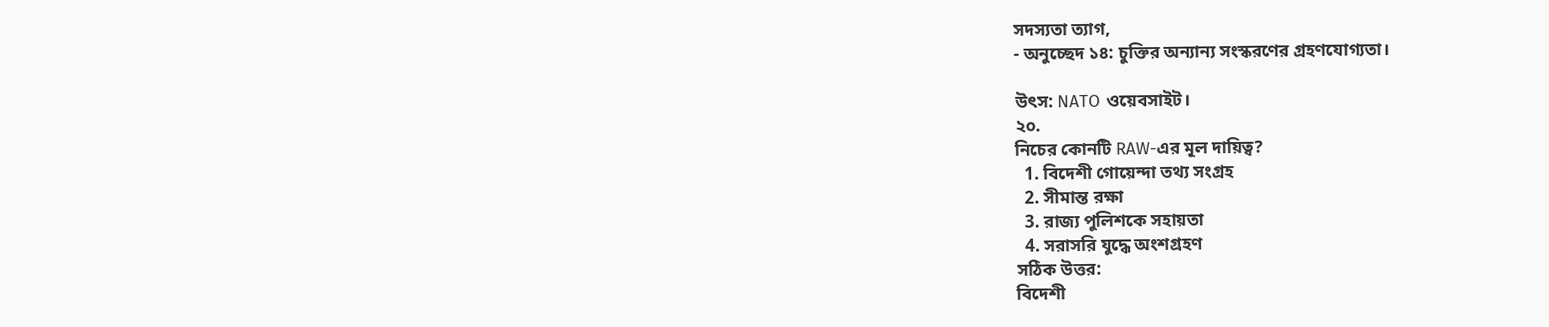সদস্যতা ত্যাগ,
- অনুচ্ছেদ ১৪: চুক্তির অন্যান্য সংস্করণের গ্রহণযোগ্যতা।

উৎস: NATO ওয়েবসাইট।
২০.
নিচের কোনটি RAW-এর মূল দায়িত্ব?
  1. বিদেশী গোয়েন্দা তথ্য সংগ্রহ
  2. সীমান্ত রক্ষা
  3. রাজ্য পুলিশকে সহায়তা
  4. সরাসরি যুদ্ধে অংশগ্রহণ
সঠিক উত্তর:
বিদেশী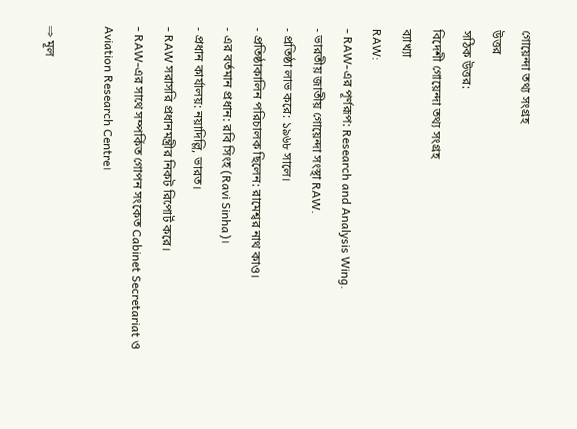গোয়েন্দা তথ্য সংগ্রহ
উত্তর
সঠিক উত্তর:
বিদেশী গোয়েন্দা তথ্য সংগ্রহ
ব্যাখ্যা
RAW:
- RAW-এর পূর্ণরূপ: Research and Analysis Wing.
- ভারতীয় জাতীয় গোয়েন্দা সংস্থা RAW.
- প্রতিষ্ঠা লাভ করে: ১৯৬৮ সালে।
- প্রতিষ্ঠাকালিন পরিচালক ছিলেন: রামেশ্বর নাথ কাও।
- এর বর্তমান প্রধান: রবি সিংহ (Ravi Sinha)।
- প্রধান কার্যালয়: নয়াদিল্লি, ভারত।
- RAW সরাসরি প্রধানমন্ত্রীর নিকট রিপোর্ট করে।
- RAW-এর সাথে সম্পর্কিত গোপন সংকেত Cabinet Secretariat ও Aviation Research Centre।

⇒ মূল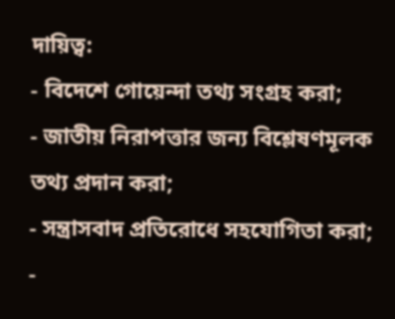দায়িত্ব:
- বিদেশে গোয়েন্দা তথ্য সংগ্রহ করা;
- জাতীয় নিরাপত্তার জন্য বিশ্লেষণমূলক তথ্য প্রদান করা;
- সন্ত্রাসবাদ প্রতিরোধে সহযোগিতা করা;
-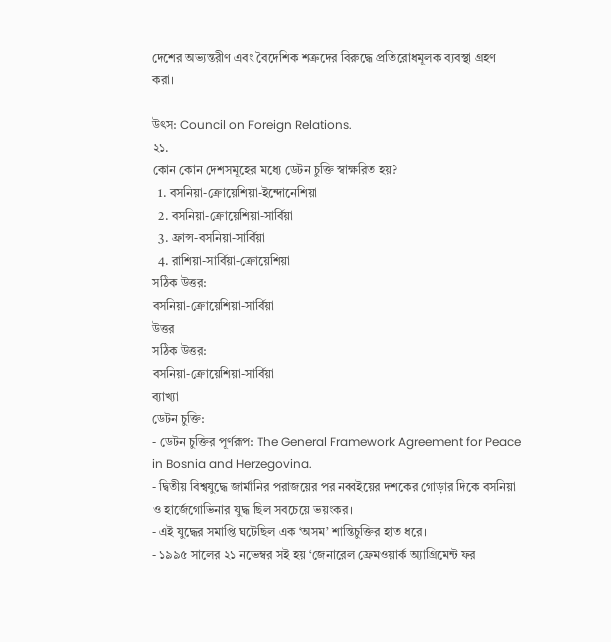দেশের অভ্যন্তরীণ এবং বৈদেশিক শত্রুদের বিরুদ্ধে প্রতিরোধমূলক ব্যবস্থা গ্রহণ করা।

উৎস: Council on Foreign Relations.
২১.
কোন কোন দেশসমূহের মধ্যে ডেটন চুক্তি স্বাক্ষরিত হয়?
  1. বসনিয়া-ক্রোয়েশিয়া-ইন্দোনেশিয়া
  2. বসনিয়া-ক্রোয়েশিয়া-সার্বিয়া
  3. ফ্রান্স-বসনিয়া-সার্বিয়া
  4. রাশিয়া-সার্বিয়া-ক্রোয়েশিয়া
সঠিক উত্তর:
বসনিয়া-ক্রোয়েশিয়া-সার্বিয়া
উত্তর
সঠিক উত্তর:
বসনিয়া-ক্রোয়েশিয়া-সার্বিয়া
ব্যাখ্যা
ডেটন চুক্তি:
- ডেটন চুক্তির পূর্ণরূপ: The General Framework Agreement for Peace in Bosnia and Herzegovina.
- দ্বিতীয় বিশ্বযুদ্ধে জার্মানির পরাজয়ের পর নব্বইয়ের দশকের গোড়ার দিকে বসনিয়া ও হার্জেগোভিনার যুদ্ধ ছিল সবচেয়ে ভয়ংকর।
- এই যুদ্ধের সমাপ্তি ঘটেছিল এক ‘অসম’ শান্তিচুক্তির হাত ধরে।
- ১৯৯৫ সালের ২১ নভেম্বর সই হয় ‘জেনারেল ফ্রেমওয়ার্ক অ্যাগ্রিমেন্ট ফর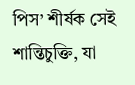পিস’ শীর্ষক সেই শান্তিচুক্তি, যা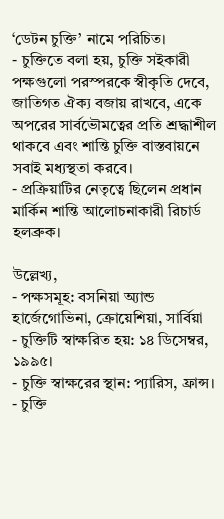‘ডেটন চুক্তি’ নামে পরিচিত।
- চুক্তিতে বলা হয়, চুক্তি সইকারী পক্ষগুলো পরস্পরকে স্বীকৃতি দেবে, জাতিগত ঐক্য বজায় রাখবে, একে অপরের সার্বভৌমত্বের প্রতি শ্রদ্ধাশীল থাকবে এবং শান্তি চুক্তি বাস্তবায়নে সবাই মধ্যস্থতা করবে।
- প্রক্রিয়াটির নেতৃত্বে ছিলেন প্রধান মার্কিন শান্তি আলোচনাকারী রিচার্ড হলব্রুক।

উল্লেখ্য,
- পক্ষসমূহ: বসনিয়া অ্যান্ড হার্জেগোভিনা, ক্রোয়েশিয়া, সার্বিয়া
- চুক্তিটি স্বাক্ষরিত হয়: ১৪ ডিসেম্বর, ১৯৯৫।
- চুক্তি স্বাক্ষরের স্থান: প্যারিস, ফ্রান্স।
- চুক্তি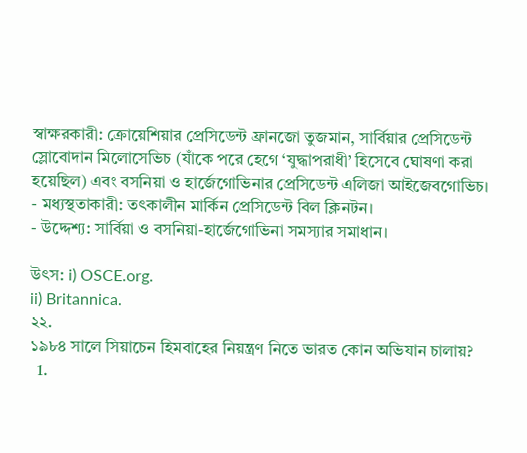স্বাক্ষরকারী: ক্রোয়েশিয়ার প্রেসিডেন্ট ফ্রানজো তুজমান, সার্বিয়ার প্রেসিডেন্ট স্লোবোদান মিলোসেভিচ (যাঁকে পরে হেগে ‘যুদ্ধাপরাধী’ হিসেবে ঘোষণা করা হয়েছিল) এবং বসনিয়া ও হার্জেগোভিনার প্রেসিডেন্ট এলিজা আইজেবগোভিচ।
- মধ্যস্থতাকারী: তৎকালীন মার্কিন প্রেসিডেন্ট বিল ক্লিনটন।
- উদ্দেশ্য: সার্বিয়া ও বসনিয়া-হার্জেগোভিনা সমস্যার সমাধান।

উৎস: i) OSCE.org.
ii) Britannica.
২২.
১৯৮৪ সালে সিয়াচেন হিমবাহের নিয়ন্ত্রণ নিতে ভারত কোন অভিযান চালায়?
  1.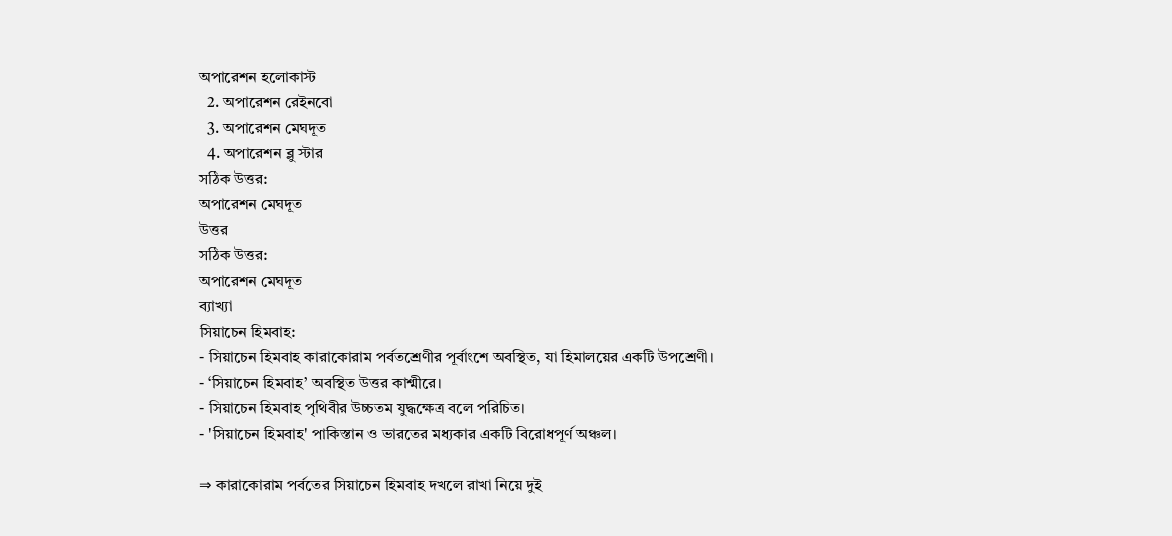অপারেশন হলোকাস্ট
  2. অপারেশন রেইনবো
  3. অপারেশন মেঘদূত
  4. অপারেশন ব্লু স্টার
সঠিক উত্তর:
অপারেশন মেঘদূত
উত্তর
সঠিক উত্তর:
অপারেশন মেঘদূত
ব্যাখ্যা
সিয়াচেন হিমবাহ:
- সিয়াচেন হিমবাহ কারাকোরাম পর্বতশ্রেণীর পূর্বাংশে অবস্থিত, যা হিমালয়ের একটি উপশ্রেণী।
- ‘সিয়াচেন হিমবাহ’ অবস্থিত উত্তর কাশ্মীরে।
- সিয়াচেন হিমবাহ পৃথিবীর উচ্চতম যুদ্ধক্ষেত্র বলে পরিচিত।
- 'সিয়াচেন হিমবাহ' পাকিস্তান ও ভারতের মধ্যকার একটি বিরোধপূর্ণ অঞ্চল।

⇒ কারাকোরাম পর্বতের সিয়াচেন হিমবাহ দখলে রাখা নিয়ে দুই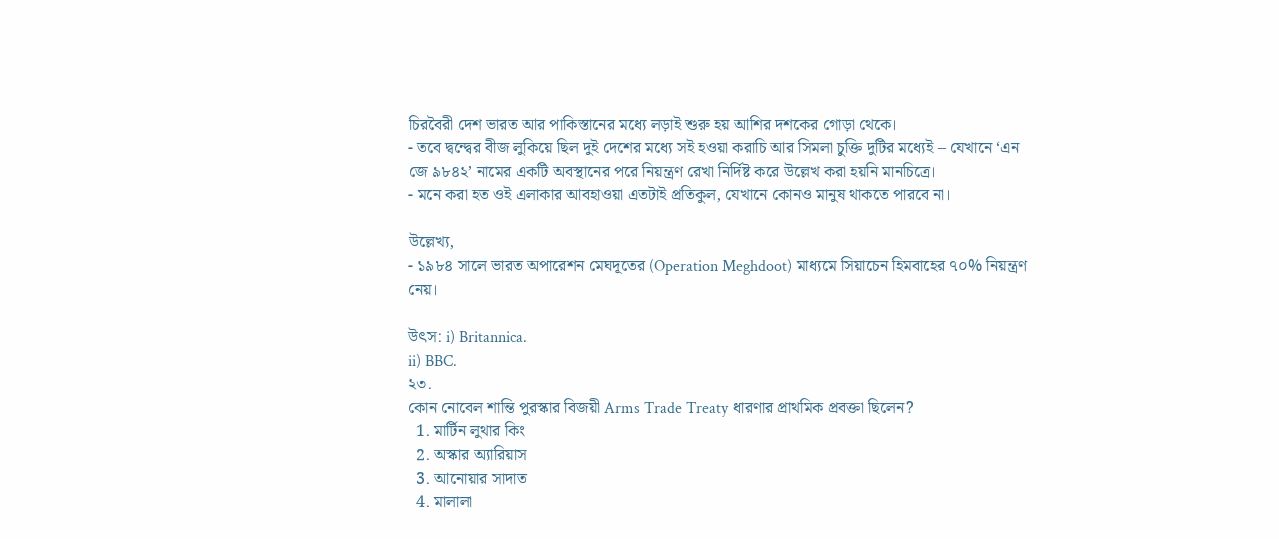চিরবৈরী দেশ ভারত আর পাকিস্তানের মধ্যে লড়াই শুরু হয় আশির দশকের গোড়া থেকে।
- তবে দ্বন্দ্বের বীজ লুকিয়ে ছিল দুই দেশের মধ্যে সই হওয়া করাচি আর সিমলা চুক্তি দুটির মধ্যেই – যেখানে ‘এন জে ৯৮৪২’ নামের একটি অবস্থানের পরে নিয়ন্ত্রণ রেখা নির্দিষ্ট করে উল্লেখ করা হয়নি মানচিত্রে।
- মনে করা হত ওই এলাকার আবহাওয়া এতটাই প্রতিকুল, যেখানে কোনও মানুষ থাকতে পারবে না।

উল্লেখ্য,
- ১৯৮৪ সালে ভারত অপারেশন মেঘদূতের (Operation Meghdoot) মাধ্যমে সিয়াচেন হিমবাহের ৭০% নিয়ন্ত্রণ নেয়।

উৎস: i) Britannica.
ii) BBC.
২৩.
কোন নোবেল শান্তি পুরস্কার বিজয়ী Arms Trade Treaty ধারণার প্রাথমিক প্রবক্তা ছিলেন?
  1. মার্টিন লুথার কিং
  2. অস্কার অ্যারিয়াস
  3. আনোয়ার সাদাত
  4. মালালা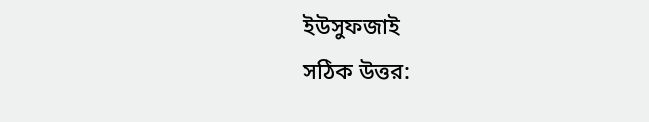ইউসুফজাই
সঠিক উত্তর: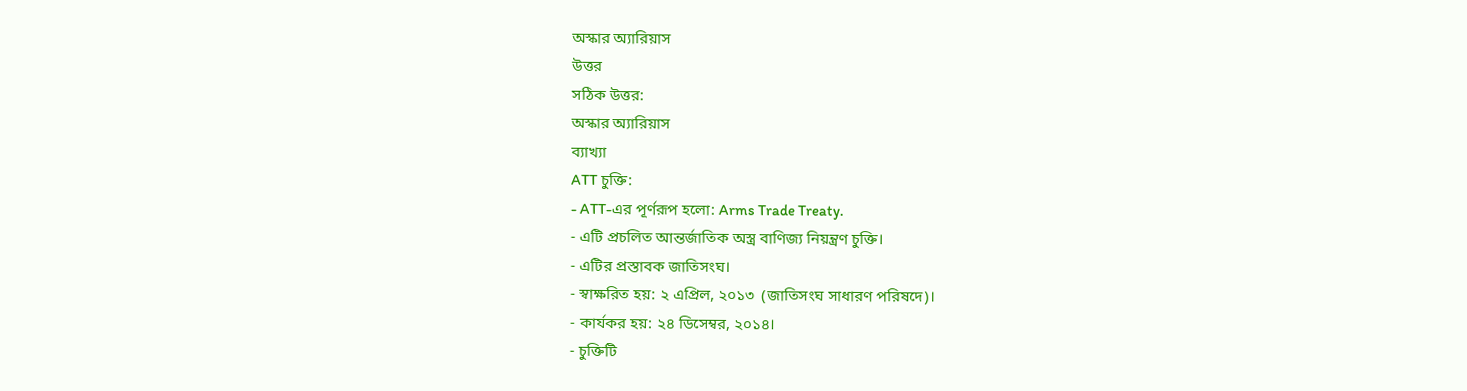অস্কার অ্যারিয়াস
উত্তর
সঠিক উত্তর:
অস্কার অ্যারিয়াস
ব্যাখ্যা
ATT চুক্তি:
- ATT-এর পূর্ণরূপ হলো: Arms Trade Treaty.
- এটি প্রচলিত আন্তর্জাতিক অস্ত্র বাণিজ্য নিয়ন্ত্রণ চুক্তি।
- এটির প্রস্তাবক জাতিসংঘ।
- স্বাক্ষরিত হয়: ২ এপ্রিল, ২০১৩  (জাতিসংঘ সাধারণ পরিষদে)।
- কার্যকর হয়: ২৪ ডিসেম্বর, ২০১৪।
- চুক্তিটি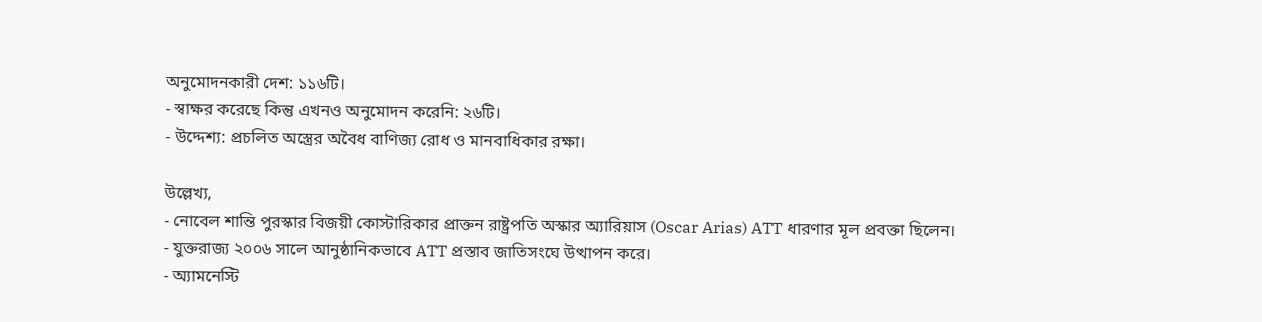অনুমোদনকারী দেশ: ১১৬টি।
- স্বাক্ষর করেছে কিন্তু এখনও অনুমোদন করেনি: ২৬টি।
- উদ্দেশ্য: প্রচলিত অস্ত্রের অবৈধ বাণিজ্য রোধ ও মানবাধিকার রক্ষা।

উল্লেখ্য,
- নোবেল শান্তি পুরস্কার বিজয়ী কোস্টারিকার প্রাক্তন রাষ্ট্রপতি অস্কার অ্যারিয়াস (Oscar Arias) ATT ধারণার মূল প্রবক্তা ছিলেন।
- যুক্তরাজ্য ২০০৬ সালে আনুষ্ঠানিকভাবে ATT প্রস্তাব জাতিসংঘে উত্থাপন করে।
- অ্যামনেস্টি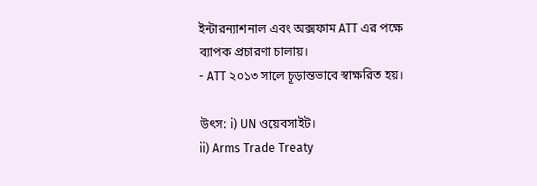ইন্টারন্যাশনাল এবং অক্সফাম ATT এর পক্ষে ব্যাপক প্রচারণা চালায়।
- ATT ২০১৩ সালে চূড়ান্তভাবে স্বাক্ষরিত হয়।

উৎস: i) UN ওয়েবসাইট।
ii) Arms Trade Treaty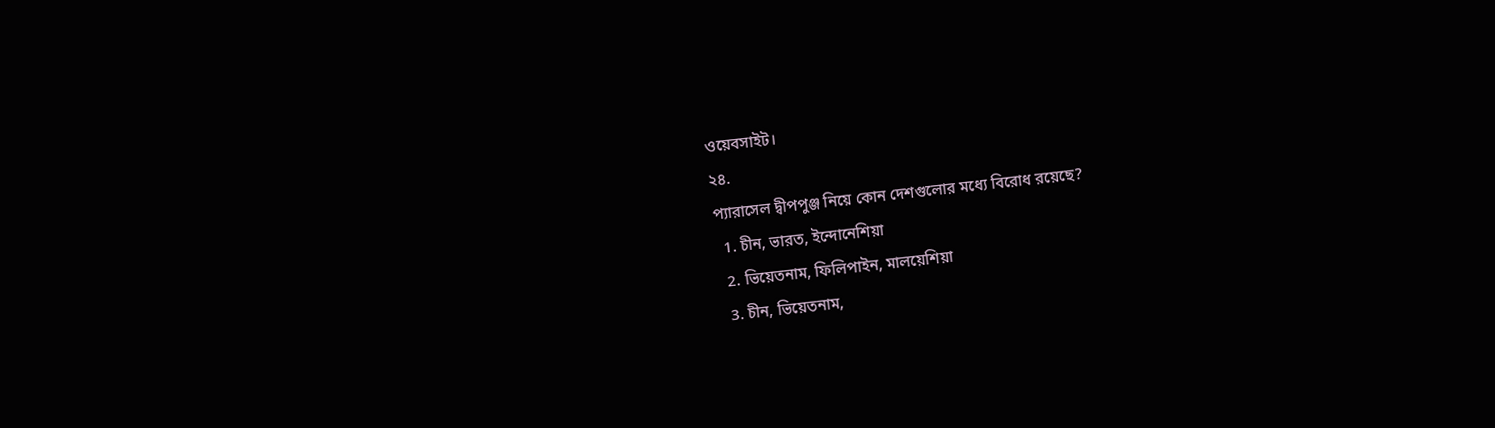ওয়েবসাইট।
২৪.
প্যারাসেল দ্বীপপুঞ্জ নিয়ে কোন দেশগুলোর মধ্যে বিরোধ রয়েছে?
  1. চীন, ভারত, ইন্দোনেশিয়া
  2. ভিয়েতনাম, ফিলিপাইন, মালয়েশিয়া
  3. চীন, ভিয়েতনাম,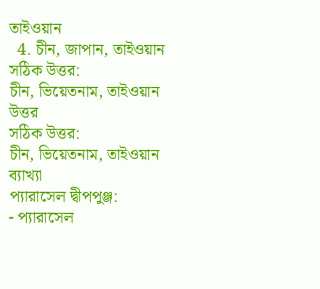তাইওয়ান
  4. চীন, জাপান, তাইওয়ান
সঠিক উত্তর:
চীন, ভিয়েতনাম, তাইওয়ান
উত্তর
সঠিক উত্তর:
চীন, ভিয়েতনাম, তাইওয়ান
ব্যাখ্যা
প্যারাসেল দ্বীপপুঞ্জ:
- প্যারাসেল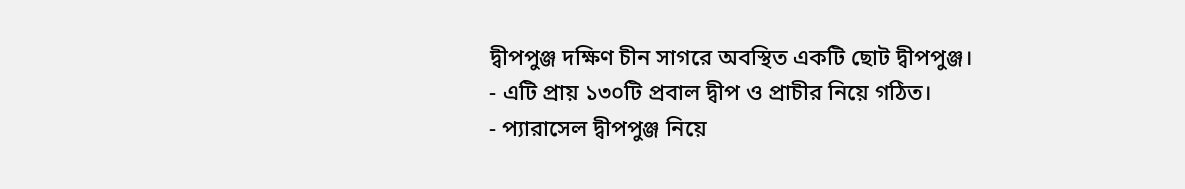দ্বীপপুঞ্জ দক্ষিণ চীন সাগরে অবস্থিত একটি ছোট দ্বীপপুঞ্জ।
- এটি প্রায় ১৩০টি প্রবাল দ্বীপ ও প্রাচীর নিয়ে গঠিত।
- প্যারাসেল দ্বীপপুঞ্জ নিয়ে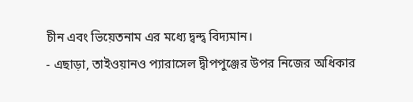চীন এবং ভিয়েতনাম এর মধ্যে দ্বন্দ্ব বিদ্যমান।
- এছাড়া, তাইওয়ানও প্যারাসেল দ্বীপপুঞ্জের উপর নিজের অধিকার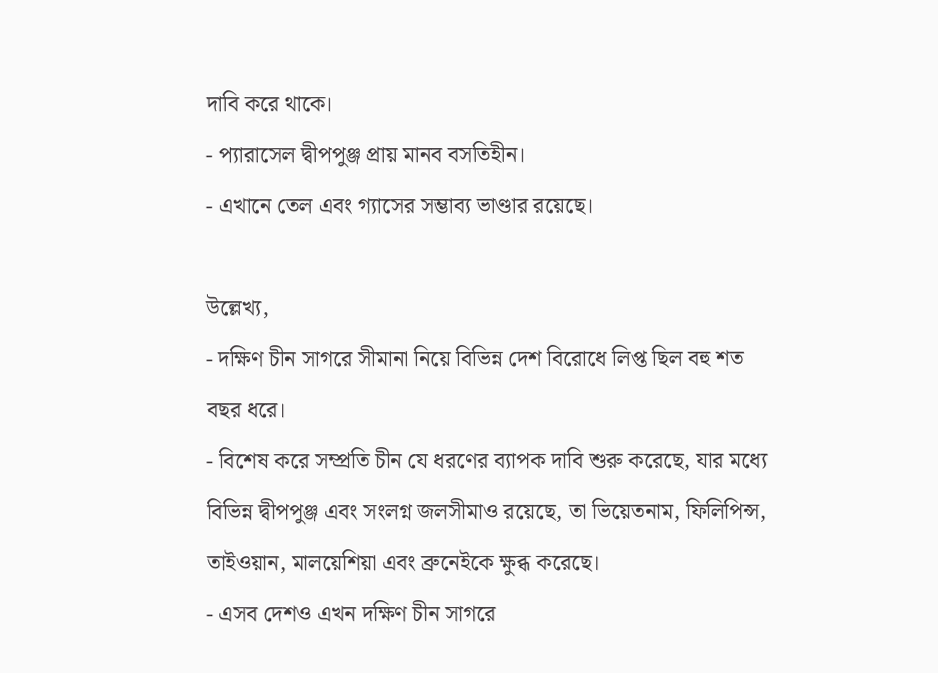দাবি করে থাকে।
- প্যারাসেল দ্বীপপুঞ্জ প্রায় মানব বসতিহীন।
- এখানে তেল এবং গ্যাসের সম্ভাব্য ভাণ্ডার রয়েছে।

উল্লেখ্য,
- দক্ষিণ চীন সাগরে সীমানা নিয়ে বিভিন্ন দেশ বিরোধে লিপ্ত ছিল বহু শত বছর ধরে।
- বিশেষ করে সম্প্রতি চীন যে ধরণের ব্যাপক দাবি শুরু করেছে, যার মধ্যে বিভিন্ন দ্বীপপুঞ্জ এবং সংলগ্ন জলসীমাও রয়েছে, তা ভিয়েতনাম, ফিলিপিন্স, তাইওয়ান, মালয়েশিয়া এবং ব্রুনেইকে ক্ষুব্ধ করেছে।
- এসব দেশও এখন দক্ষিণ চীন সাগরে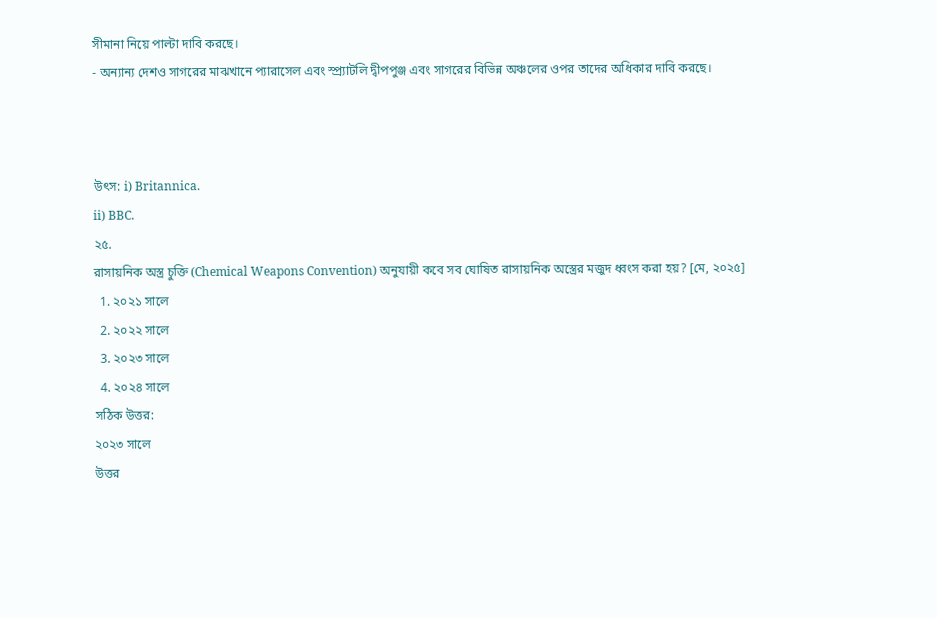সীমানা নিয়ে পাল্টা দাবি করছে।
- অন্যান্য দেশও সাগরের মাঝখানে প্যারাসেল এবং স্প্র্যাটলি দ্বীপপুঞ্জ এবং সাগরের বিভিন্ন অঞ্চলের ওপর তাদের অধিকার দাবি করছে।



উৎস: i) Britannica.
ii) BBC.
২৫.
রাসায়নিক অস্ত্র চুক্তি (Chemical Weapons Convention) অনুযায়ী কবে সব ঘোষিত রাসায়নিক অস্ত্রের মজুদ ধ্বংস করা হয়? [মে, ২০২৫]
  1. ২০২১ সালে
  2. ২০২২ সালে
  3. ২০২৩ সালে
  4. ২০২৪ সালে
সঠিক উত্তর:
২০২৩ সালে
উত্তর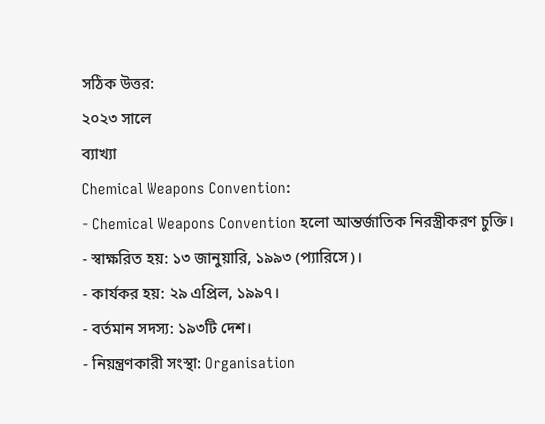সঠিক উত্তর:
২০২৩ সালে
ব্যাখ্যা
Chemical Weapons Convention:
- Chemical Weapons Convention হলো আন্তর্জাতিক নিরস্ত্রীকরণ চুক্তি।
- স্বাক্ষরিত হয়: ১৩ জানুয়ারি, ১৯৯৩ (প্যারিসে)।
- কার্যকর হয়: ২৯ এপ্রিল, ১৯৯৭।
- বর্তমান সদস্য: ১৯৩টি দেশ।
- নিয়ন্ত্রণকারী সংস্থা: Organisation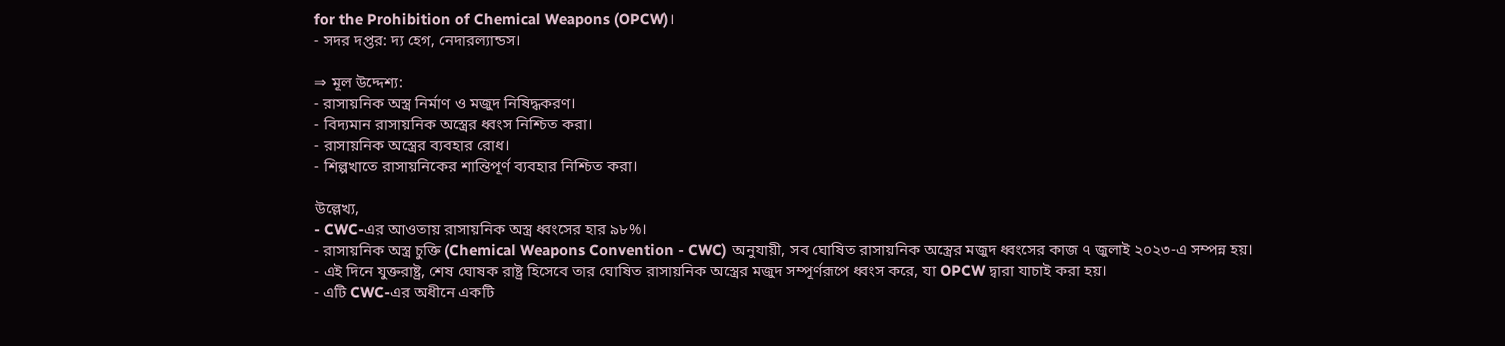for the Prohibition of Chemical Weapons (OPCW)।
- সদর দপ্তর: দ্য হেগ, নেদারল্যান্ডস।

⇒ মূল উদ্দেশ্য:
- রাসায়নিক অস্ত্র নির্মাণ ও মজুদ নিষিদ্ধকরণ।
- বিদ্যমান রাসায়নিক অস্ত্রের ধ্বংস নিশ্চিত করা।
- রাসায়নিক অস্ত্রের ব্যবহার রোধ।
- শিল্পখাতে রাসায়নিকের শান্তিপূর্ণ ব্যবহার নিশ্চিত করা।

উল্লেখ্য,
- CWC-এর আওতায় রাসায়নিক অস্ত্র ধ্বংসের হার ৯৮%।
- রাসায়নিক অস্ত্র চুক্তি (Chemical Weapons Convention - CWC) অনুযায়ী, সব ঘোষিত রাসায়নিক অস্ত্রের মজুদ ধ্বংসের কাজ ৭ জুলাই ২০২৩-এ সম্পন্ন হয়।
- এই দিনে যুক্তরাষ্ট্র, শেষ ঘোষক রাষ্ট্র হিসেবে তার ঘোষিত রাসায়নিক অস্ত্রের মজুদ সম্পূর্ণরূপে ধ্বংস করে, যা OPCW দ্বারা যাচাই করা হয়।
- এটি CWC-এর অধীনে একটি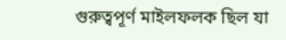গুরুত্বপূর্ণ মাইলফলক ছিল যা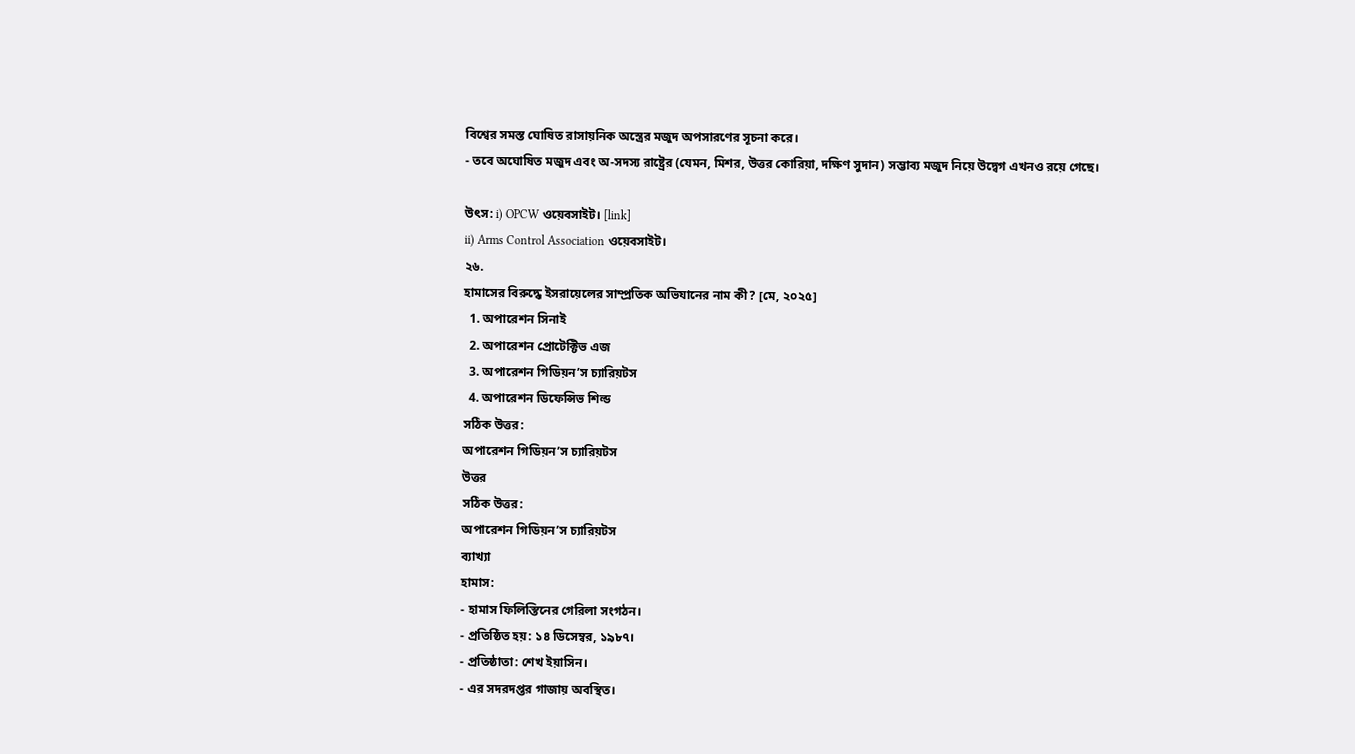বিশ্বের সমস্ত ঘোষিত রাসায়নিক অস্ত্রের মজুদ অপসারণের সূচনা করে।
- তবে অঘোষিত মজুদ এবং অ-সদস্য রাষ্ট্রের (যেমন, মিশর, উত্তর কোরিয়া, দক্ষিণ সুদান) সম্ভাব্য মজুদ নিয়ে উদ্বেগ এখনও রয়ে গেছে।

উৎস: i) OPCW ওয়েবসাইট। [link]
ii) Arms Control Association ওয়েবসাইট।
২৬.
হামাসের বিরুদ্ধে ইসরায়েলের সাম্প্রতিক অভিযানের নাম কী? [মে, ২০২৫]
  1. অপারেশন সিনাই
  2. অপারেশন প্রোটেক্টিভ এজ
  3. অপারেশন গিডিয়ন’স চ্যারিয়টস
  4. অপারেশন ডিফেন্সিভ শিল্ড
সঠিক উত্তর:
অপারেশন গিডিয়ন’স চ্যারিয়টস
উত্তর
সঠিক উত্তর:
অপারেশন গিডিয়ন’স চ্যারিয়টস
ব্যাখ্যা
হামাস:
- হামাস ফিলিস্তিনের গেরিলা সংগঠন।
- প্রতিষ্ঠিত হয়: ১৪ ডিসেম্বর, ১৯৮৭।
- প্রতিষ্ঠাতা: শেখ ইয়াসিন।
- এর সদরদপ্তর গাজায় অবস্থিত।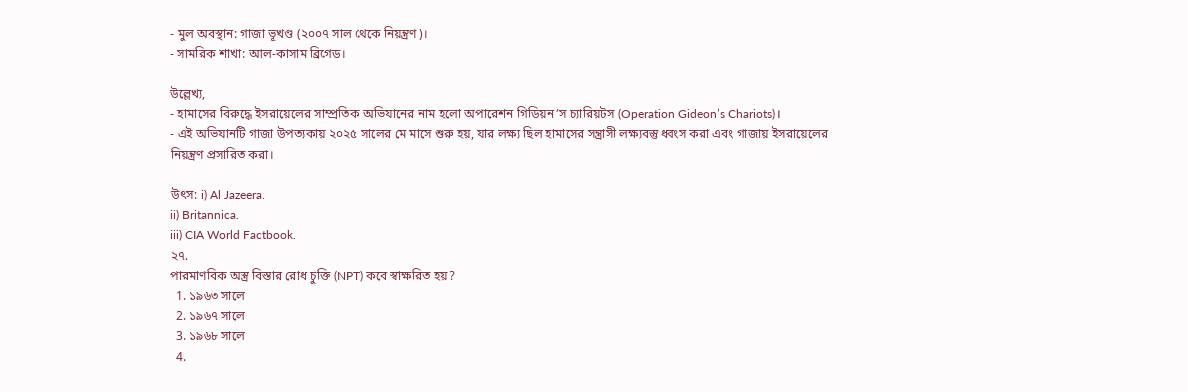- মুল অবস্থান: গাজা ভূখণ্ড (২০০৭ সাল থেকে নিয়ন্ত্রণ)।
- সামরিক শাখা: আল-কাসাম ব্রিগেড।

উল্লেখ্য,
- হামাসের বিরুদ্ধে ইসরায়েলের সাম্প্রতিক অভিযানের নাম হলো অপারেশন গিডিয়ন’স চ্যারিয়টস (Operation Gideon’s Chariots)।
- এই অভিযানটি গাজা উপত্যকায় ২০২৫ সালের মে মাসে শুরু হয়, যার লক্ষ্য ছিল হামাসের সন্ত্রাসী লক্ষ্যবস্তু ধ্বংস করা এবং গাজায় ইসরায়েলের নিয়ন্ত্রণ প্রসারিত করা।

উৎস: i) Al Jazeera.
ii) Britannica.
iii) CIA World Factbook.
২৭.
পারমাণবিক অস্ত্র বিস্তার রোধ চুক্তি (NPT) কবে স্বাক্ষরিত হয়?
  1. ১৯৬৩ সালে
  2. ১৯৬৭ সালে
  3. ১৯৬৮ সালে
  4.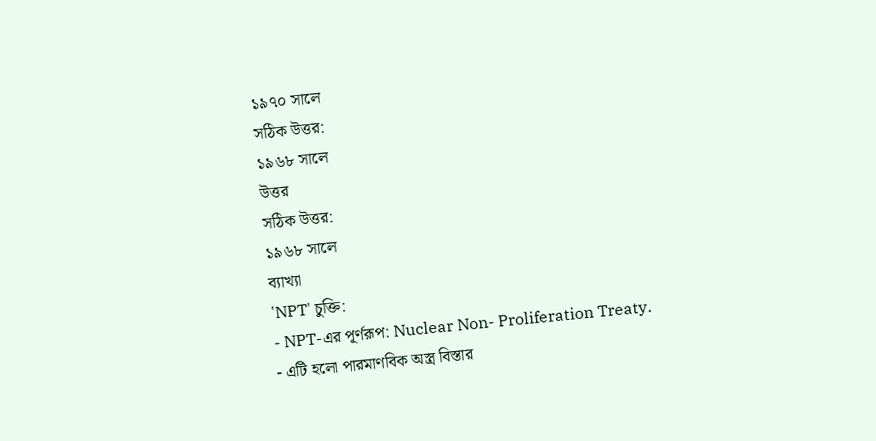১৯৭০ সালে
সঠিক উত্তর:
১৯৬৮ সালে
উত্তর
সঠিক উত্তর:
১৯৬৮ সালে
ব্যাখ্যা
'NPT' চুক্তি:
- NPT-এর পূর্ণরূপ: Nuclear Non- Proliferation Treaty.
- এটি হলো পারমাণবিক অস্ত্র বিস্তার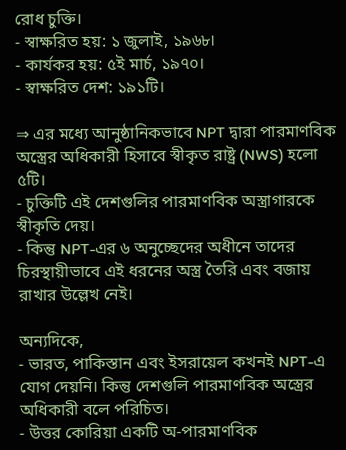রোধ চুক্তি।
- স্বাক্ষরিত হয়: ১ জুলাই, ১৯৬৮।
- কার্যকর হয়: ৫ই মার্চ, ১৯৭০।
- স্বাক্ষরিত দেশ: ১৯১টি।

⇒ এর মধ্যে আনুষ্ঠানিকভাবে NPT দ্বারা পারমাণবিক অস্ত্রের অধিকারী হিসাবে স্বীকৃত রাষ্ট্র (NWS) হলো ৫টি।
- চুক্তিটি এই দেশগুলির পারমাণবিক অস্ত্রাগারকে স্বীকৃতি দেয়।
- কিন্তু NPT-এর ৬ অনুচ্ছেদের অধীনে তাদের চিরস্থায়ীভাবে এই ধরনের অস্ত্র তৈরি এবং বজায় রাখার উল্লেখ নেই।

অন্যদিকে,
- ভারত, পাকিস্তান এবং ইসরায়েল কখনই NPT-এ যোগ দেয়নি। কিন্তু দেশগুলি পারমাণবিক অস্ত্রের অধিকারী বলে পরিচিত।
- উত্তর কোরিয়া একটি অ-পারমাণবিক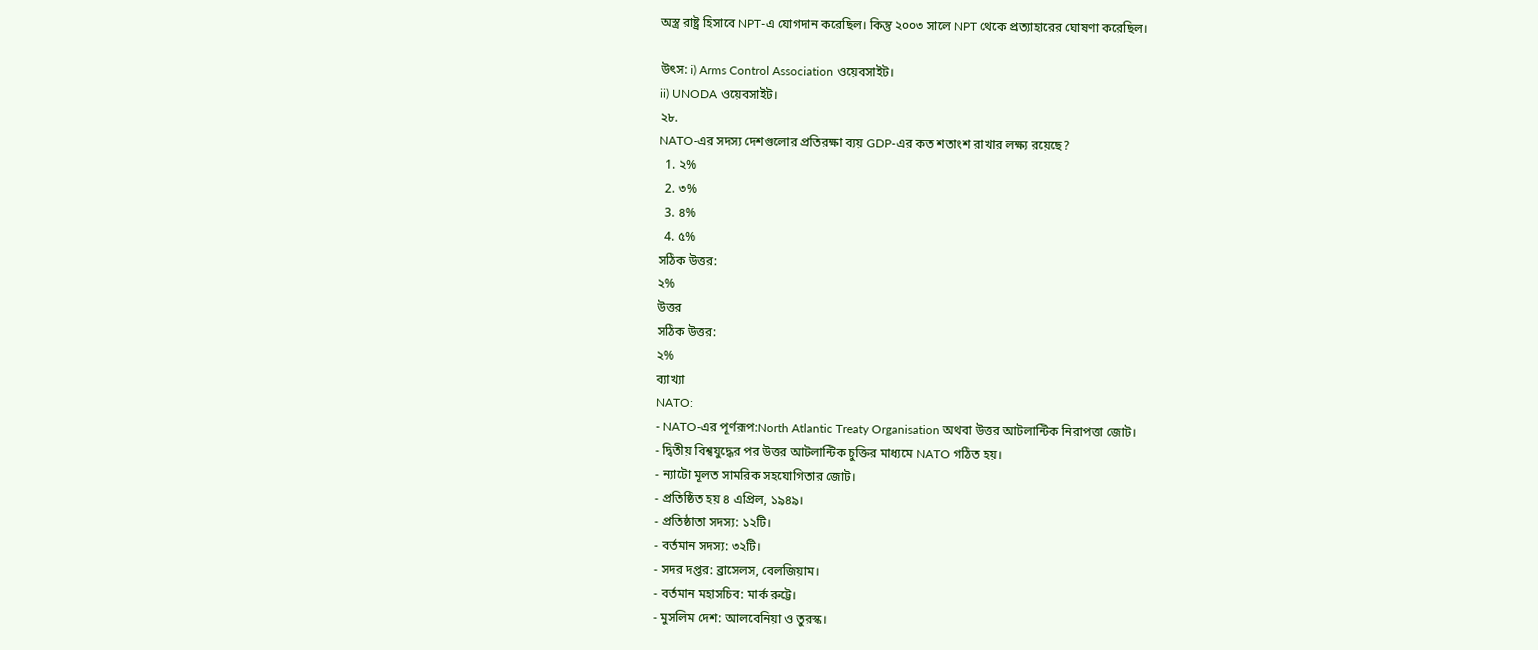অস্ত্র রাষ্ট্র হিসাবে NPT-এ যোগদান করেছিল। কিন্তু ২০০৩ সালে NPT থেকে প্রত্যাহারের ঘোষণা করেছিল।

উৎস: i) Arms Control Association ওয়েবসাইট।
ii) UNODA ওয়েবসাইট।
২৮.
NATO-এর সদস্য দেশগুলোর প্রতিরক্ষা ব্যয় GDP-এর কত শতাংশ রাখার লক্ষ্য রয়েছে?
  1. ২%
  2. ৩%
  3. ৪%
  4. ৫%
সঠিক উত্তর:
২%
উত্তর
সঠিক উত্তর:
২%
ব্যাখ্যা
NATO:
- NATO-এর পূর্ণরূপ:North Atlantic Treaty Organisation অথবা উত্তর আটলান্টিক নিরাপত্তা জোট।
- দ্বিতীয় বিশ্বযুদ্ধের পর উত্তর আটলান্টিক চুক্তির মাধ্যমে NATO গঠিত হয়।
- ন্যাটো মূলত সামরিক সহযোগিতার জোট।
- প্রতিষ্ঠিত হয় ৪ এপ্রিল, ১৯৪৯।
- প্রতিষ্ঠাতা সদস্য: ১২টি।
- বর্তমান সদস্য: ৩২টি।
- সদর দপ্তর: ব্রাসেলস, বেলজিয়াম।
- বর্তমান মহাসচিব: মার্ক রুট্টে।
- মুসলিম দেশ: আলবেনিয়া ও তুরস্ক।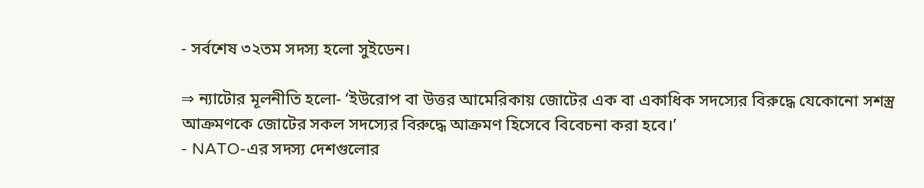- সর্বশেষ ৩২তম সদস্য হলো সুইডেন।

⇒ ন্যাটোর মূলনীতি হলো- ‘ইউরোপ বা উত্তর আমেরিকায় জোটের এক বা একাধিক সদস্যের বিরুদ্ধে যেকোনো সশস্ত্র আক্রমণকে জোটের সকল সদস্যের বিরুদ্ধে আক্রমণ হিসেবে বিবেচনা করা হবে।’
- NATO-এর সদস্য দেশগুলোর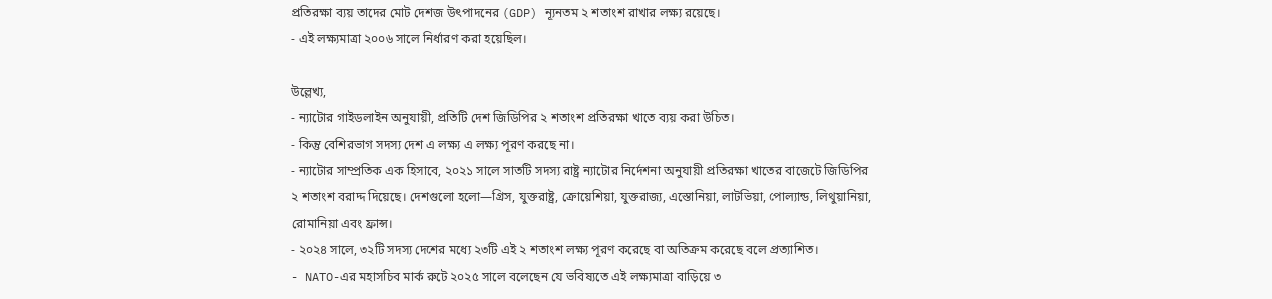প্রতিরক্ষা ব্যয় তাদের মোট দেশজ উৎপাদনের (GDP) ন্যূনতম ২ শতাংশ রাখার লক্ষ্য রয়েছে।
- এই লক্ষ্যমাত্রা ২০০৬ সালে নির্ধারণ করা হয়েছিল।

উল্লেখ্য,
- ন্যাটোর গাইডলাইন অনুযায়ী, প্রতিটি দেশ জিডিপির ২ শতাংশ প্রতিরক্ষা খাতে ব্যয় করা উচিত।
- কিন্তু বেশিরভাগ সদস্য দেশ এ লক্ষ্য এ লক্ষ্য পূরণ করছে না।
- ন্যাটোর সাম্প্রতিক এক হিসাবে, ২০২১ সালে সাতটি সদস্য রাষ্ট্র ন্যাটোর নির্দেশনা অনুযায়ী প্রতিরক্ষা খাতের বাজেটে জিডিপির ২ শতাংশ বরাদ্দ দিয়েছে। দেশগুলো হলো—গ্রিস, যুক্তরাষ্ট্র, ক্রোয়েশিয়া, যুক্তরাজ্য, এস্তোনিয়া, লাটভিয়া, পোল্যান্ড, লিথুয়ানিয়া, রোমানিয়া এবং ফ্রান্স।
- ২০২৪ সালে, ৩২টি সদস্য দেশের মধ্যে ২৩টি এই ২ শতাংশ লক্ষ্য পূরণ করেছে বা অতিক্রম করেছে বলে প্রত্যাশিত।
- NATO-এর মহাসচিব মার্ক রুটে ২০২৫ সালে বলেছেন যে ভবিষ্যতে এই লক্ষ্যমাত্রা বাড়িয়ে ৩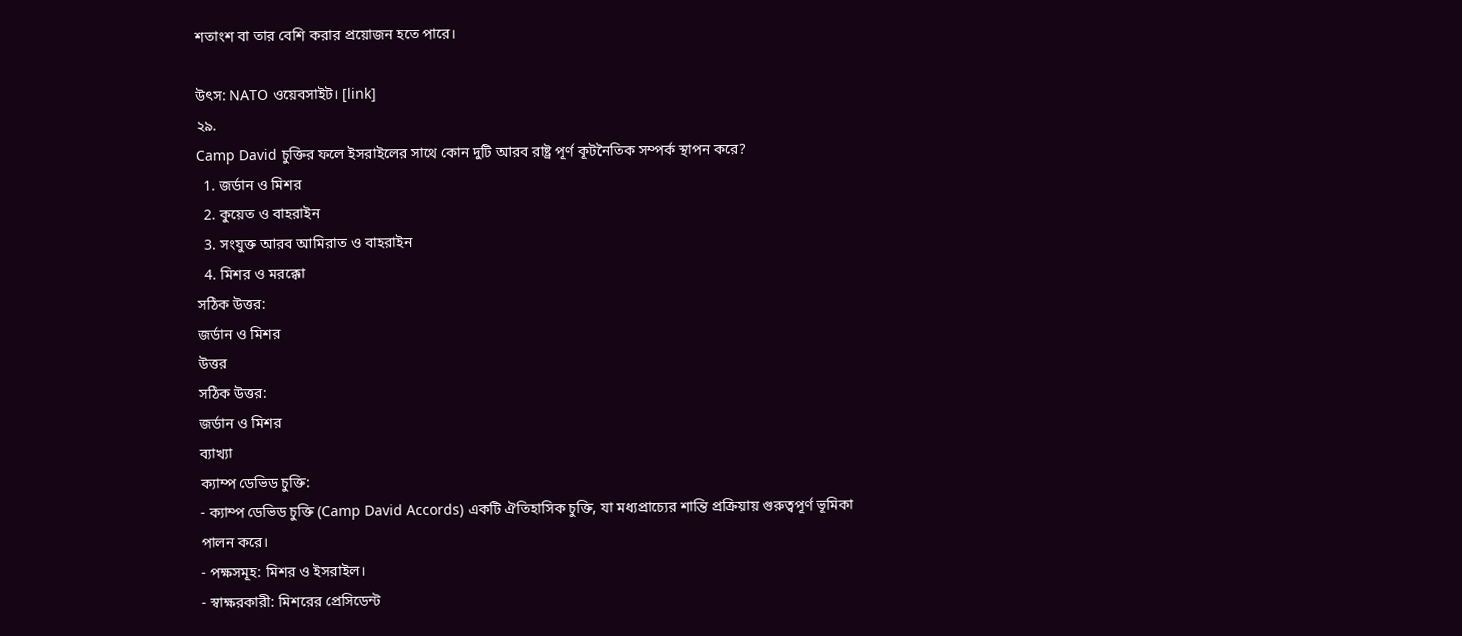শতাংশ বা তার বেশি করার প্রয়োজন হতে পারে।

উৎস: NATO ওয়েবসাইট। [link]
২৯.
Camp David চুক্তির ফলে ইসরাইলের সাথে কোন দুটি আরব রাষ্ট্র পূর্ণ কূটনৈতিক সম্পর্ক স্থাপন করে?
  1. জর্ডান ও মিশর
  2. কুয়েত ও বাহরাইন
  3. সংযুক্ত আরব আমিরাত ও বাহরাইন
  4. মিশর ও মরক্কো
সঠিক উত্তর:
জর্ডান ও মিশর
উত্তর
সঠিক উত্তর:
জর্ডান ও মিশর
ব্যাখ্যা
ক্যাম্প ডেভিড চুক্তি:
- ক্যাম্প ডেভিড চুক্তি (Camp David Accords) একটি ঐতিহাসিক চুক্তি, যা মধ্যপ্রাচ্যের শান্তি প্রক্রিয়ায় গুরুত্বপূর্ণ ভূমিকা পালন করে।
- পক্ষসমূহ: মিশর ও ইসরাইল।
- স্বাক্ষরকারী: মিশরের প্রেসিডেন্ট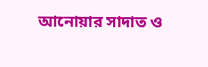আনোয়ার সাদাত ও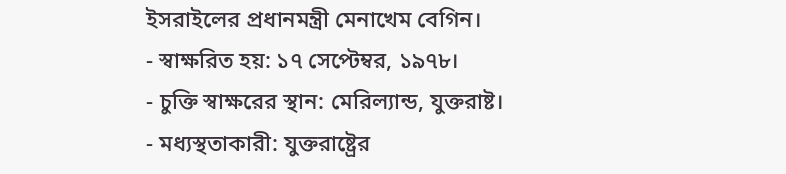ইসরাইলের প্রধানমন্ত্রী মেনাখেম বেগিন।
- স্বাক্ষরিত হয়: ১৭ সেপ্টেম্বর, ১৯৭৮।
- চুক্তি স্বাক্ষরের স্থান: মেরিল্যান্ড, যুক্তরাষ্ট।
- মধ্যস্থতাকারী: যুক্তরাষ্ট্রের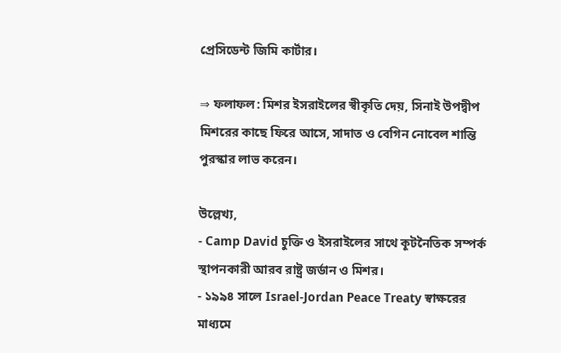প্রেসিডেন্ট জিমি কার্টার।

⇒ ফলাফল: মিশর ইসরাইলের স্বীকৃতি দেয়, সিনাই উপদ্বীপ মিশরের কাছে ফিরে আসে, সাদাত ও বেগিন নোবেল শান্তি পুরস্কার লাভ করেন।

উল্লেখ্য,
- Camp David চুক্তি ও ইসরাইলের সাথে কূটনৈতিক সম্পর্ক স্থাপনকারী আরব রাষ্ট্র জর্ডান ও মিশর।
- ১৯৯৪ সালে Israel-Jordan Peace Treaty স্বাক্ষরের মাধ্যমে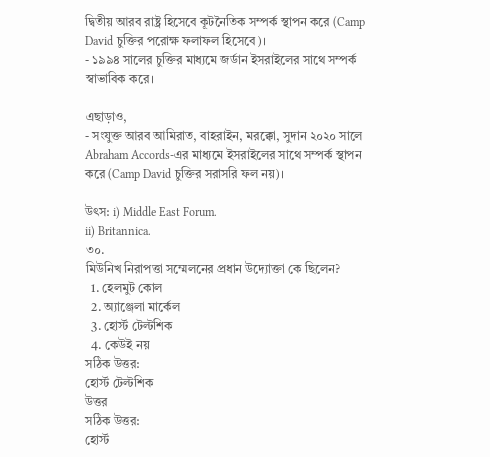দ্বিতীয় আরব রাষ্ট্র হিসেবে কূটনৈতিক সম্পর্ক স্থাপন করে (Camp David চুক্তির পরোক্ষ ফলাফল হিসেবে)।
- ১৯৯৪ সালের চুক্তির মাধ্যমে জর্ডান ইসরাইলের সাথে সম্পর্ক স্বাভাবিক করে।

এছাড়াও,
- সংযুক্ত আরব আমিরাত, বাহরাইন, মরক্কো, সুদান ২০২০ সালে Abraham Accords-এর মাধ্যমে ইসরাইলের সাথে সম্পর্ক স্থাপন করে (Camp David চুক্তির সরাসরি ফল নয়)।

উৎস: i) Middle East Forum.
ii) Britannica.
৩০.
মিউনিখ নিরাপত্তা সম্মেলনের প্রধান উদ্যোক্তা কে ছিলেন?
  1. হেলমুট কোল
  2. অ্যাঞ্জেলা মার্কেল
  3. হোর্স্ট টেল্টশিক
  4. কেউই নয়
সঠিক উত্তর:
হোর্স্ট টেল্টশিক
উত্তর
সঠিক উত্তর:
হোর্স্ট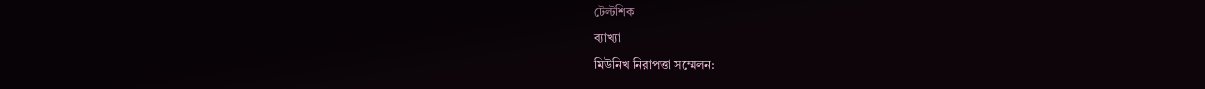টেল্টশিক
ব্যাখ্যা
মিউনিখ নিরাপত্তা সম্মেলন: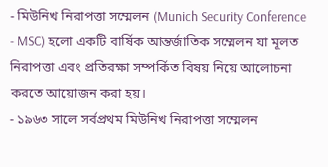- মিউনিখ নিরাপত্তা সম্মেলন (Munich Security Conference - MSC) হলো একটি বার্ষিক আন্তর্জাতিক সম্মেলন যা মূলত নিরাপত্তা এবং প্রতিরক্ষা সম্পর্কিত বিষয় নিয়ে আলোচনা করতে আয়োজন করা হয়।
- ১৯৬৩ সালে সর্বপ্রথম মিউনিখ নিরাপত্তা সম্মেলন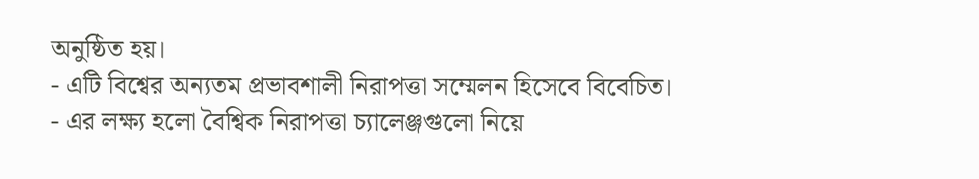অনুষ্ঠিত হয়।
- এটি বিশ্বের অন্যতম প্রভাবশালী নিরাপত্তা সম্মেলন হিসেবে বিবেচিত।
- এর লক্ষ্য হলো বৈশ্বিক নিরাপত্তা চ্যালেঞ্জগুলো নিয়ে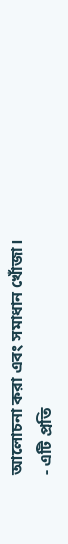আলোচনা করা এবং সমাধান খোঁজা।
- এটি প্রতি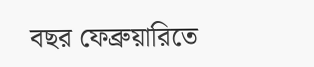বছর ফেব্রুয়ারিতে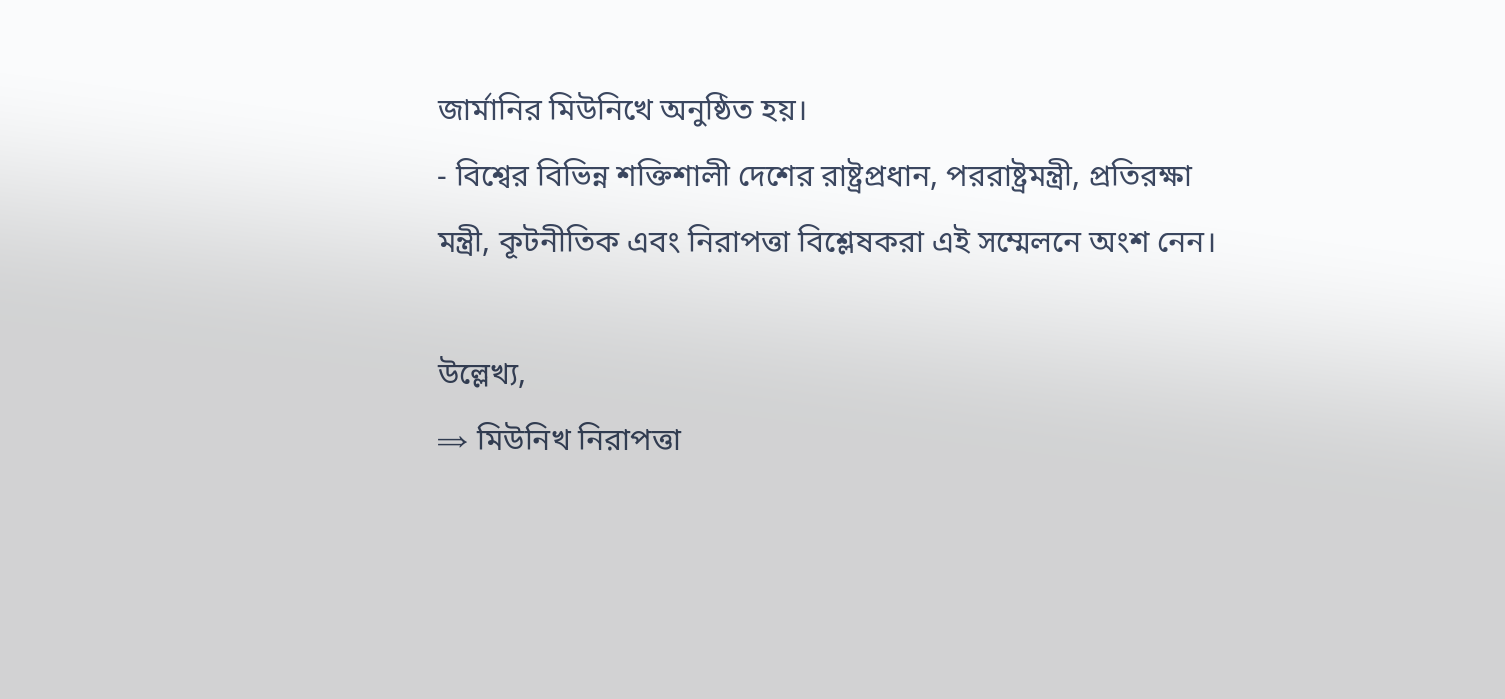জার্মানির মিউনিখে অনুষ্ঠিত হয়।
- বিশ্বের বিভিন্ন শক্তিশালী দেশের রাষ্ট্রপ্রধান, পররাষ্ট্রমন্ত্রী, প্রতিরক্ষা মন্ত্রী, কূটনীতিক এবং নিরাপত্তা বিশ্লেষকরা এই সম্মেলনে অংশ নেন।

উল্লেখ্য,
⇒ মিউনিখ নিরাপত্তা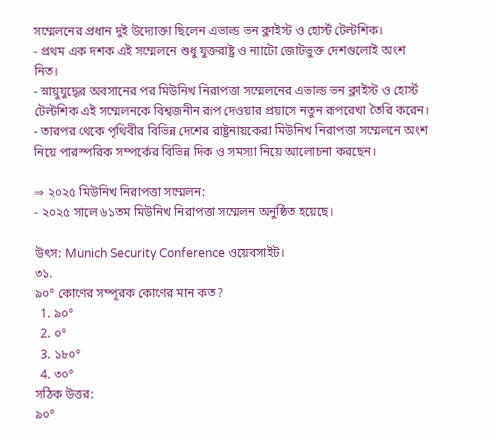সম্মেলনের প্রধান দুই উদ্যোক্তা ছিলেন এভাল্ড ভন ক্লাইস্ট ও হোর্স্ট টেল্টশিক।
- প্রথম এক দশক এই সম্মেলনে শুধু যুক্তরাষ্ট্র ও ন্যাটো জোটভুক্ত দেশগুলোই অংশ নিত।
- স্নায়ুযুদ্ধের অবসানের পর মিউনিখ নিরাপত্তা সম্মেলনের এভাল্ড ভন ক্লাইস্ট ও হোর্স্ট টেল্টশিক এই সম্মেলনকে বিশ্বজনীন রূপ দেওয়ার প্রয়াসে নতুন রূপরেখা তৈরি করেন।
- তারপর থেকে পৃথিবীর বিভিন্ন দেশের রাষ্ট্রনায়কেরা মিউনিখ নিরাপত্তা সম্মেলনে অংশ নিয়ে পারস্পরিক সম্পর্কের বিভিন্ন দিক ও সমস্যা নিয়ে আলোচনা করছেন।

⇒ ২০২৫ মিউনিখ নিরাপত্তা সম্মেলন:
- ২০২৫ সালে ৬১তম মিউনিখ নিরাপত্তা সম্মেলন অনুষ্ঠিত হয়েছে।

উৎস: Munich Security Conference ওয়েবসাইট।
৩১.
৯০° কোণের সম্পূরক কোণের মান কত?
  1. ৯০°
  2. ০°
  3. ১৮০°
  4. ৩০°
সঠিক উত্তর:
৯০°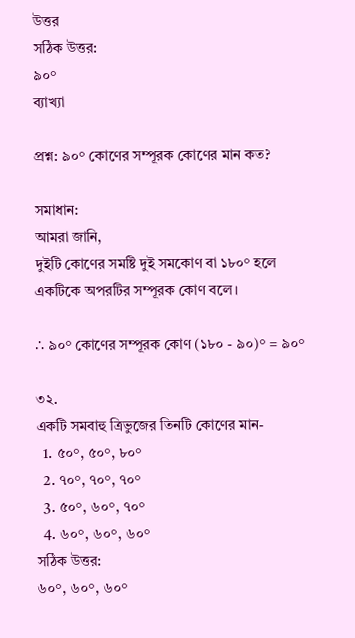উত্তর
সঠিক উত্তর:
৯০°
ব্যাখ্যা

প্রশ্ন: ৯০° কোণের সম্পূরক কোণের মান কত?

সমাধান:
আমরা জানি,
দুইটি কোণের সমষ্টি দুই সমকোণ বা ১৮০° হলে একটিকে অপরটির সম্পূরক কোণ বলে।

∴ ৯০° কোণের সম্পূরক কোণ (১৮০ - ৯০)° = ৯০°

৩২.
একটি সমবাহু ত্রিভুজের তিনটি কোণের মান-
  1. ৫০°, ৫০°, ৮০°
  2. ৭০°, ৭০°, ৭০°
  3. ৫০°, ৬০°, ৭০°
  4. ৬০°, ৬০°, ৬০°
সঠিক উত্তর:
৬০°, ৬০°, ৬০°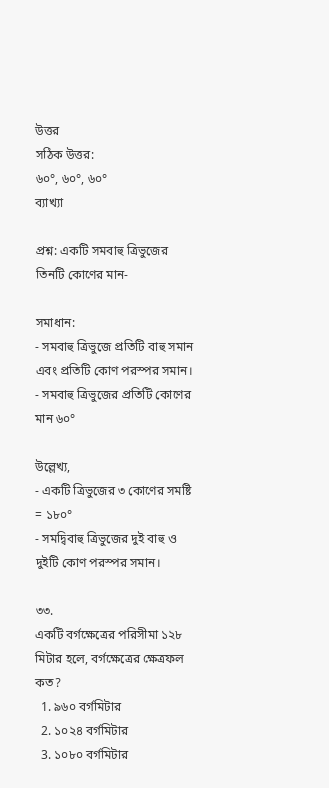উত্তর
সঠিক উত্তর:
৬০°, ৬০°, ৬০°
ব্যাখ্যা

প্রশ্ন: একটি সমবাহু ত্রিভুজের তিনটি কোণের মান-

সমাধান:
- সমবাহু ত্রিভুজে প্রতিটি বাহু সমান এবং প্রতিটি কোণ পরস্পর সমান।
- সমবাহু ত্রিভুজের প্রতিটি কোণের মান ৬০°

উল্লেখ্য,
- একটি ত্রিভুজের ৩ কোণের সমষ্টি = ১৮০°
- সমদ্বিবাহু ত্রিভুজের দুই বাহু ও দুইটি কোণ পরস্পর সমান।

৩৩.
একটি বর্গক্ষেত্রের পরিসীমা ১২৮ মিটার হলে, বর্গক্ষেত্রের ক্ষেত্রফল কত?
  1. ৯৬০ বর্গমিটার
  2. ১০২৪ বর্গমিটার
  3. ১০৮০ বর্গমিটার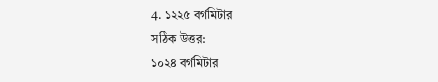4. ১২২৫ বর্গমিটার
সঠিক উত্তর:
১০২৪ বর্গমিটার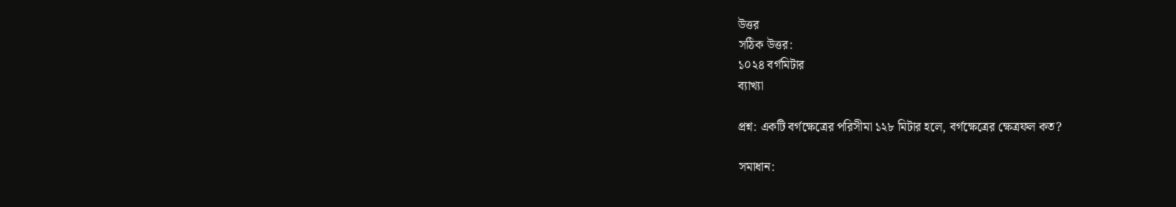উত্তর
সঠিক উত্তর:
১০২৪ বর্গমিটার
ব্যাখ্যা

প্রশ্ন: একটি বর্গক্ষেত্রের পরিসীমা ১২৮ মিটার হলে, বর্গক্ষেত্রের ক্ষেত্রফল কত?

সমাধান: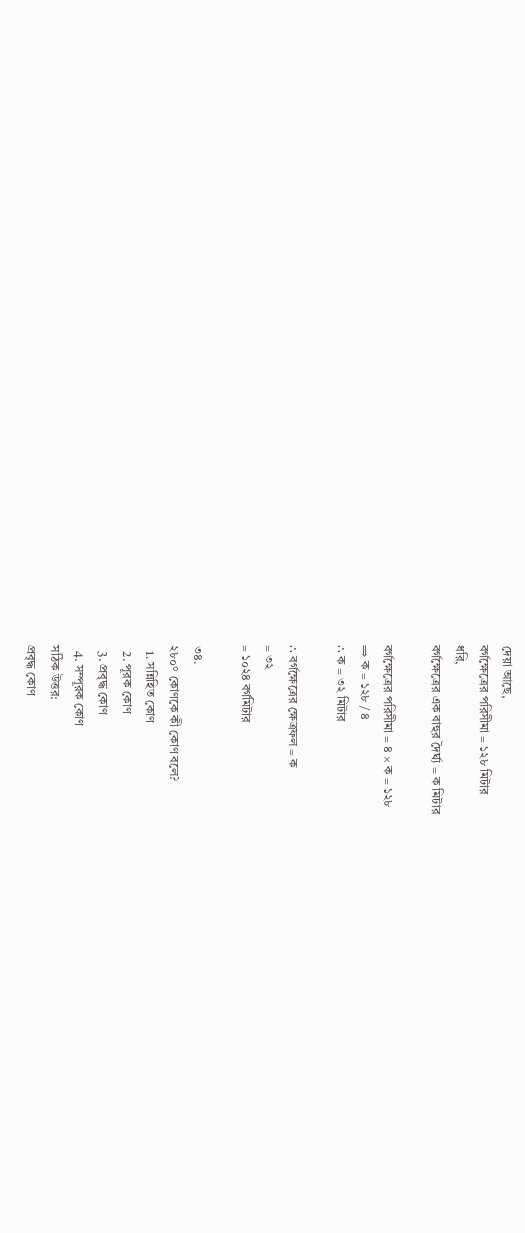দেয়া আছে,
বর্গক্ষেত্রের পরিসীমা = ১২৮ মিটার
ধরি,
বর্গক্ষেত্রের এক বাহুর দৈর্ঘ্য = ক মিটার

বর্গক্ষেত্রের পরিসীমা = ৪ × ক = ১২৮
⇒ ক = ১২৮ / ৪
∴ ক = ৩২ মিটার

∴ বর্গক্ষেত্রের ক্ষেত্রফল = ক
= ৩২
= ১০২৪ বর্গমিটার

৩৪.
২৮০° কোণকে কী কোণ বলে?
  1. সন্নিহিত কোণ
  2. পূরক কোণ
  3. প্রবৃদ্ধ কোণ
  4. সম্পূরক কোণ
সঠিক উত্তর:
প্রবৃদ্ধ কোণ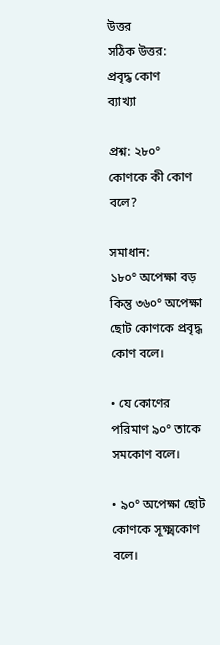উত্তর
সঠিক উত্তর:
প্রবৃদ্ধ কোণ
ব্যাখ্যা

প্রশ্ন: ২৮০° কোণকে কী কোণ বলে?

সমাধান:
১৮০° অপেক্ষা বড় কিন্তু ৩৬০° অপেক্ষা ছোট কোণকে প্রবৃদ্ধ কোণ বলে।

• যে কোণের পরিমাণ ৯০° তাকে সমকোণ বলে।

• ৯০° অপেক্ষা ছোট কোণকে সূক্ষ্মকোণ বলে।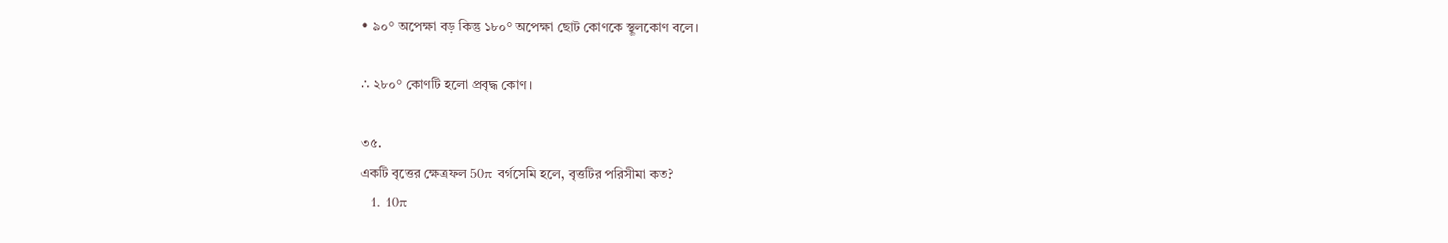• ৯০° অপেক্ষা বড় কিন্তু ১৮০° অপেক্ষা ছোট কোণকে স্থূলকোণ বলে।

∴ ২৮০° কোণটি হলো প্রবৃদ্ধ কোণ।

৩৫.
একটি বৃত্তের ক্ষেত্রফল 50π বর্গসেমি হলে, বৃত্তটির পরিসীমা কত?
  1. 10π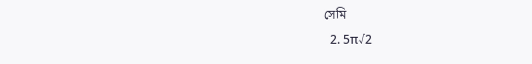সেমি
  2. 5π√2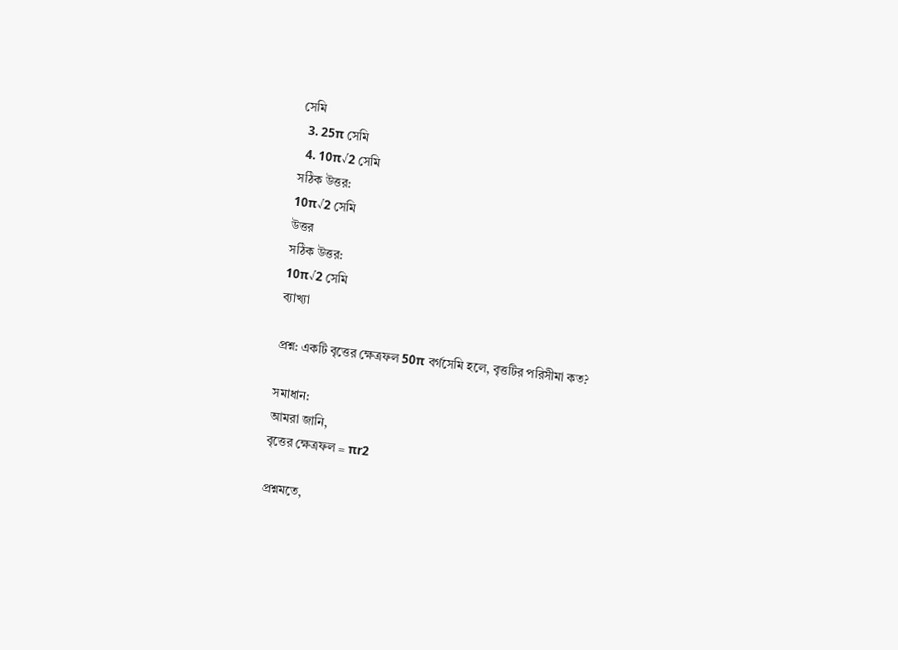সেমি
  3. 25π সেমি
  4. 10π√2 সেমি
সঠিক উত্তর:
10π√2 সেমি
উত্তর
সঠিক উত্তর:
10π√2 সেমি
ব্যাখ্যা

প্রশ্ন: একটি বৃত্তের ক্ষেত্রফল 50π বর্গসেমি হলে, বৃত্তটির পরিসীমা কত?

সমাধান:
আমরা জানি,
বৃত্তের ক্ষেত্রফল = πr2

প্রশ্নমতে,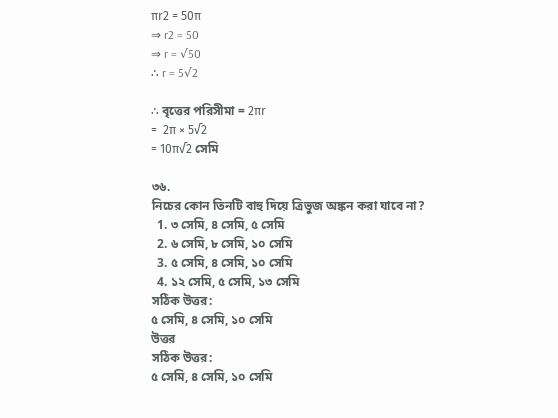πr2 = 50π
⇒ r2 = 50
⇒ r = √50
∴ r = 5√2

∴ বৃত্তের পরিসীমা = 2πr
=  2π × 5√2
= 10π√2 সেমি

৩৬.
নিচের কোন তিনটি বাহু দিয়ে ত্রিভুজ অঙ্কন করা যাবে না?
  1. ৩ সেমি, ৪ সেমি, ৫ সেমি
  2. ৬ সেমি, ৮ সেমি, ১০ সেমি
  3. ৫ সেমি, ৪ সেমি, ১০ সেমি
  4. ১২ সেমি, ৫ সেমি, ১৩ সেমি
সঠিক উত্তর:
৫ সেমি, ৪ সেমি, ১০ সেমি
উত্তর
সঠিক উত্তর:
৫ সেমি, ৪ সেমি, ১০ সেমি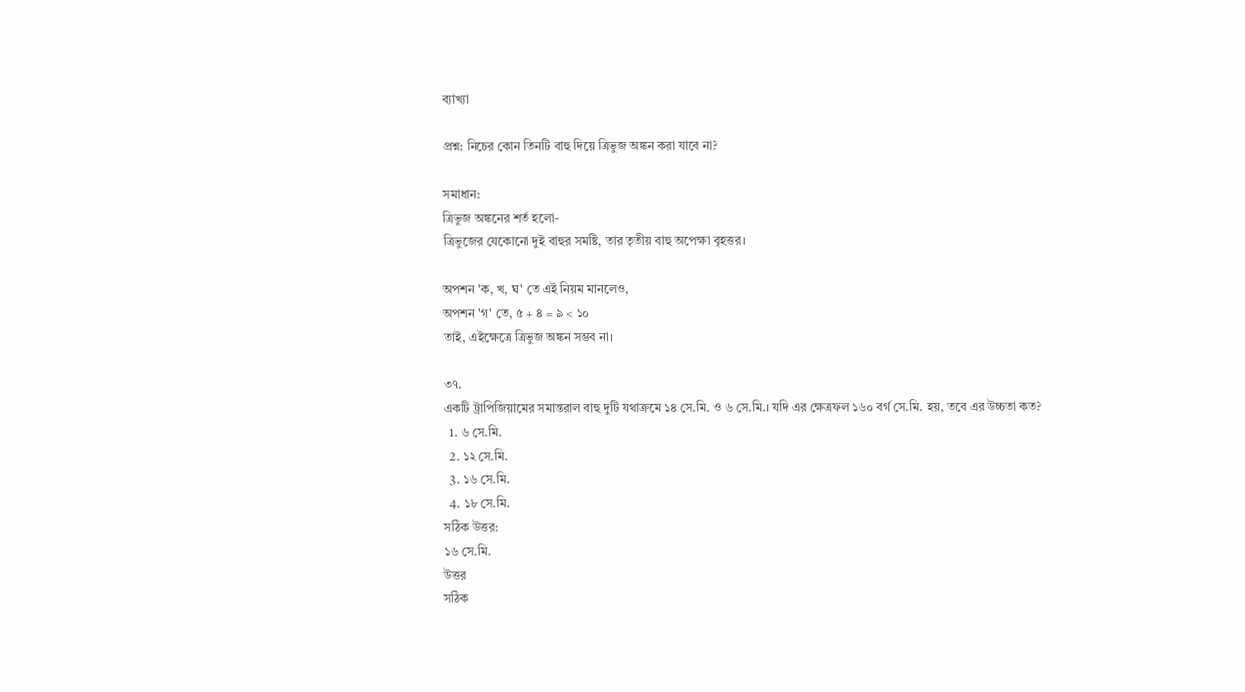ব্যাখ্যা

প্রশ্ন: নিচের কোন তিনটি বাহু দিয়ে ত্রিভুজ অঙ্কন করা যাবে না?

সমাধান:
ত্রিভুজ অঙ্কনের শর্ত হলো-
ত্রিভুজের যেকোনো দুই বাহুর সমষ্টি, তার তৃতীয় বাহু অপেক্ষা বৃহত্তর।

অপশন 'ক, খ, ঘ' তে এই নিয়ম মানলেও,
অপশন 'গ' তে, ৫ + ৪ = ৯ < ১০
তাই, এইক্ষেত্রে ত্রিভুজ অঙ্কন সম্ভব না।

৩৭.
একটি ট্রাপিজিয়ামের সমান্তরাল বাহু দুটি যথাক্রমে ১৪ সে.মি. ও ৬ সে.মি.। যদি এর ক্ষেত্রফল ১৬০ বর্গ সে.মি. হয়, তবে এর উচ্চতা কত?
  1. ৬ সে.মি.
  2. ১২ সে.মি.
  3. ১৬ সে.মি.
  4. ১৮ সে.মি.
সঠিক উত্তর:
১৬ সে.মি.
উত্তর
সঠিক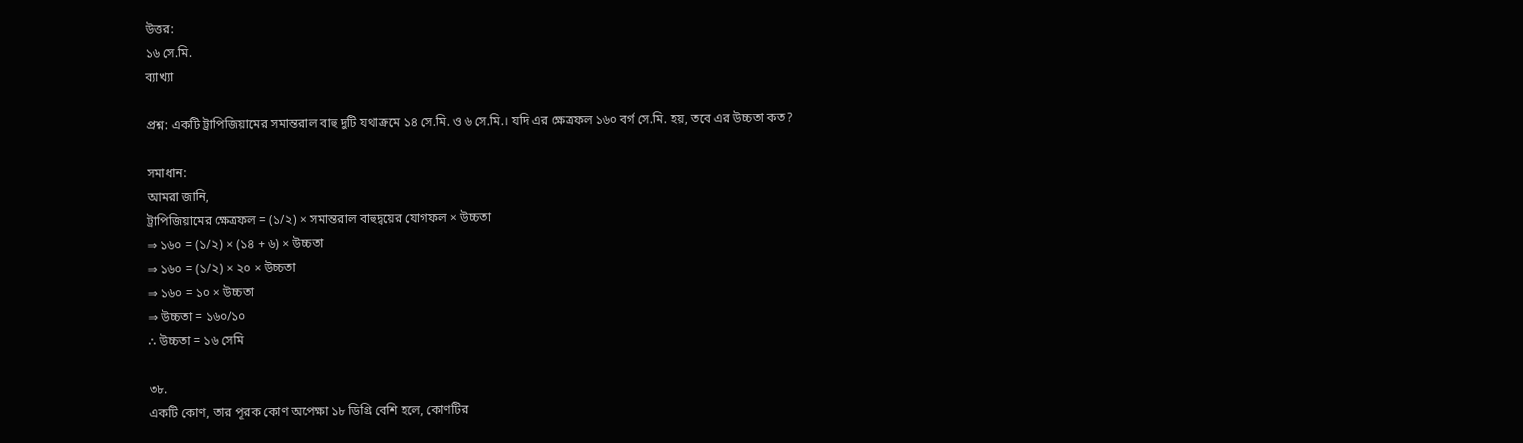উত্তর:
১৬ সে.মি.
ব্যাখ্যা

প্রশ্ন: একটি ট্রাপিজিয়ামের সমান্তরাল বাহু দুটি যথাক্রমে ১৪ সে.মি. ও ৬ সে.মি.। যদি এর ক্ষেত্রফল ১৬০ বর্গ সে.মি. হয়, তবে এর উচ্চতা কত?

সমাধান:
আমরা জানি,
ট্রাপিজিয়ামের ক্ষেত্রফল = (১/২) × সমান্তরাল বাহুদ্বয়ের যোগফল × উচ্চতা
⇒ ১৬০ = (১/২) × (১৪ + ৬) × উচ্চতা
⇒ ১৬০ = (১/২) × ২০ × উচ্চতা
⇒ ১৬০ = ১০ × উচ্চতা
⇒ উচ্চতা = ১৬০/১০
∴ উচ্চতা = ১৬ সেমি

৩৮.
একটি কোণ, তার পূরক কোণ অপেক্ষা ১৮ ডিগ্রি বেশি হলে, কোণটির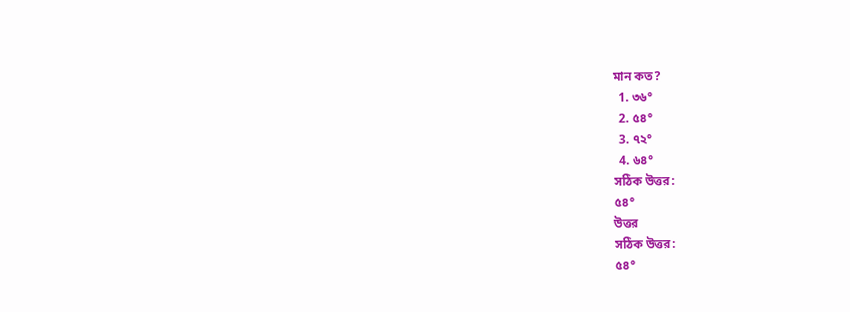মান কত?
  1. ৩৬°
  2. ৫৪°
  3. ৭২°
  4. ৬৪°
সঠিক উত্তর:
৫৪°
উত্তর
সঠিক উত্তর:
৫৪°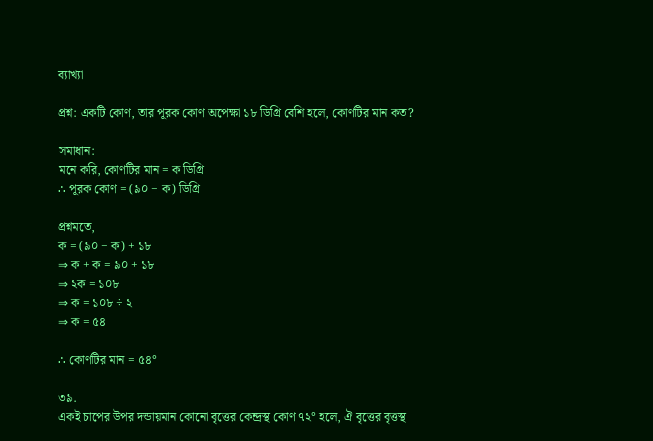ব্যাখ্যা

প্রশ্ন: একটি কোণ, তার পূরক কোণ অপেক্ষা ১৮ ডিগ্রি বেশি হলে, কোণটির মান কত?

সমাধান:
মনে করি, কোণটির মান = ক ডিগ্রি
∴ পূরক কোণ = (৯০ − ক) ডিগ্রি

প্রশ্নমতে,
ক = (৯০ − ক) + ১৮
⇒ ক + ক = ৯০ + ১৮
⇒ ২ক = ১০৮
⇒ ক = ১০৮ ÷ ২
⇒ ক = ৫৪

∴ কোণটির মান = ৫৪°

৩৯.
একই চাপের উপর দন্ডায়মান কোনো বৃত্তের কেন্দ্রস্থ কোণ ৭২° হলে, ঐ বৃত্তের বৃত্তস্থ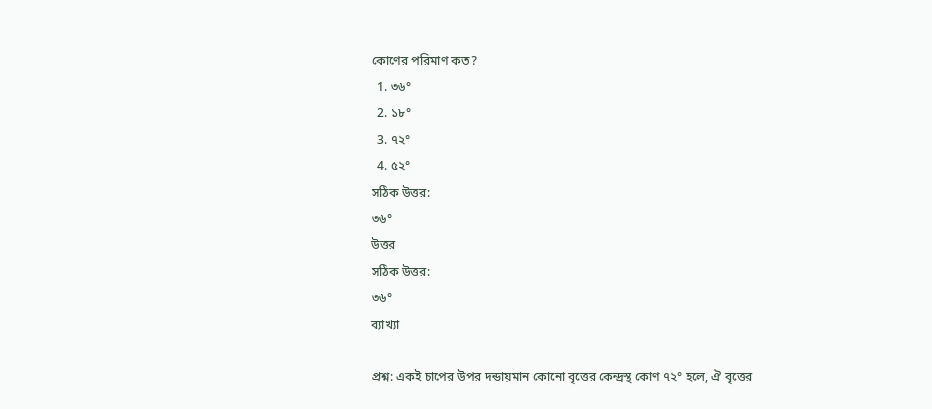কোণের পরিমাণ কত?
  1. ৩৬°
  2. ১৮°
  3. ৭২°
  4. ৫২°
সঠিক উত্তর:
৩৬°
উত্তর
সঠিক উত্তর:
৩৬°
ব্যাখ্যা

প্রশ্ন: একই চাপের উপর দন্ডায়মান কোনো বৃত্তের কেন্দ্রস্থ কোণ ৭২° হলে, ঐ বৃত্তের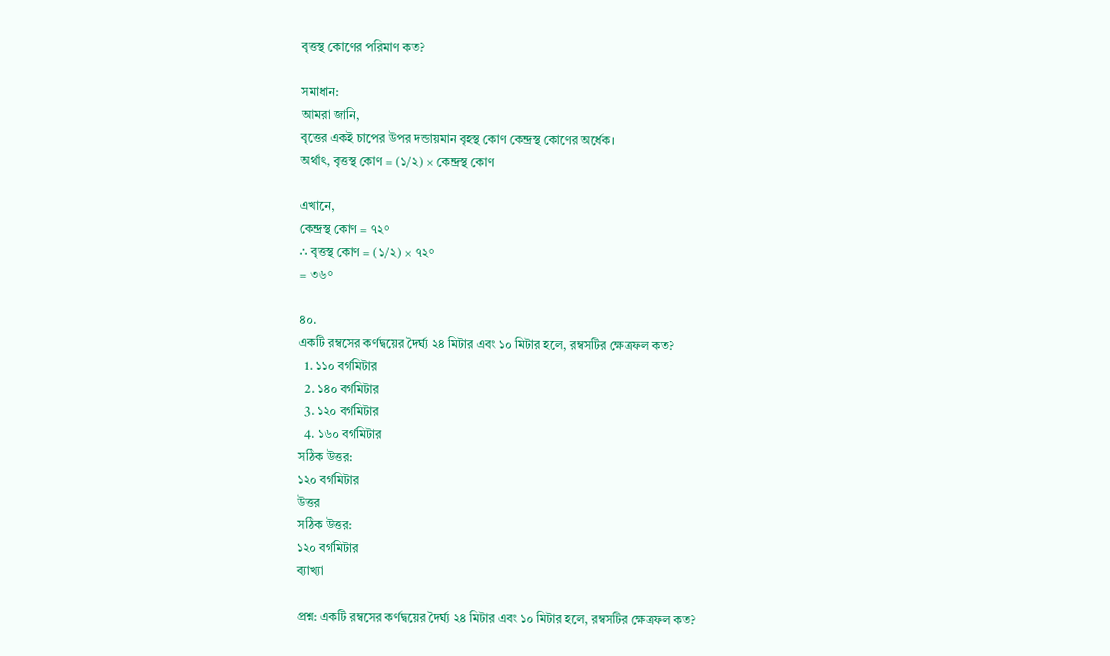বৃত্তস্থ কোণের পরিমাণ কত?

সমাধান:
আমরা জানি,
বৃত্তের একই চাপের উপর দন্ডায়মান বৃহস্থ কোণ কেন্দ্রস্থ কোণের অর্ধেক।
অর্থাৎ, বৃত্তস্থ কোণ = (১/২) × কেন্দ্রস্থ কোণ

এখানে,
কেন্দ্রস্থ কোণ = ৭২°
∴ বৃত্তস্থ কোণ = (১/২) × ৭২°
= ৩৬°

৪০.
একটি রম্বসের কর্ণদ্বয়ের দৈর্ঘ্য ২৪ মিটার এবং ১০ মিটার হলে, রম্বসটির ক্ষেত্রফল কত?
  1. ১১০ বর্গমিটার
  2. ১৪০ বর্গমিটার
  3. ১২০ বর্গমিটার
  4. ১৬০ বর্গমিটার
সঠিক উত্তর:
১২০ বর্গমিটার
উত্তর
সঠিক উত্তর:
১২০ বর্গমিটার
ব্যাখ্যা

প্রশ্ন: একটি রম্বসের কর্ণদ্বয়ের দৈর্ঘ্য ২৪ মিটার এবং ১০ মিটার হলে, রম্বসটির ক্ষেত্রফল কত?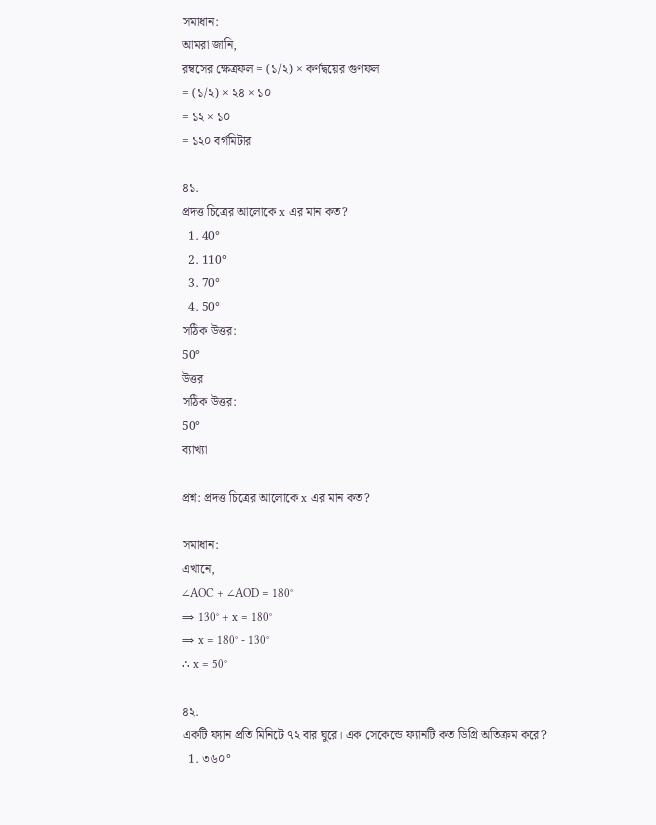সমাধান:
আমরা জানি,
রম্বসের ক্ষেত্রফল = (১/২) × কর্ণদ্বয়ের গুণফল
= (১/২) × ২৪ × ১০
= ১২ × ১০
= ১২০ বর্গমিটার

৪১.
প্রদত্ত চিত্রের আলোকে x এর মান কত?
  1. 40°
  2. 110°
  3. 70°
  4. 50°
সঠিক উত্তর:
50°
উত্তর
সঠিক উত্তর:
50°
ব্যাখ্যা

প্রশ্ন: প্রদত্ত চিত্রের আলোকে x এর মান কত?

সমাধান:
এখানে,
∠AOC + ∠AOD = 180°
⇒ 130° + x = 180°
⇒ x = 180° - 130°
∴ x = 50°

৪২.
একটি ফ্যান প্রতি মিনিটে ৭২ বার ঘুরে। এক সেকেন্ডে ফ্যানটি কত ডিগ্রি অতিক্রম করে?
  1. ৩৬০°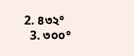2. ৪৩২°
  3. ৩০০°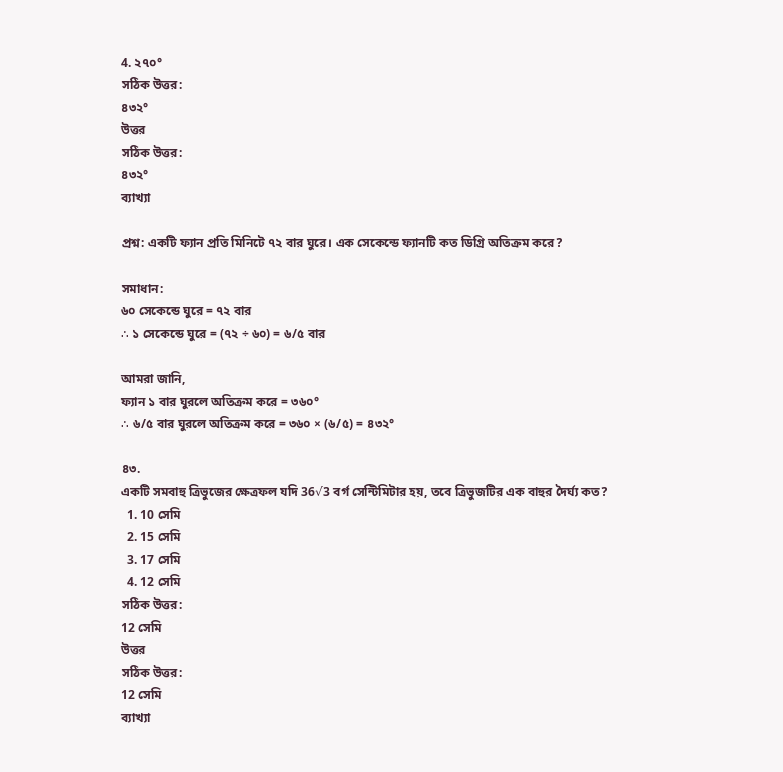4. ২৭০°
সঠিক উত্তর:
৪৩২°
উত্তর
সঠিক উত্তর:
৪৩২°
ব্যাখ্যা

প্রশ্ন: একটি ফ্যান প্রতি মিনিটে ৭২ বার ঘুরে। এক সেকেন্ডে ফ্যানটি কত ডিগ্রি অতিক্রম করে?

সমাধান:
৬০ সেকেন্ডে ঘুরে = ৭২ বার
∴ ১ সেকেন্ডে ঘুরে = (৭২ ÷ ৬০) = ৬/৫ বার

আমরা জানি,
ফ্যান ১ বার ঘুরলে অতিক্রম করে = ৩৬০°
∴ ৬/৫ বার ঘুরলে অতিক্রম করে = ৩৬০ × (৬/৫) = ৪৩২°

৪৩.
একটি সমবাহু ত্রিভুজের ক্ষেত্রফল যদি 36√3 বর্গ সেন্টিমিটার হয়, তবে ত্রিভুজটির এক বাহুর দৈর্ঘ্য কত?
  1. 10 সেমি
  2. 15 সেমি
  3. 17 সেমি
  4. 12 সেমি
সঠিক উত্তর:
12 সেমি
উত্তর
সঠিক উত্তর:
12 সেমি
ব্যাখ্যা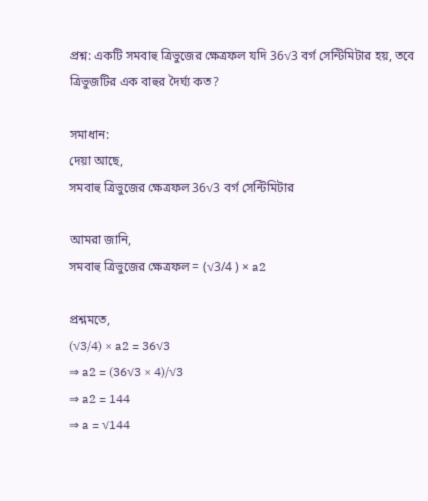প্রশ্ন: একটি সমবাহু ত্রিভুজের ক্ষেত্রফল যদি 36√3 বর্গ সেন্টিমিটার হয়, তবে ত্রিভুজটির এক বাহুর দৈর্ঘ্য কত?

সমাধান:
দেয়া আছে,
সমবাহু ত্রিভুজের ক্ষেত্রফল 36√3 বর্গ সেন্টিমিটার

আমরা জানি,
সমবাহু ত্রিভুজের ক্ষেত্রফল = (√3/4 ) × a2

প্রশ্নমতে,
(√3/4) × a2 = 36√3
⇒ a2 = (36√3 × 4)/√3
⇒ a2 = 144
⇒ a = √144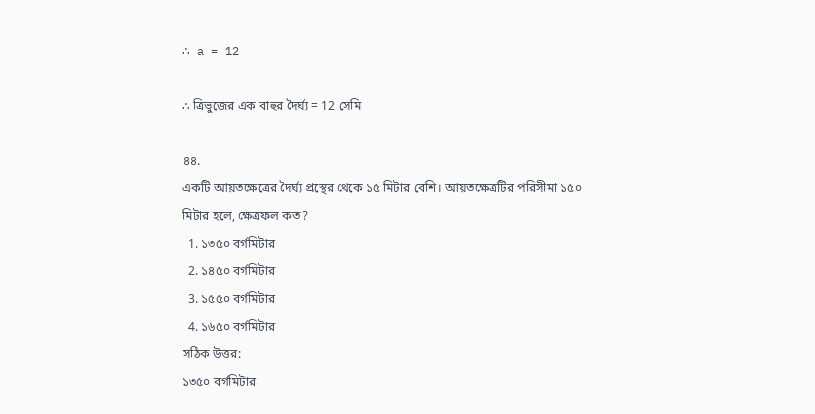∴ a = 12

∴ ত্রিভুজের এক বাহুর দৈর্ঘ্য = 12 সেমি

৪৪.
একটি আয়তক্ষেত্রের দৈর্ঘ্য প্রস্থের থেকে ১৫ মিটার বেশি। আয়তক্ষেত্রটির পরিসীমা ১৫০ মিটার হলে, ক্ষেত্রফল কত?
  1. ১৩৫০ বর্গমিটার
  2. ১৪৫০ বর্গমিটার
  3. ১৫৫০ বর্গমিটার
  4. ১৬৫০ বর্গমিটার
সঠিক উত্তর:
১৩৫০ বর্গমিটার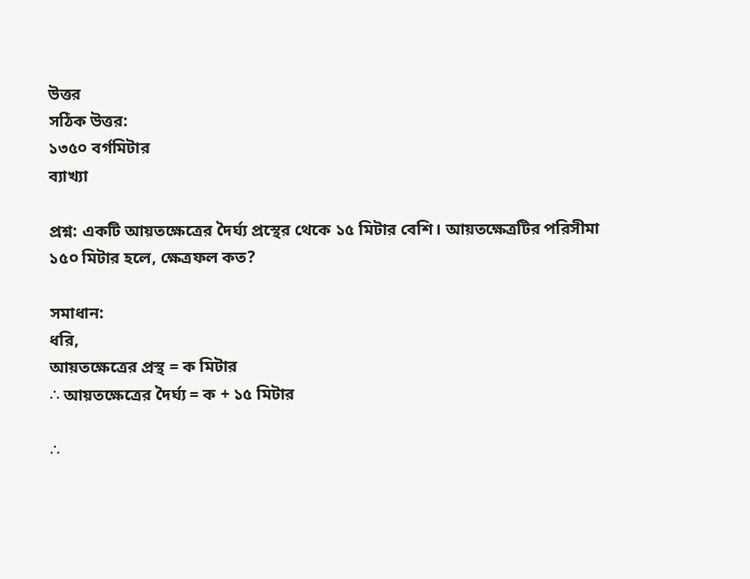উত্তর
সঠিক উত্তর:
১৩৫০ বর্গমিটার
ব্যাখ্যা

প্রশ্ন: একটি আয়তক্ষেত্রের দৈর্ঘ্য প্রস্থের থেকে ১৫ মিটার বেশি। আয়তক্ষেত্রটির পরিসীমা ১৫০ মিটার হলে, ক্ষেত্রফল কত?

সমাধান:
ধরি,
আয়তক্ষেত্রের প্রস্থ = ক মিটার
∴ আয়তক্ষেত্রের দৈর্ঘ্য = ক + ১৫ মিটার

∴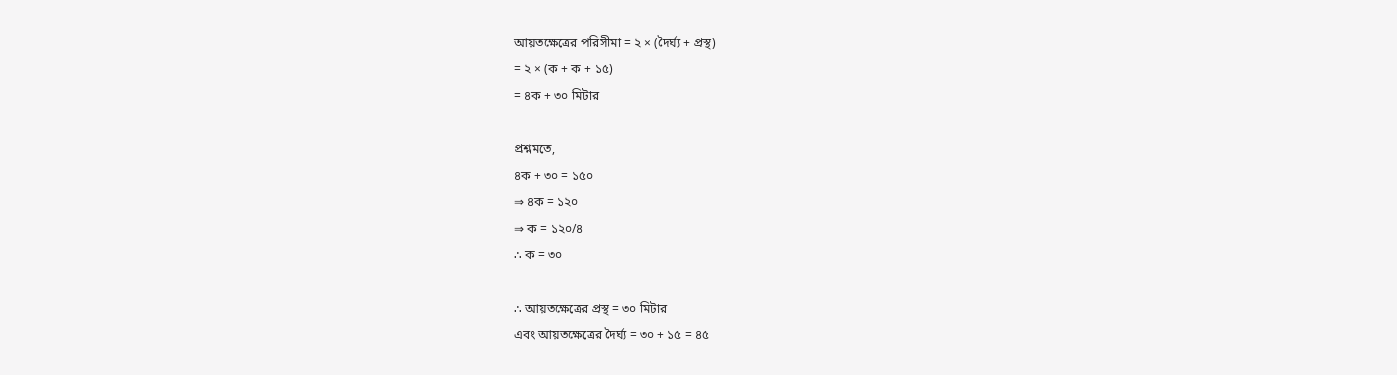আয়তক্ষেত্রের পরিসীমা = ২ × (দৈর্ঘ্য + প্রস্থ)
= ২ × (ক + ক + ১৫)
= ৪ক + ৩০ মিটার

প্রশ্নমতে,
৪ক + ৩০ = ১৫০
⇒ ৪ক = ১২০
⇒ ক = ১২০/৪
∴ ক = ৩০

∴ আয়তক্ষেত্রের প্রস্থ = ৩০ মিটার
এবং আয়তক্ষেত্রের দৈর্ঘ্য = ৩০ + ১৫ = ৪৫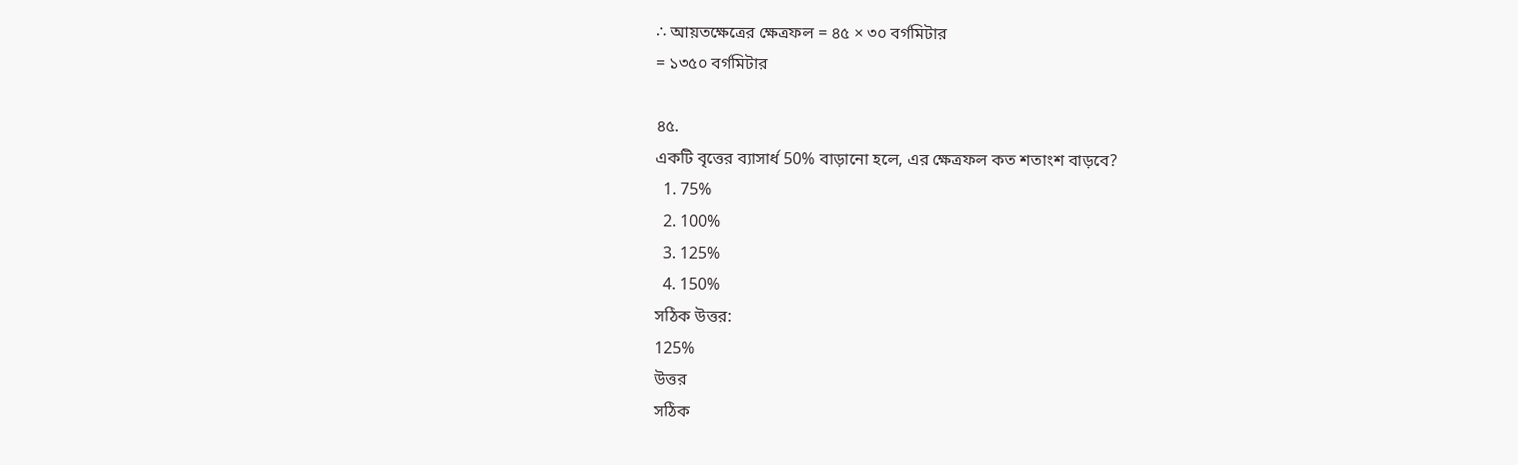∴ আয়তক্ষেত্রের ক্ষেত্রফল = ৪৫ × ৩০ বর্গমিটার
= ১৩৫০ বর্গমিটার

৪৫.
একটি বৃত্তের ব্যাসার্ধ 50% বাড়ানো হলে, এর ক্ষেত্রফল কত শতাংশ বাড়বে?
  1. 75%
  2. 100%
  3. 125%
  4. 150%
সঠিক উত্তর:
125%
উত্তর
সঠিক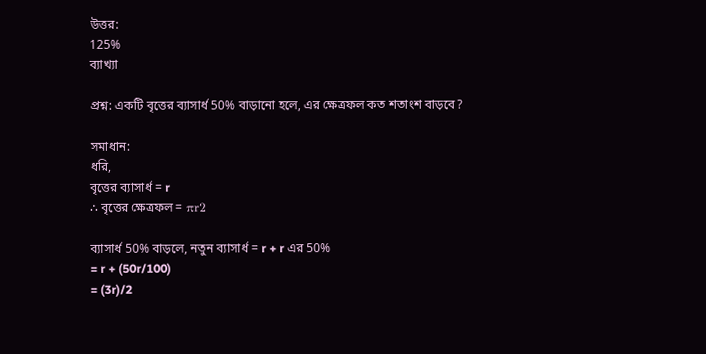উত্তর:
125%
ব্যাখ্যা

প্রশ্ন: একটি বৃত্তের ব্যাসার্ধ 50% বাড়ানো হলে, এর ক্ষেত্রফল কত শতাংশ বাড়বে?

সমাধান:
ধরি,
বৃত্তের ব্যাসার্ধ = r
∴ বৃত্তের ক্ষেত্রফল = πr2

ব্যাসার্ধ 50% বাড়লে, নতুন ব্যাসার্ধ = r + r এর 50%
= r + (50r/100)
= (3r)/2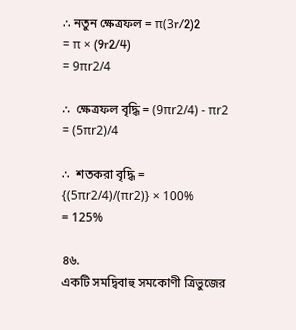∴ নতুন ক্ষেত্রফল = π(3r/2)2
= π × (9r2/4)
= 9πr2/4

∴  ক্ষেত্রফল বৃদ্ধি = (9πr2/4) - πr2
= (5πr2)/4

∴  শতকরা বৃদ্ধি = {(5πr2/4)/(πr2)} × 100%
= 125%

৪৬.
একটি সমদ্বিবাহু সমকোণী ত্রিভুজের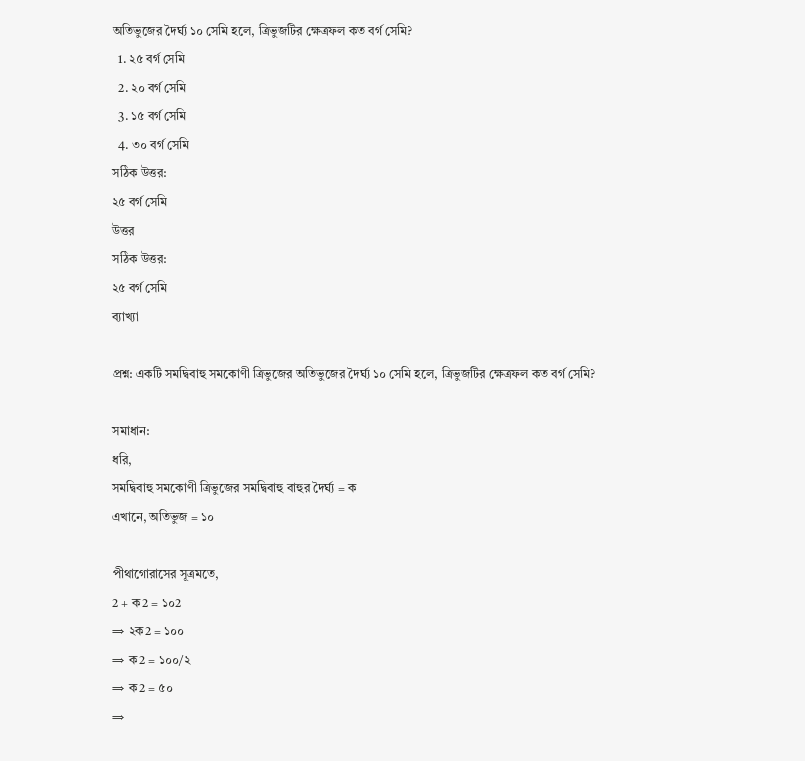অতিভুজের দৈর্ঘ্য ১০ সেমি হলে, ত্রিভুজটির ক্ষেত্রফল কত বর্গ সেমি?
  1. ২৫ বর্গ সেমি
  2. ২০ বর্গ সেমি
  3. ১৫ বর্গ সেমি
  4. ৩০ বর্গ সেমি
সঠিক উত্তর:
২৫ বর্গ সেমি
উত্তর
সঠিক উত্তর:
২৫ বর্গ সেমি
ব্যাখ্যা

প্রশ্ন: একটি সমদ্বিবাহু সমকোণী ত্রিভুজের অতিভুজের দৈর্ঘ্য ১০ সেমি হলে, ত্রিভুজটির ক্ষেত্রফল কত বর্গ সেমি?

সমাধান:
ধরি,
সমদ্বিবাহু সমকোণী ত্রিভুজের সমদ্বিবাহু বাহুর দৈর্ঘ্য = ক
এখানে, অতিভুজ = ১০

পীথাগোরাসের সূত্রমতে,
2 + ক2 = ১০2
⇒ ২ক2 = ১০০
⇒ ক2 = ১০০/২
⇒ ক2 = ৫০
⇒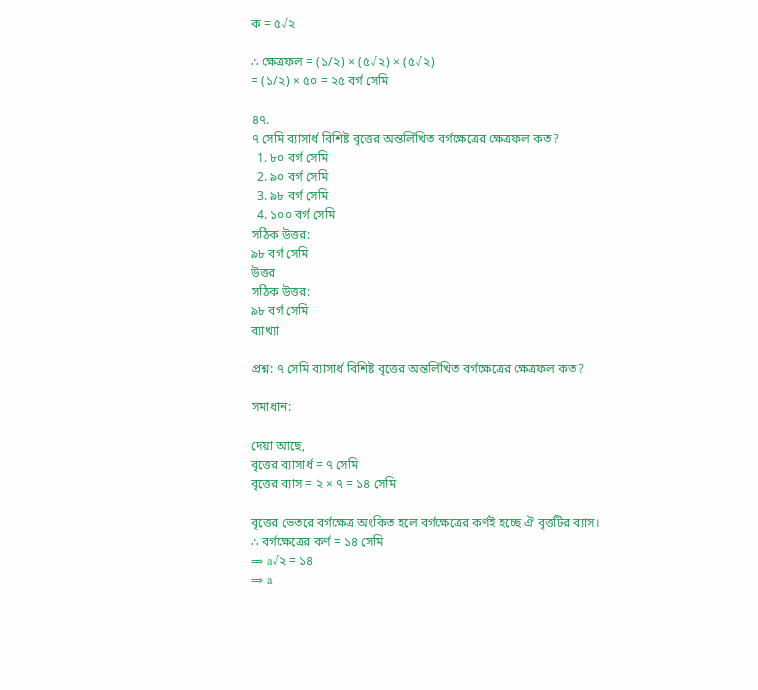ক = ৫√২

∴ ক্ষেত্রফল = (১/২) × (৫√২) × (৫√২)
= (১/২) × ৫০ = ২৫ বর্গ সেমি

৪৭.
৭ সেমি ব্যাসার্ধ বিশিষ্ট বৃত্তের অন্তর্লিখিত বর্গক্ষেত্রের ক্ষেত্রফল কত?
  1. ৮০ বর্গ সেমি
  2. ৯০ বর্গ সেমি
  3. ৯৮ বর্গ সেমি
  4. ১০০ বর্গ সেমি
সঠিক উত্তর:
৯৮ বর্গ সেমি
উত্তর
সঠিক উত্তর:
৯৮ বর্গ সেমি
ব্যাখ্যা

প্রশ্ন: ৭ সেমি ব্যাসার্ধ বিশিষ্ট বৃত্তের অন্তর্লিখিত বর্গক্ষেত্রের ক্ষেত্রফল কত?

সমাধান:

দেয়া আছে,
বৃত্তের ব্যাসার্ধ = ৭ সেমি
বৃত্তের ব্যাস = ২ × ৭ = ১৪ সেমি

বৃত্তের ভেতরে বর্গক্ষেত্র অংকিত হলে বর্গক্ষেত্রের কর্ণই হচ্ছে ঐ বৃত্তটির ব্যাস।
∴ বর্গক্ষেত্রের কর্ণ = ১৪ সেমি
⇒ a√২ = ১৪
⇒ a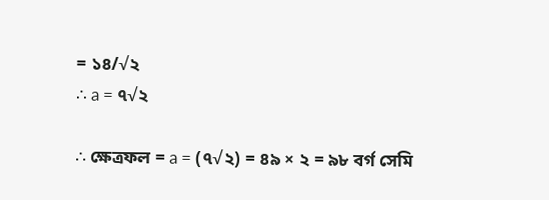= ১৪/√২
∴ a = ৭√২

∴ ক্ষেত্রফল = a = (৭√২) = ৪৯ × ২ = ৯৮ বর্গ সেমি